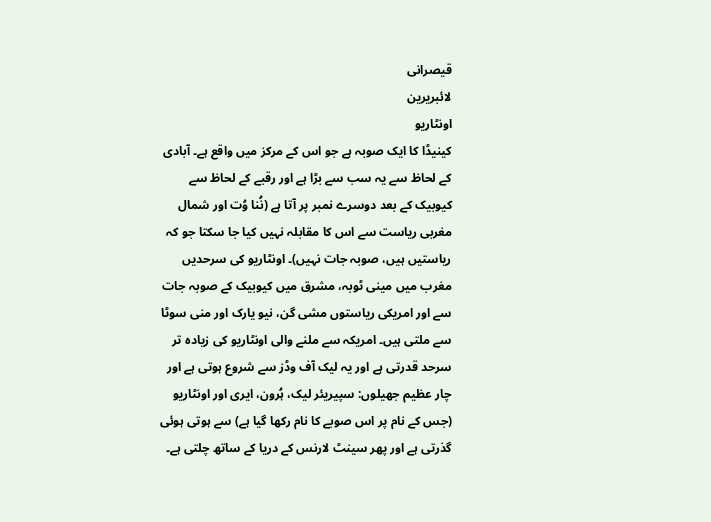قیصرانی
لائبریرین
اونٹاریو
کینیڈا کا ایک صوبہ ہے جو اس کے مرکز میں واقع ہے۔ آبادی کے لحاظ سے یہ سب سے بڑا ہے اور رقبے کے لحاظ سے کیوبیک کے بعد دوسرے نمبر پر آتا ہے (نُنا وُت اور شمال مغربی ریاست سے اس کا مقابلہ نہیں کیا جا سکتا جو کہ ریاستیں ہیں، صوبہ جات نہیں)۔ اونٹاریو کی سرحدیں مغرب میں مینی ٹوبہ، مشرق میں کیوبیک کے صوبہ جات سے اور امریکی ریاستوں مشی گن، نیو یارک اور منی سوٹا سے ملتی ہیں۔ امریکہ سے ملنے والی اونٹاریو کی زیادہ تر سرحد قدرتی ہے اور یہ لیک آف وڈز سے شروع ہوتی ہے اور چار عظیم جھیلوں: سپیریئر لیک، ہُرون، ایری اور اونٹاریو (جس کے نام پر اس صوبے کا نام رکھا گیا ہے) سے ہوتی ہوئی گذرتی ہے اور پھر سینٹ لارنس کے دریا کے ساتھ چلتی ہے۔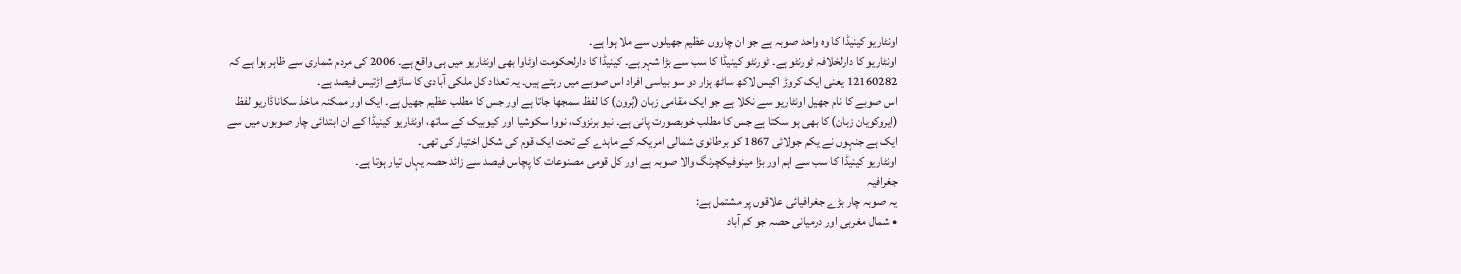اونٹاریو کینیڈا کا وہ واحد صوبہ ہے جو ان چاروں عظیم جھیلوں سے ملا ہوا ہے۔
اونٹاریو کا دارلخلافہ ٹورنٹو ہے۔ ٹورنٹو کینیڈا کا سب سے بڑا شہر ہے۔ کینیڈا کا دارلحکومت اوٹاوا بھی اونٹاریو میں ہی واقع ہے۔ 2006 کی مردم شماری سے ظاہر ہوا ہے کہ 12160282 یعنی ایک کروڑ اکیس لاکھ ساٹھ ہزار دو سو بیاسی افراد اس صوبے میں رہتے ہیں۔ یہ تعداد کل ملکی آبادی کا ساڑھے اڑتیس فیصد ہے۔
اس صوبے کا نام جھیل اونٹاریو سے نکلا ہے جو ایک مقامی زبان (ہُرون) کا لفظ سمجھا جاتا ہے اور جس کا مطلب عظیم جھیل ہے۔ ایک اور ممکنہ ماخذ سکاناڈاریو لفظ (ایروکویان زبان) کا بھی ہو سکتا ہے جس کا مطلب خوبصورت پانی ہے۔ نیو برنزوک، نووا سکوشیا اور کیوبیک کے ساتھ، اونٹاریو کینیڈا کے ان ابتدائی چار صوبوں میں سے ایک ہے جنہوں نے یکم جولائی 1867 کو برطانوی شمالی امریکہ کے ماہدے کے تحت ایک قوم کی شکل اختیار کی تھی۔
اونٹاریو کینیڈا کا سب سے اہم اور بڑا مینوفیکچرنگ والا صوبہ ہے اور کل قومی مصنوعات کا پچاس فیصد سے زائد حصہ یہاں تیار ہوتا ہے۔
جغرافیہ
یہ صوبہ چار بڑے جغرافیائی علاقوں پر مشتمل ہے:
• شمال مغربی اور درمیانی حصہ جو کم آباد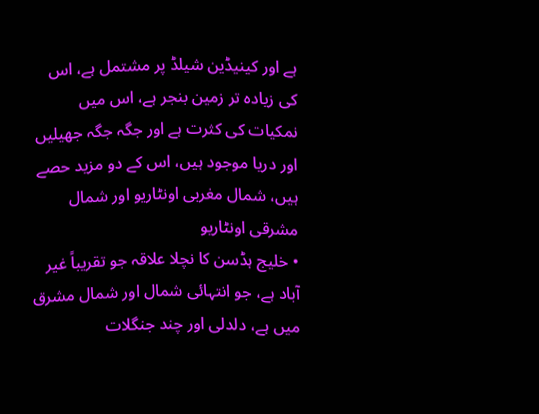ہے اور کینیڈین شیلڈ پر مشتمل ہے، اس کی زیادہ تر زمین بنجر ہے، اس میں نمکیات کی کثرت ہے اور جگہ جگہ جھیلیں اور دریا موجود ہیں، اس کے دو مزید حصے ہیں، شمال مغربی اونٹاریو اور شمال مشرقی اونٹاریو
• خلیج ہڈسن کا نچلا علاقہ جو تقریباً غیر آباد ہے، جو انتہائی شمال اور شمال مشرق میں ہے، دلدلی اور چند جنگلات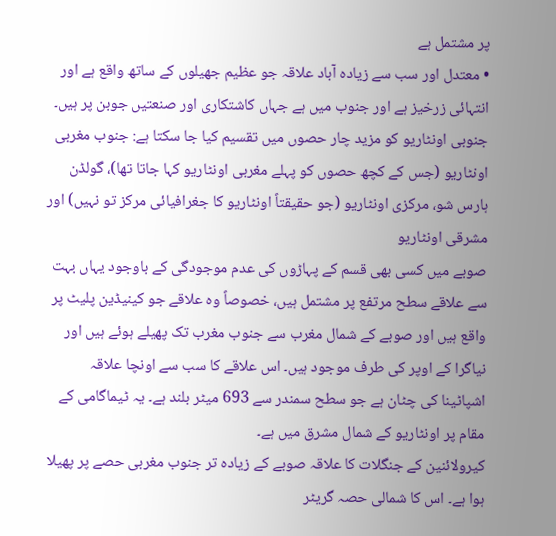پر مشتمل ہے
• معتدل اور سب سے زیادہ آباد علاقہ جو عظیم جھیلوں کے ساتھ واقع ہے اور انتہائی زرخیز ہے اور جنوب میں ہے جہاں کاشتکاری اور صنعتیں جوبن پر ہیں۔ جنوبی اونٹاریو کو مزید چار حصوں میں تقسیم کیا جا سکتا ہے: جنوب مغربی اونٹاریو (جس کے کچھ حصوں کو پہلے مغربی اونٹاریو کہا جاتا تھا)، گولڈن ہارس شو، مرکزی اونٹاریو (جو حقیقتاً اونٹاریو کا جغرافیائی مرکز تو نہیں) اور مشرقی اونٹاریو
صوبے میں کسی بھی قسم کے پہاڑوں کی عدم موجودگی کے باوجود یہاں بہت سے علاقے سطح مرتفع پر مشتمل ہیں، خصوصاً وہ علاقے جو کینیڈین پلیٹ پر واقع ہیں اور صوبے کے شمال مغرب سے جنوب مغرب تک پھیلے ہوئے ہیں اور نیاگرا کے اوپر کی طرف موجود ہیں۔ اس علاقے کا سب سے اونچا علاقہ اشپاٹینا کی چٹان ہے جو سطح سمندر سے 693 میٹر بلند ہے۔ یہ ٹیماگامی کے مقام پر اونٹاریو کے شمال مشرق میں ہے۔
کیرولائنین کے جنگلات کا علاقہ صوبے کے زیادہ تر جنوب مغربی حصے پر پھیلا ہوا ہے۔ اس کا شمالی حصہ گریٹر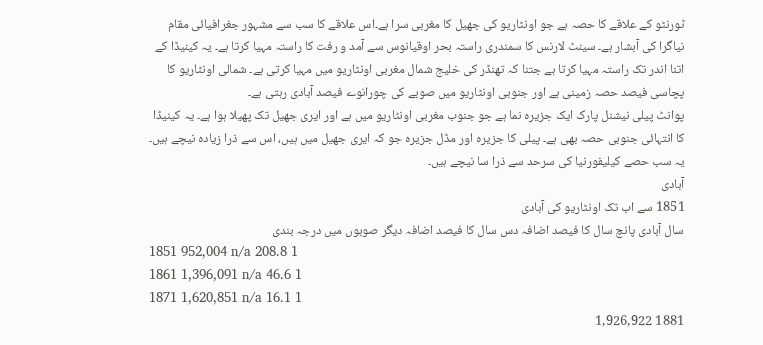ٹورنٹو کے علاقے کا حصہ ہے جو اونٹاریو کی جھیل کا مغربی سرا ہے۔اس علاقے کا سب سے مشہور جغرافیائی مقام نیاگرا کی آبشار ہے۔ سینٹ لارنس کا سمندری راستہ بحر اوقیانوس سے آمد و رفت کا راستہ مہیا کرتا ہے۔ یہ کینیڈا کے اتنا اندر تک راستہ مہیا کرتا ہے جتنا کہ تھنڈر کی خلیج شمال مغربی اونٹاریو میں مہیا کرتی ہے۔ شمالی اونٹاریو کا پچاسی فیصد حصہ زمینی ہے اور جنوبی اونٹاریو میں صوبے کی چورانوے فیصد آبادی رہتی ہے۔
پوانٹ پیلی نیشنل پارک ایک جزیرہ نما ہے جو جنوب مغربی اونٹاریو میں ہے اور ایری جھیل تک پھیلا ہوا ہے۔ یہ کینیڈا کا انتہائی جنوبی حصہ بھی ہے۔ پیلی کا جزیرہ اور مڈل جزیرہ جو کہ ایری جھیل میں ہیں، اس سے ذرا زیادہ نیچے ہیں۔ یہ سب حصے کیلیفورنیا کی سرحد سے ذرا سا نیچے ہیں۔
آبادی
1851 سے اب تک اونٹاریو کی آبادی
سال آبادی پانچ سال کا فیصد اضافہ دس سال کا فیصد اضافہ دیگر صوبوں میں درجہ بندی
1851 952,004 n/a 208.8 1
1861 1,396,091 n/a 46.6 1
1871 1,620,851 n/a 16.1 1
1881 1,926,922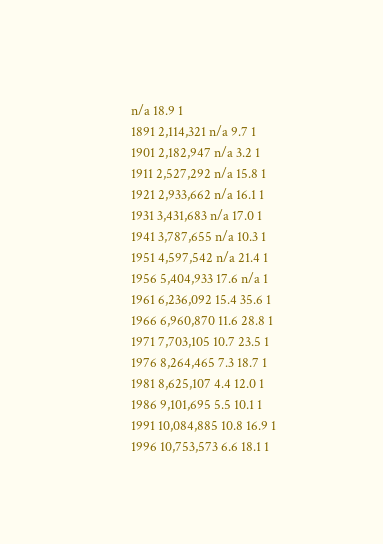n/a 18.9 1
1891 2,114,321 n/a 9.7 1
1901 2,182,947 n/a 3.2 1
1911 2,527,292 n/a 15.8 1
1921 2,933,662 n/a 16.1 1
1931 3,431,683 n/a 17.0 1
1941 3,787,655 n/a 10.3 1
1951 4,597,542 n/a 21.4 1
1956 5,404,933 17.6 n/a 1
1961 6,236,092 15.4 35.6 1
1966 6,960,870 11.6 28.8 1
1971 7,703,105 10.7 23.5 1
1976 8,264,465 7.3 18.7 1
1981 8,625,107 4.4 12.0 1
1986 9,101,695 5.5 10.1 1
1991 10,084,885 10.8 16.9 1
1996 10,753,573 6.6 18.1 1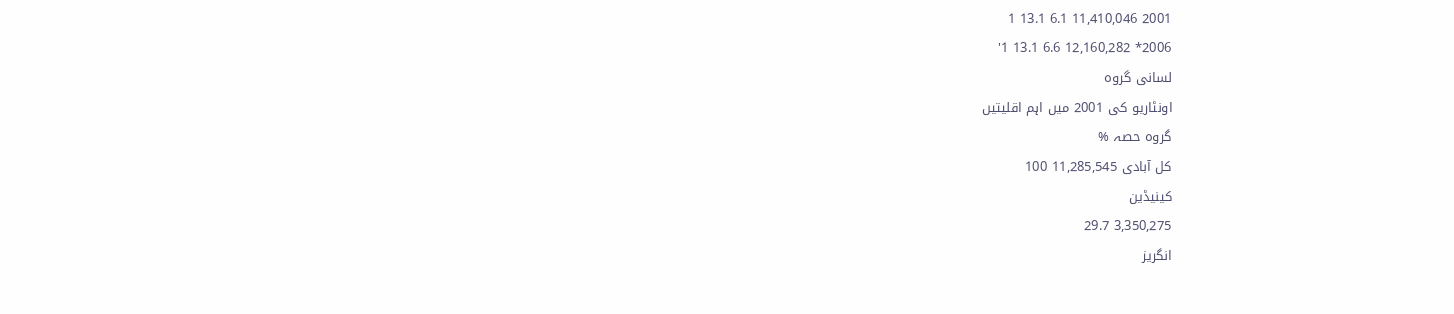2001 11,410,046 6.1 13.1 1
2006* 12,160,282 6.6 13.1 1'
لسانی گروہ
اونٹاریو کی 2001 میں اہم اقلیتیں
گروہ حصہ %
کل آبادی 11,285,545 100
کینیڈین
3,350,275 29.7
انگریز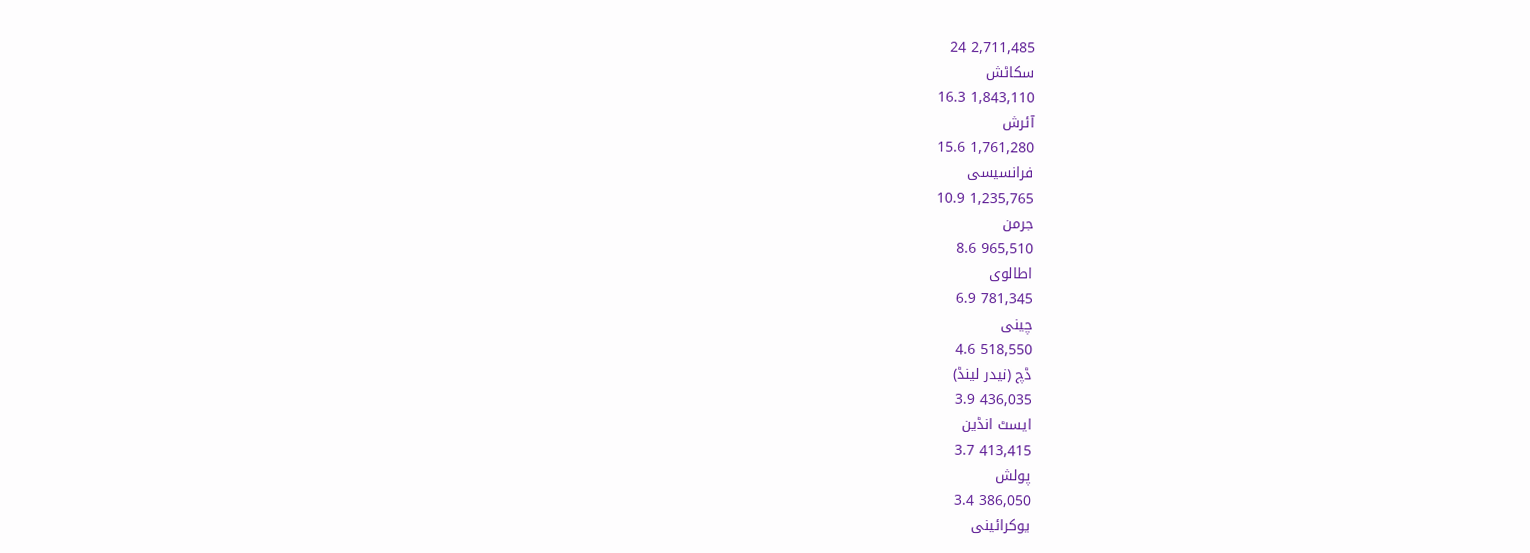2,711,485 24
سکاٹش
1,843,110 16.3
آئرش
1,761,280 15.6
فرانسیسی
1,235,765 10.9
جرمن
965,510 8.6
اطالوی
781,345 6.9
چینی
518,550 4.6
ڈچ (نیدر لینڈ)
436,035 3.9
ایسٹ انڈین
413,415 3.7
پولش
386,050 3.4
یوکرائینی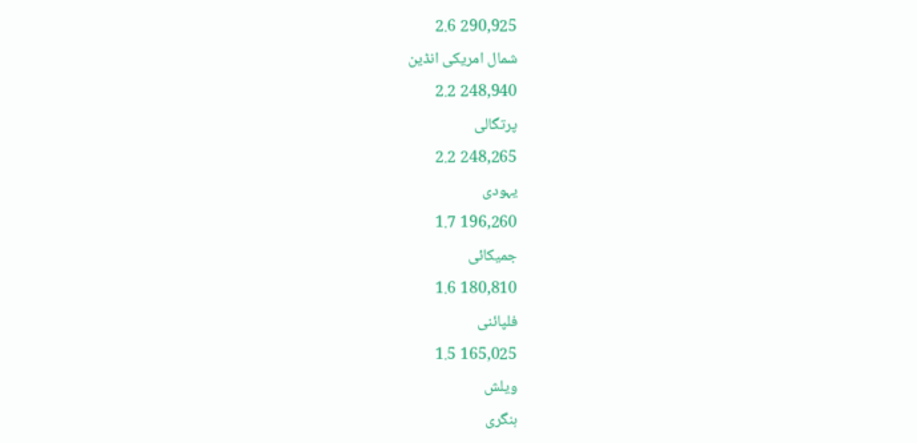290,925 2.6
شمال امریکی انڈین
248,940 2.2
پرتگالی
248,265 2.2
یہودی
196,260 1.7
جمیکائی
180,810 1.6
فلپائنی
165,025 1.5
ویلش
ہنگری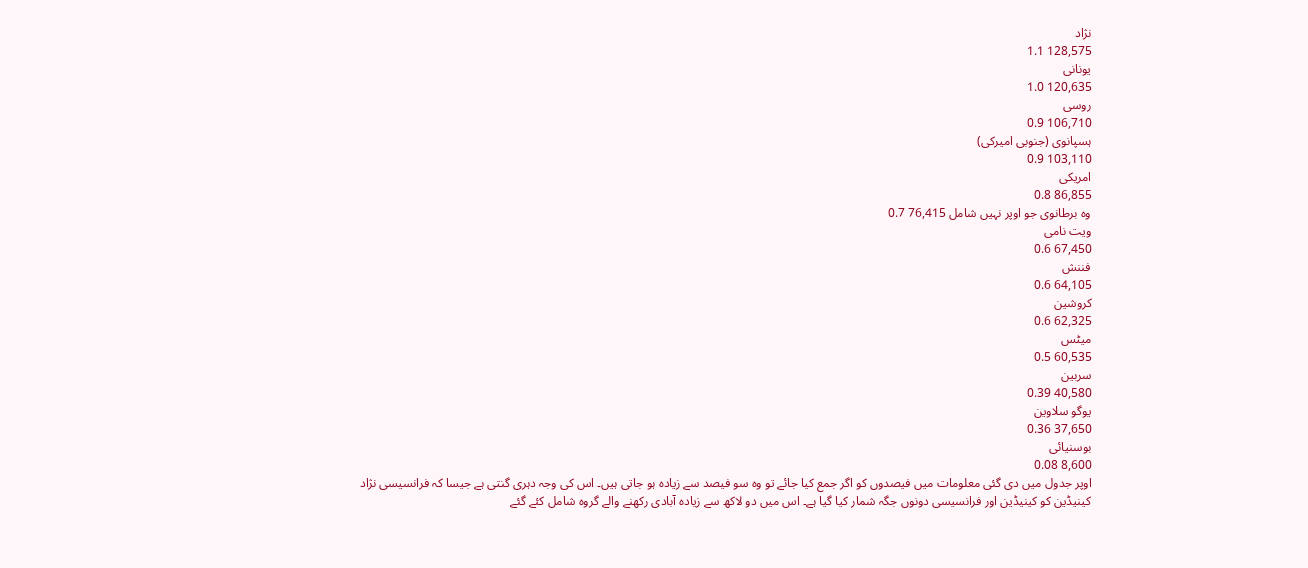نژاد
128,575 1.1
یونانی
120,635 1.0
روسی
106,710 0.9
ہسپانوی (جنوبی امیرکی)
103,110 0.9
امریکی
86,855 0.8
وہ برطانوی جو اوپر نہیں شامل 76,415 0.7
ویت نامی
67,450 0.6
فننش
64,105 0.6
کروشین
62,325 0.6
میٹس
60,535 0.5
سربین
40,580 0.39
یوگو سلاوین
37,650 0.36
بوسنیائی
8,600 0.08
اوپر جدول میں دی گئی معلومات میں فیصدوں کو اگر جمع کیا جائے تو وہ سو فیصد سے زیادہ ہو جاتی ہیں۔ اس کی وجہ دہری گنتی ہے جیسا کہ فرانسیسی نژاد کینیڈین کو کینیڈین اور فرانسیسی دونوں جگہ شمار کیا گیا ہے۔ اس میں دو لاکھ سے زیادہ آبادی رکھنے والے گروہ شامل کئے گئے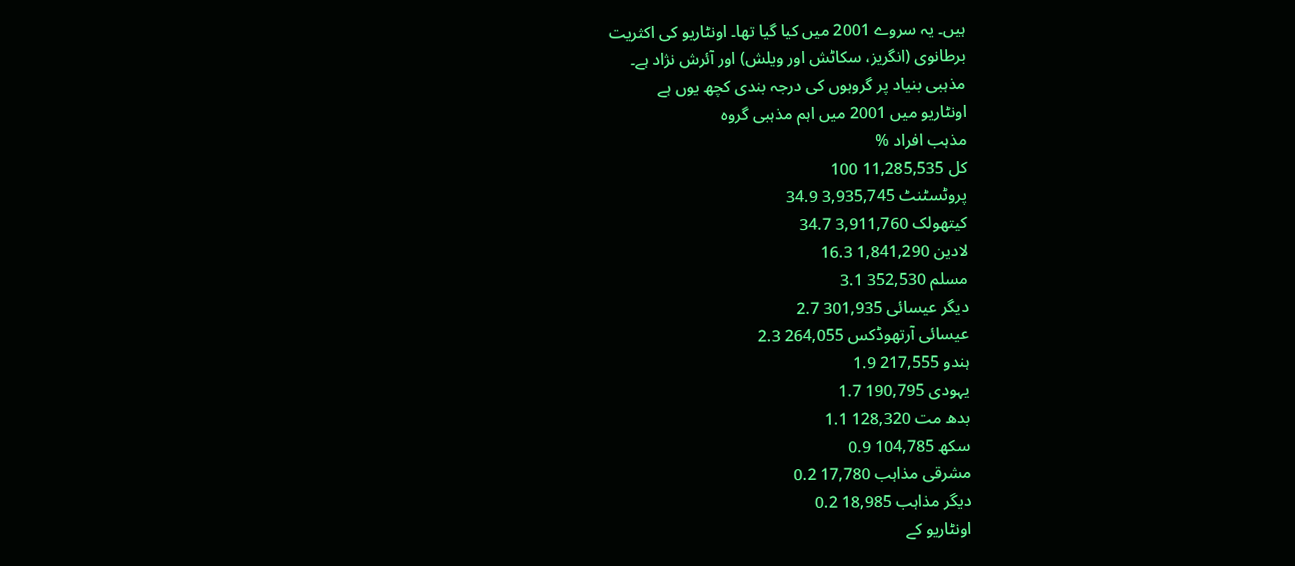ہیں۔ یہ سروے 2001 میں کیا گیا تھا۔ اونٹاریو کی اکثریت
برطانوی (انگریز، سکاٹش اور ویلش) اور آئرش نژاد ہے۔
مذہبی بنیاد پر گروہوں کی درجہ بندی کچھ یوں ہے
اونٹاریو میں 2001 میں اہم مذہبی گروہ
مذہب افراد %
کل 11,285,535 100
پروٹسٹنٹ 3,935,745 34.9
کیتھولک 3,911,760 34.7
لادین 1,841,290 16.3
مسلم 352,530 3.1
دیگر عیسائی 301,935 2.7
عیسائی آرتھوڈکس 264,055 2.3
ہندو 217,555 1.9
یہودی 190,795 1.7
بدھ مت 128,320 1.1
سکھ 104,785 0.9
مشرقی مذاہب 17,780 0.2
دیگر مذاہب 18,985 0.2
اونٹاریو کے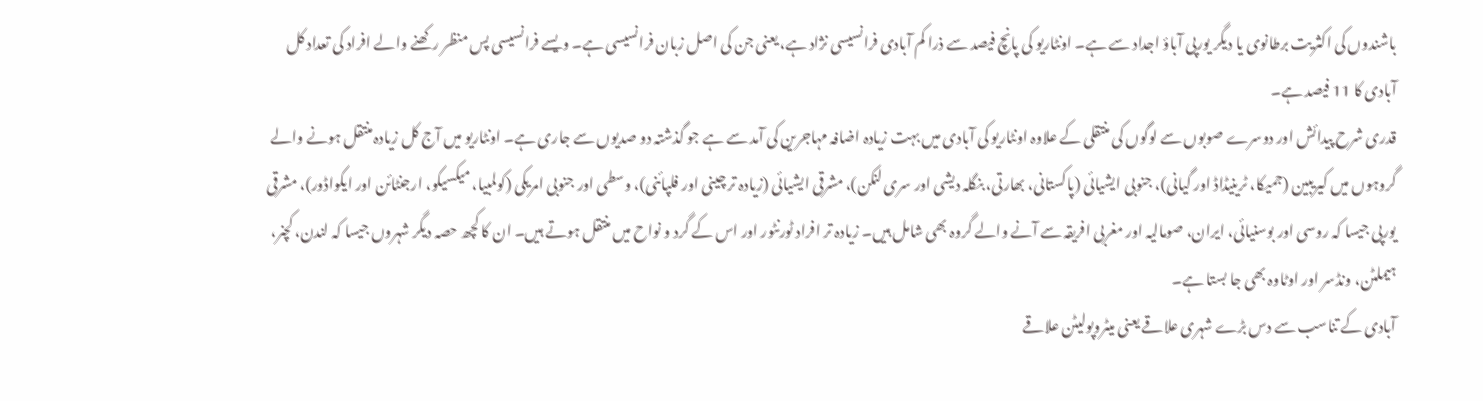باشندوں کی اکثریت برطانوی یا دیگر یورپی آباؤ اجداد سے ہے۔ اونٹاریو کی پانچ فیصد سے ذرا کم آبادی فرانسیسی نژاد ہے، یعنی جن کی اصل زبان فرانسیسی ہے۔ ویسے فرانسیسی پس منظر رکھنے والے افراد کی تعداد کل آبادی کا 11 فیصد ہے۔
قدری شرح پیدائش اور دوسرے صوبوں سے لوگوں کی منتقلی کے علاوہ اونٹاریو کی آبادی میں بہت زیادہ اضافہ مہاجرین کی آمد سے ہے جو گذشتہ دو صدیوں سے جاری ہے۔ اونٹاریو میں آج کل زیادہ منتقل ہونے والے گروہوں میں کیریبین (جمیکا، ٹرینیڈاڈ اور گیانی)، جنوبی ایشیائی (پاکستانی، بھارتی، بنگلہ دیشی اور سری لنکن)، مشرقی ایشیائی (زیادہ تر چینی اور فلپائنی)، وسطی اور جنوبی امریکی (کولمبیا، میکسیکو، ارجنٹائن اور ایکواڈور)، مشرقی یورپی جیسا کہ روسی اور بوسنیائی، ایران، صومالیہ اور مغربی افریقہ سے آنے والے گروہ بھی شامل ہیں۔ زیادہ تر افراد ٹورنٹور اور اس کے گرد و نواح میں منتقل ہوتے ہیں۔ ان کا کچھ حصہ دیگر شہروں جیسا کہ لندن، کچنر، ہیملٹن، ونڈسر اور اوٹاوہ بھی جا بستا ہے۔
آبادی کے تناسب سے دس بڑے شہری علاقے یعنی میٹروپولیٹن علاقے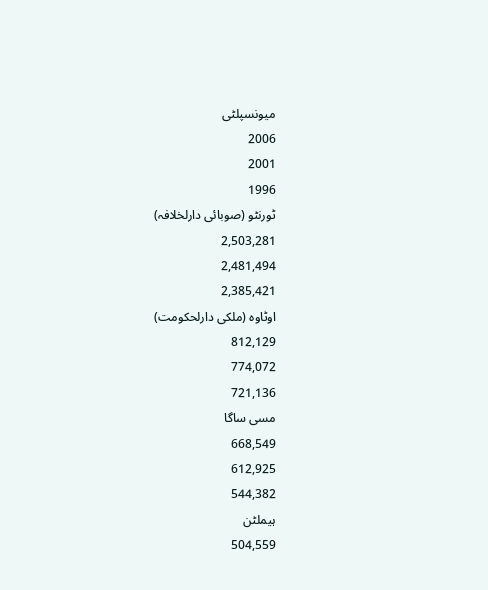میونسپلٹی
2006
2001
1996
ٹورنٹو (صوبائی دارلخلافہ)
2,503,281
2,481,494
2,385,421
اوٹاوہ (ملکی دارلحکومت)
812,129
774,072
721,136
مسی ساگا
668,549
612,925
544,382
ہیملٹن
504,559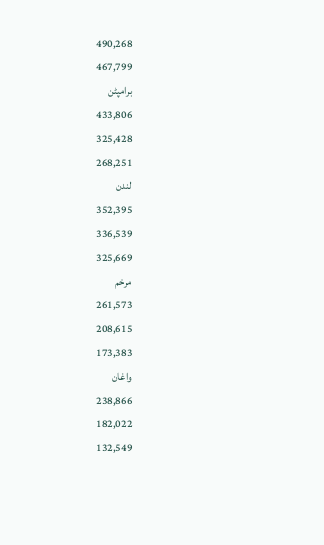490,268
467,799
برامپٹن
433,806
325,428
268,251
لندن
352,395
336,539
325,669
مرخم
261,573
208,615
173,383
واغان
238,866
182,022
132,549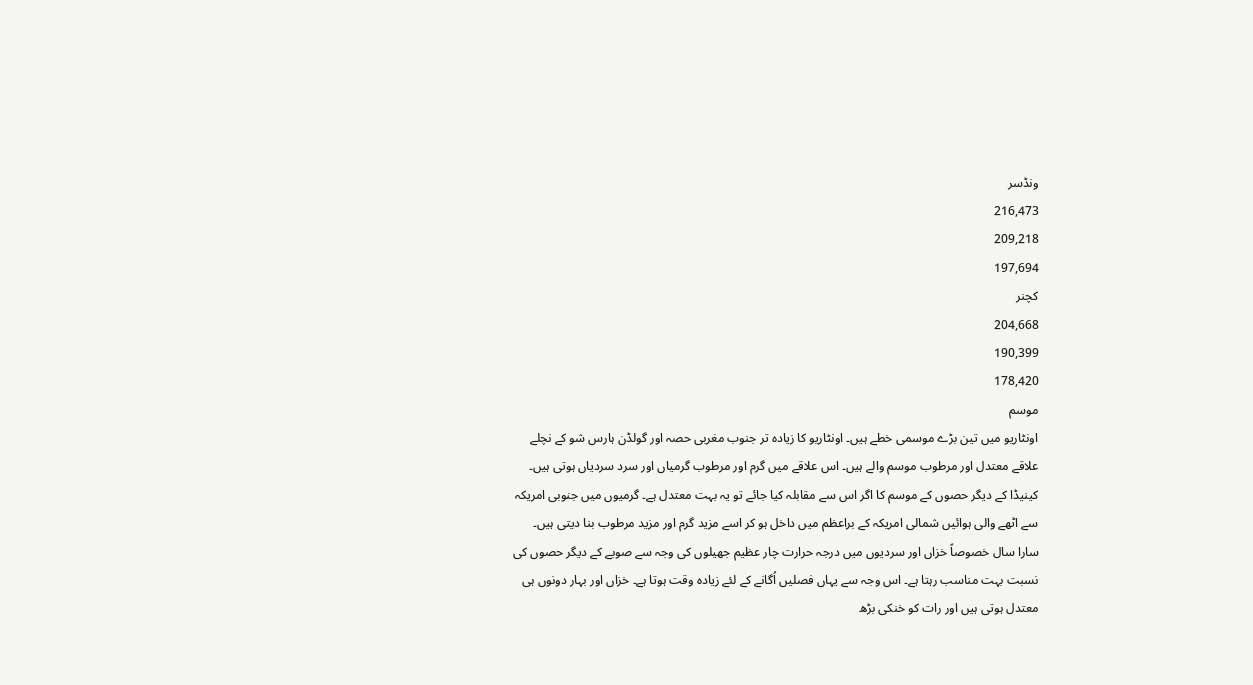ونڈسر
216,473
209,218
197,694
کچنر
204,668
190,399
178,420
موسم
اونٹاریو میں تین بڑے موسمی خطے ہیں۔ اونٹاریو کا زیادہ تر جنوب مغربی حصہ اور گولڈن ہارس شو کے نچلے علاقے معتدل اور مرطوب موسم والے ہیں۔ اس علاقے میں گرم اور مرطوب گرمیاں اور سرد سردیاں ہوتی ہیں۔ کینیڈا کے دیگر حصوں کے موسم کا اگر اس سے مقابلہ کیا جائے تو یہ بہت معتدل ہے۔ گرمیوں میں جنوبی امریکہ سے اٹھے والی ہوائیں شمالی امریکہ کے براعظم میں داخل ہو کر اسے مزید گرم اور مزید مرطوب بنا دیتی ہیں۔ سارا سال خصوصاً خزاں اور سردیوں میں درجہ حرارت چار عظیم جھیلوں کی وجہ سے صوبے کے دیگر حصوں کی نسبت بہت مناسب رہتا ہے۔ اس وجہ سے یہاں فصلیں اُگانے کے لئے زیادہ وقت ہوتا ہے۔ خزاں اور بہار دونوں ہی معتدل ہوتی ہیں اور رات کو خنکی بڑھ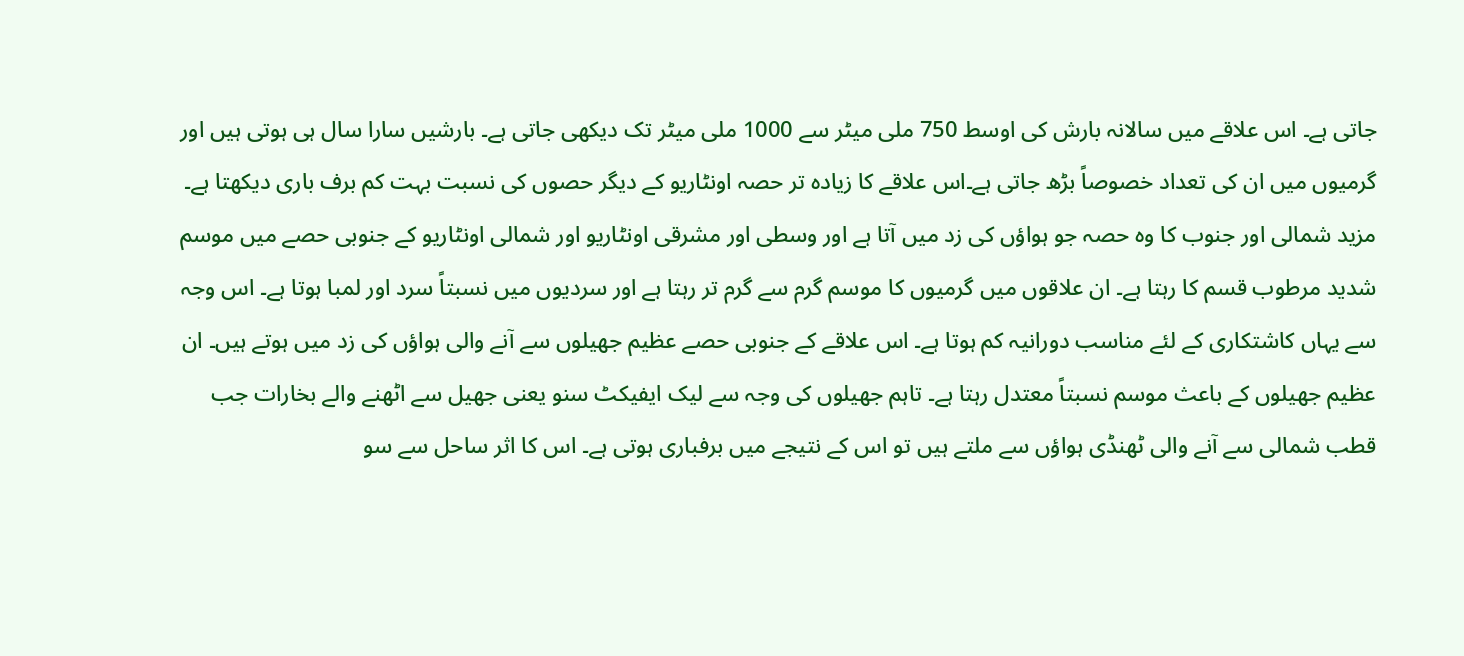جاتی ہے۔ اس علاقے میں سالانہ بارش کی اوسط 750 ملی میٹر سے 1000 ملی میٹر تک دیکھی جاتی ہے۔ بارشیں سارا سال ہی ہوتی ہیں اور گرمیوں میں ان کی تعداد خصوصاً بڑھ جاتی ہے۔اس علاقے کا زیادہ تر حصہ اونٹاریو کے دیگر حصوں کی نسبت بہت کم برف باری دیکھتا ہے۔
مزید شمالی اور جنوب کا وہ حصہ جو ہواؤں کی زد میں آتا ہے اور وسطی اور مشرقی اونٹاریو اور شمالی اونٹاریو کے جنوبی حصے میں موسم شدید مرطوب قسم کا رہتا ہے۔ ان علاقوں میں گرمیوں کا موسم گرم سے گرم تر رہتا ہے اور سردیوں میں نسبتاً سرد اور لمبا ہوتا ہے۔ اس وجہ سے یہاں کاشتکاری کے لئے مناسب دورانیہ کم ہوتا ہے۔ اس علاقے کے جنوبی حصے عظیم جھیلوں سے آنے والی ہواؤں کی زد میں ہوتے ہیں۔ ان عظیم جھیلوں کے باعث موسم نسبتاً معتدل رہتا ہے۔ تاہم جھیلوں کی وجہ سے لیک ایفیکٹ سنو یعنی جھیل سے اٹھنے والے بخارات جب قطب شمالی سے آنے والی ٹھنڈی ہواؤں سے ملتے ہیں تو اس کے نتیجے میں برفباری ہوتی ہے۔ اس کا اثر ساحل سے سو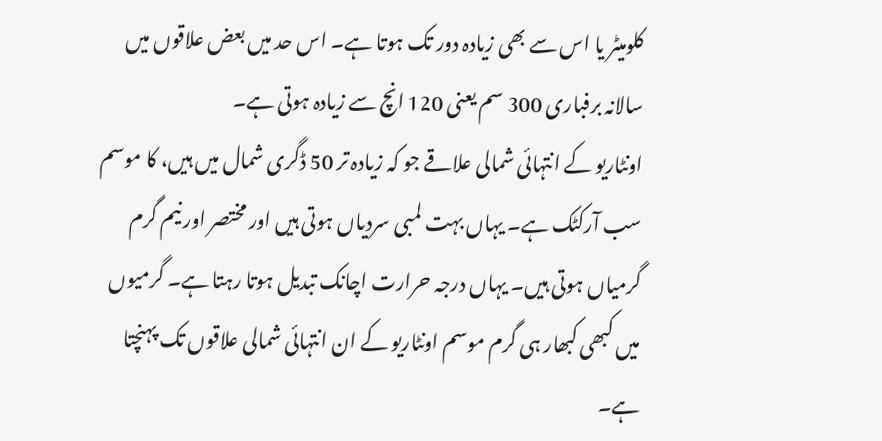کلومیٹر یا اس سے بھی زیادہ دور تک ہوتا ہے۔ اس حد میں بعض علاقوں میں سالانہ برفباری 300 سم یعنی 120 انچ سے زیادہ ہوتی ہے۔
اونٹاریو کے انتہائی شمالی علاقے جو کہ زیادہ تر 50 ڈگری شمال میں ہیں، کا موسم سب آرکٹک ہے۔ یہاں بہت لمبی سردیاں ہوتی ہیں اور مختصر اور نیم گرم گرمیاں ہوتی ہیں۔ یہاں درجہ حرارت اچانک تبدیل ہوتا رہتا ہے۔ گرمیوں میں کبھی کبھار ہی گرم موسم اونٹاریو کے ان انتہائی شمالی علاقوں تک پہنچتا ہے۔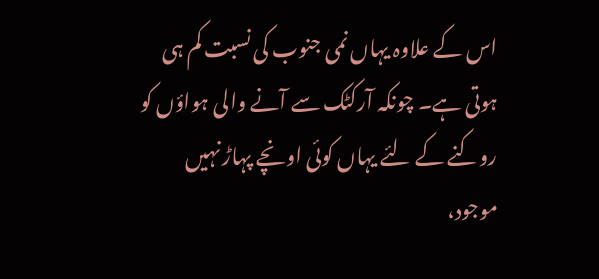اس کے علاوہ یہاں نمی جنوب کی نسبت کم ہی ہوتی ہے۔ چونکہ آرکٹک سے آنے والی ہواؤں کو روکنے کے لئے یہاں کوئی اونچے پہاڑ نہیں موجود،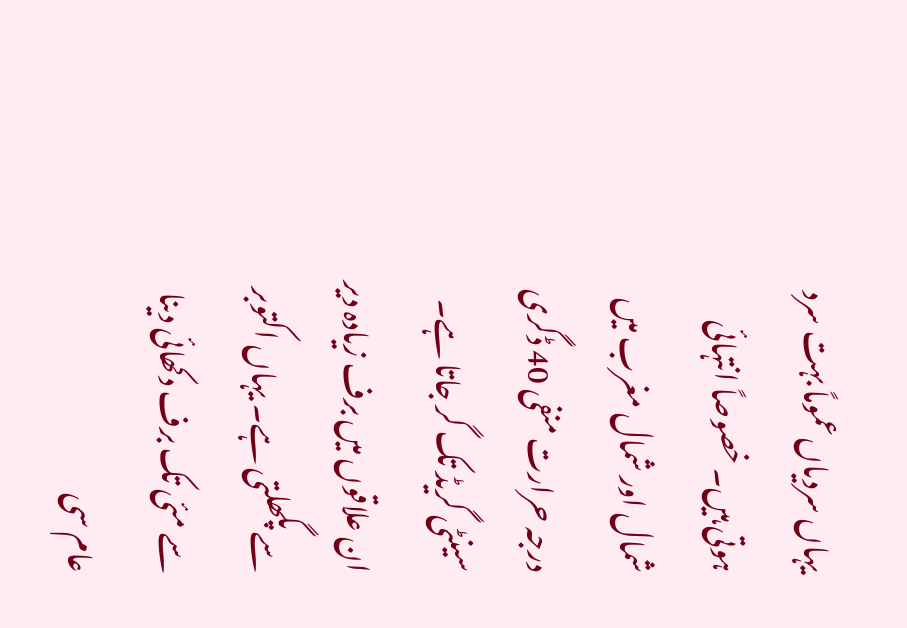یہاں سردیاں عموماً بہت سرد ہوتی ہیں۔ خصوصاً انتہائی شمال اور شمال مغرب میں درجہ حرارت منفی 40 ڈگری سینٹی گریڈ تک گر جاتا ہے۔ ان علاقوں میں برف زیادہ دیر سے پگھلتی ہے۔ یہاں اکتوبر سے مئی تک برف دکھائی دینا عام سی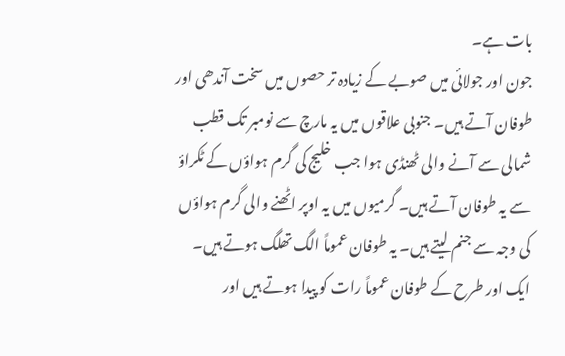بات ہے۔
جون اور جولائی میں صوبے کے زیادہ تر حصوں میں سخت آندھی اور طوفان آتے ہیں۔ جنوبی علاقوں میں یہ مارچ سے نومبر تک قطب شمالی سے آنے والی ٹھنڈی ہوا جب خلیج کی گرم ہواؤں کے ٹکراؤ سے یہ طوفان آتے ہیں۔ گرمیوں میں یہ اوپر اٹھنے والی گرم ہواؤں کی وجہ سے جنم لیتے ہیں۔ یہ طوفان عموماً الگ تھلگ ہوتے ہیں۔ ایک اور طرح کے طوفان عموماً رات کو پیدا ہوتے ہیں اور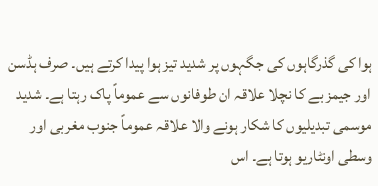ہوا کی گذرگاہوں کی جگہوں پر شدید تیز ہوا پیدا کرتے ہیں۔ صرف ہڈسن اور جیمز بے کا نچلا علاقہ ان طوفانوں سے عموماً پاک رہتا ہے۔ شدید موسمی تبدیلیوں کا شکار ہونے والا علاقہ عموماً جنوب مغربی اور وسطی اونٹاریو ہوتا ہے۔ اس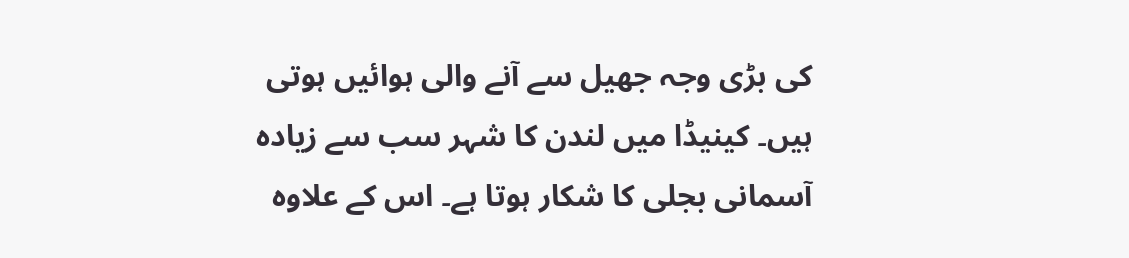کی بڑی وجہ جھیل سے آنے والی ہوائیں ہوتی ہیں۔ کینیڈا میں لندن کا شہر سب سے زیادہ آسمانی بجلی کا شکار ہوتا ہے۔ اس کے علاوہ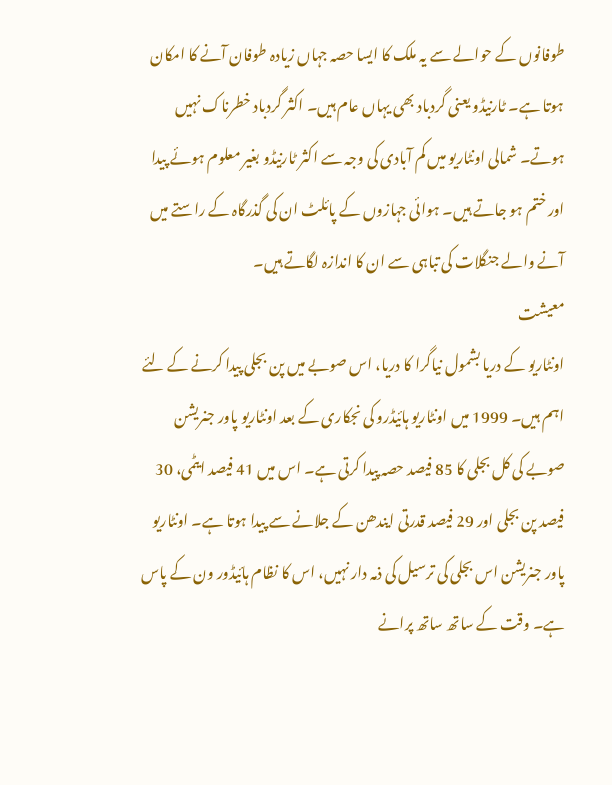طوفانوں کے حوالے سے یہ ملک کا ایسا حصہ جہاں زیادہ طوفان آنے کا امکان ہوتا ہے۔ ٹارنیڈو یعنی گردباد بھی یہاں عام ہیں۔ اکثر گردباد خطرناک نہیں ہوتے۔ شمالی اونٹاریو میں کم آبادی کی وجہ سے اکثر ٹارنیڈو بغیر معلوم ہوئے پیدا اور ختم ہو جاتے ہیں۔ ہوائی جہازوں کے پائلٹ ان کی گذرگاہ کے راستے میں آنے والے جنگلات کی تباہی سے ان کا اندازہ لگاتے ہیں۔
معیشت
اونٹاریو کے دریا بشمول نیاگرا کا دریا، اس صوبے میں پن بجلی پیدا کرنے کے لئے اہم ہیں۔ 1999 میں اونٹاریو ہائیڈرو کی نجکاری کے بعد اونٹاریو پاور جنریشن صوبے کی کل بجلی کا 85 فیصد حصہ پیدا کرتی ہے۔ اس میں 41 فیصد ایٹمی، 30 فیصد پن بجلی اور 29 فیصد قدرتی ایندھن کے جلانے سے پیدا ہوتا ہے۔ اونٹاریو پاور جنریشن اس بجلی کی ترسیل کی ذمہ دار نہیں، اس کا نظام ہائیڈور ون کے پاس ہے۔ وقت کے ساتھ ساتھ پرانے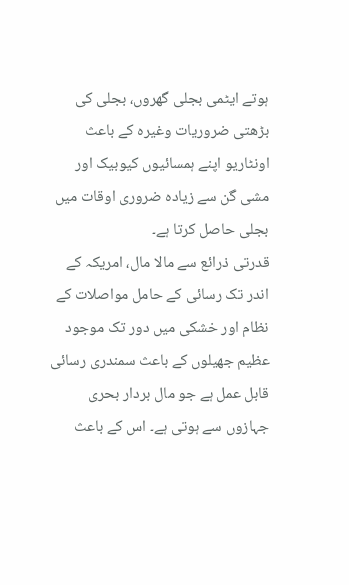ہوتے ایٹمی بجلی گھروں، بجلی کی بڑھتی ضروریات وغیرہ کے باعث اونٹاریو اپنے ہمسائیوں کیوبیک اور مشی گن سے زیادہ ضروری اوقات میں بجلی حاصل کرتا ہے۔
قدرتی ذرائع سے مالا مال، امریکہ کے اندر تک رسائی کے حامل مواصلات کے نظام اور خشکی میں دور تک موجود عظیم جھیلوں کے باعث سمندری رسائی قابل عمل ہے جو مال بردار بحری جہازوں سے ہوتی ہے۔ اس کے باعث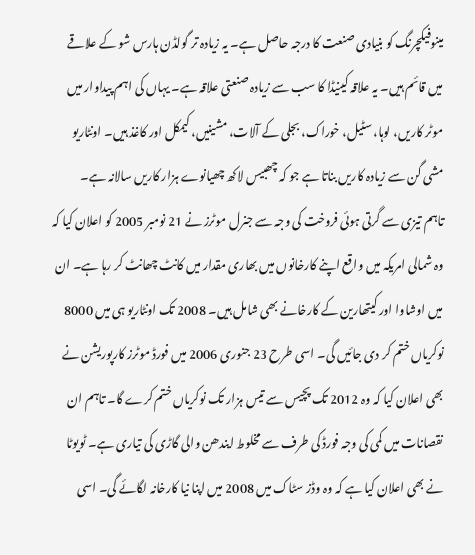مینوفیکچرنگ کو بنیادی صنعت کا درجہ حاصل ہے۔ یہ زیادہ تر گولڈن ہارس شو کے علاقے میں قائم ہیں۔ یہ علاقہ کینیڈا کا سب سے زیادہ صنعتی علاقہ ہے۔ یہاں کی اہم پیداوار میں موٹر کاریں، لوہا، سٹیل، خوراک، بجلی کے آلات، مشینیں، کیمکل اور کاغذ ہیں۔ اونٹاریو مشی گن سے زیادہ کاریں بناتا ہے جو کہ چھبیس لاکھ چھیانوے ہزار کاریں سالانہ ہے۔
تاہم تیزی سے گرتی ہوئی فروخت کی وجہ سے جنرل موٹرز نے 21 نومبر 2005 کو اعلان کیا کہ وہ شمالی امریکہ میں واقع اپنے کارخانوں میں بھاری مقدار میں کانٹ چھانٹ کر رہا ہے۔ ان میں اوشاوا اور کیتھارین کے کارخانے بھی شامل ہیں۔ 2008 تک اونٹاریو ہی میں 8000 نوکریاں ختم کر دی جائیں گی۔ اسی طرح 23 جنوری 2006 میں فورڈ موٹرز کارپوریشن نے بھی اعلان کیا کہ وہ 2012 تک پچیس سے تیس ہزار تک نوکریاں ختم کرے گا۔ تاہم ان نقصانات میں کمی کی وجہ فورڈ کی طرف سے مخلوط ایندھن والی گاڑی کی تیاری ہے۔ ٹویوٹا نے بھی اعلان کیا ہے کہ وہ وڈز سٹاک میں 2008 میں اپنا نیا کارخانہ لگائے گی۔ اسی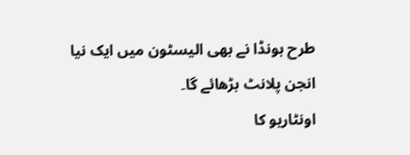طرح ہونڈا نے بھی الیسٹون میں ایک نیا انجن پلانٹ بڑھائے گا۔
اونٹاریو کا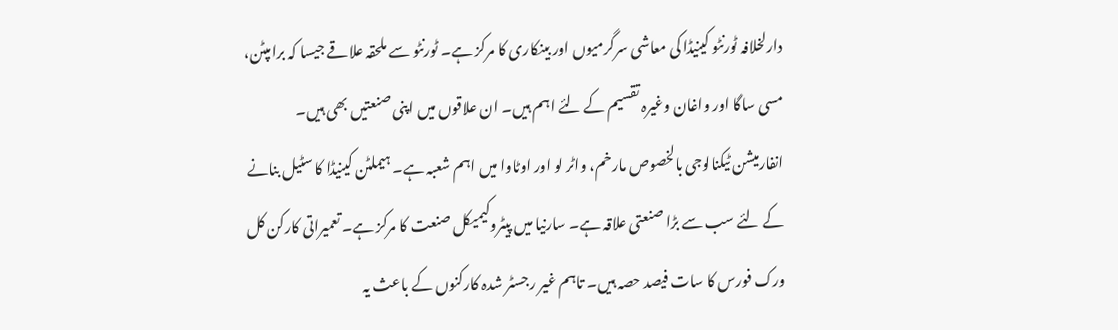دارلخلافہ ٹورنٹو کینیڈا کی معاشی سرگرمیوں اور بینکاری کا مرکز ہے۔ ٹورنٹو سے ملحقہ علاقے جیسا کہ برامپٹن، مسی ساگا اور واغان وغیرہ تقسیم کے لئے اہم ہیں۔ ان علاقوں میں اپنی صنعتیں بھی ہیں۔ انفارمیشن ٹیکنالوجی بالخصوص مارخم، واٹر لو اور اوٹاوا میں اہم شعبہ ہے۔ ہیملٹن کینیڈا کا سٹیل بنانے کے لئے سب سے بڑا صنعتی علاقہ ہے۔ سارنیا میں پیٹروکیمیکل صنعت کا مرکز ہے۔ تعمیراتی کارکن کل ورک فورس کا سات فیصد حصہ ہیں۔ تاہم غیر رجسٹر شدہ کارکنوں کے باعث یہ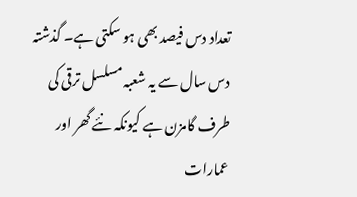تعداد دس فیصد بھی ہو سکتی ہے۔ گذشتہ دس سال سے یہ شعبہ مسلسل ترقی کی طرف گامزن ہے کیونکہ نئے گھر اور عمارات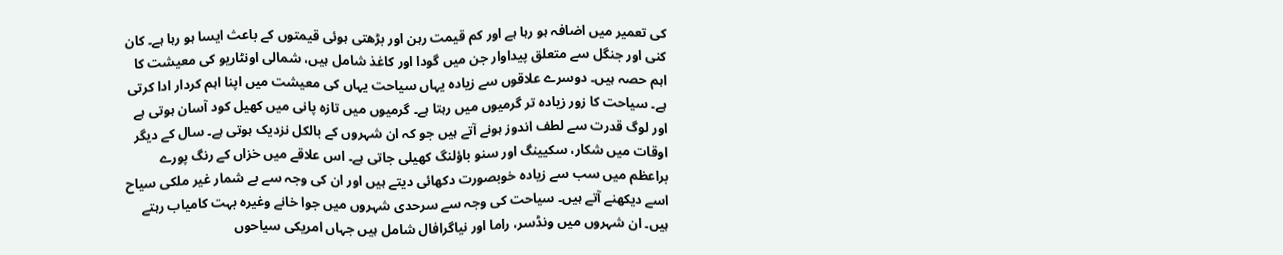کی تعمیر میں اضافہ ہو رہا ہے اور کم قیمت رہن اور بڑھتی ہوئی قیمتوں کے باعث ایسا ہو رہا ہے۔ کان کنی اور جنگل سے متعلق پیداوار جن میں گودا اور کاغذ شامل ہیں، شمالی اونٹاریو کی معیشت کا اہم حصہ ہیں۔ دوسرے علاقوں سے زیادہ یہاں سیاحت یہاں کی معیشت میں اپنا اہم کردار ادا کرتی ہے۔ سیاحت کا زور زیادہ تر گرمیوں میں رہتا ہے۔ گرمیوں میں تازہ پانی میں کھیل کود آسان ہوتی ہے اور لوگ قدرت سے لطف اندوز ہونے آتے ہیں جو کہ ان شہروں کے بالکل نزدیک ہوتی ہے۔ سال کے دیگر اوقات میں شکار، سکیینگ اور سنو باؤلنگ کھیلی جاتی ہے۔ اس علاقے میں خزاں کے رنگ پورے براعظم میں سب سے زیادہ خوبصورت دکھائی دیتے ہیں اور ان کی وجہ سے بے شمار غیر ملکی سیاح اسے دیکھنے آتے ہیں۔ سیاحت کی وجہ سے سرحدی شہروں میں جوا خانے وغیرہ بہت کامیاب رہتے ہیں۔ ان شہروں میں ونڈسر، راما اور نیاگرافال شامل ہیں جہاں امریکی سیاحوں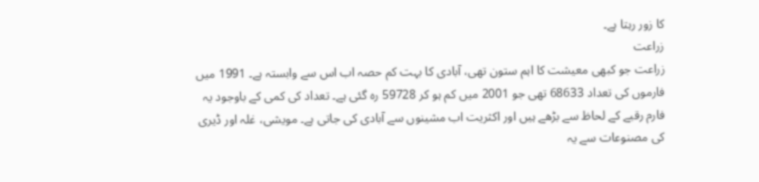کا زور رہتا ہے۔
زراعت
زراعت جو کبھی معیشت کا اہم ستون تھی، آبادی کا بہت کم حصہ اب اس سے وابستہ ہے۔ 1991 میں فارموں کی تعداد 68633 تھی جو 2001 میں کم ہو کر 59728 رہ گئی ہے۔ تعداد کی کمی کے باوجود یہ فارم رقبے کے لحاظ سے بڑھے ہیں اور اکثریت اب مشینوں سے آبادی کی جاتی ہے۔ مویشی، غلہ اور ڈیری کی مصنوعات سے یہ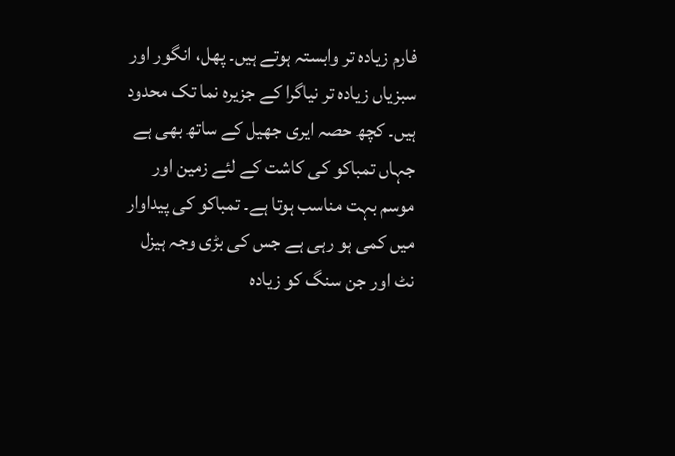فارم زیادہ تر وابستہ ہوتے ہیں۔ پھل، انگور اور سبزیاں زیادہ تر نیاگرا کے جزیرہ نما تک محدود ہیں۔ کچھ حصہ ایری جھیل کے ساتھ بھی ہے جہاں تمباکو کی کاشت کے لئے زمین اور موسم بہت مناسب ہوتا ہے۔ تمباکو کی پیداوار میں کمی ہو رہی ہے جس کی بڑی وجہ ہیزل نٹ اور جن سنگ کو زیادہ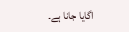اگایا جانا ہے۔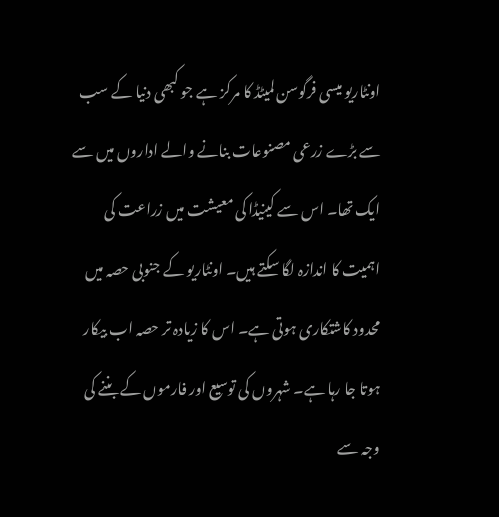اونٹاریو میسی فرگوسن لمیٹڈ کا مرکز ہے جو کبھی دنیا کے سب سے بڑے زرعی مصنوعات بنانے والے اداروں میں سے ایک تھا۔ اس سے کینیڈا کی معیشت میں زراعت کی اہمیت کا اندازہ لگا سکتے ہیں۔ اونٹاریو کے جنوبی حصہ میں محدود کاشتکاری ہوتی ہے۔ اس کا زیادہ تر حصہ اب بیکار ہوتا جا رہا ہے۔ شہروں کی توسیع اور فارموں کے بننے کی وجہ سے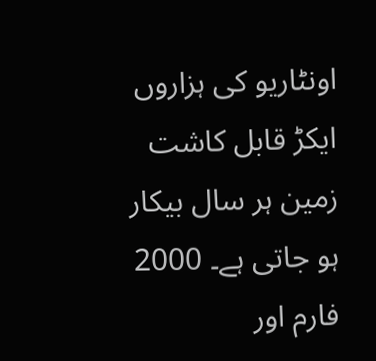اونٹاریو کی ہزاروں ایکڑ قابل کاشت زمین ہر سال بیکار ہو جاتی ہے۔ 2000 فارم اور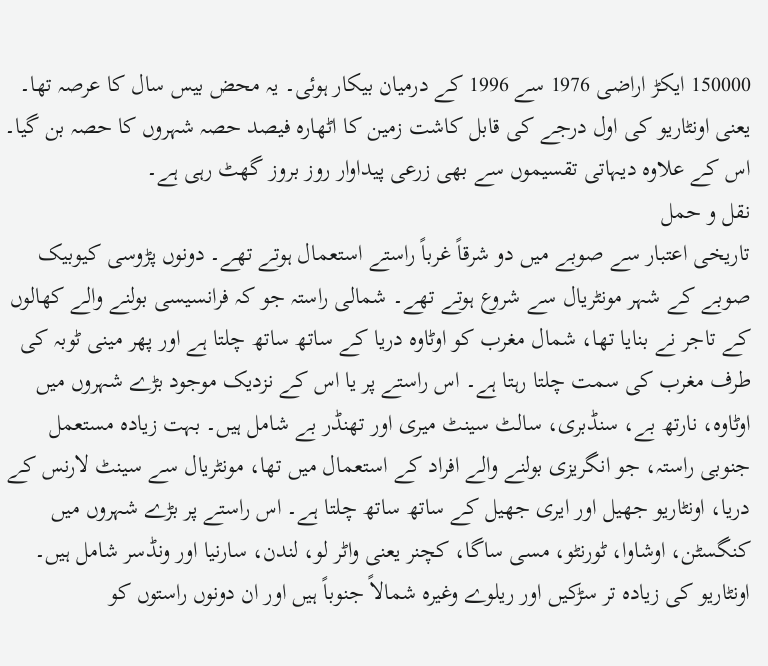150000 ایکڑ اراضی 1976 سے 1996 کے درمیان بیکار ہوئی۔ یہ محض بیس سال کا عرصہ تھا۔ یعنی اونٹاریو کی اول درجے کی قابل کاشت زمین کا اٹھارہ فیصد حصہ شہروں کا حصہ بن گیا۔ اس کے علاوہ دیہاتی تقسیموں سے بھی زرعی پیداوار روز بروز گھٹ رہی ہے۔
نقل و حمل
تاریخی اعتبار سے صوبے میں دو شرقاً غرباً راستے استعمال ہوتے تھے۔ دونوں پڑوسی کیوبیک صوبے کے شہر مونٹریال سے شروع ہوتے تھے۔ شمالی راستہ جو کہ فرانسیسی بولنے والے کھالوں کے تاجر نے بنایا تھا، شمال مغرب کو اوٹاوہ دریا کے ساتھ ساتھ چلتا ہے اور پھر مینی ٹوبہ کی طرف مغرب کی سمت چلتا رہتا ہے۔ اس راستے پر یا اس کے نزدیک موجود بڑے شہروں میں اوٹاوہ، نارتھ بے، سنڈبری، سالٹ سینٹ میری اور تھنڈر بے شامل ہیں۔ بہت زیادہ مستعمل جنوبی راستہ، جو انگریزی بولنے والے افراد کے استعمال میں تھا، مونٹریال سے سینٹ لارنس کے دریا، اونٹاریو جھیل اور ایری جھیل کے ساتھ ساتھ چلتا ہے۔ اس راستے پر بڑے شہروں میں کنگسٹن، اوشاوا، ٹورنٹو، مسی ساگا، کچنر یعنی واٹر لو، لندن، سارنیا اور ونڈسر شامل ہیں۔ اونٹاریو کی زیادہ تر سڑکیں اور ریلوے وغیرہ شمالاً جنوباً ہیں اور ان دونوں راستوں کو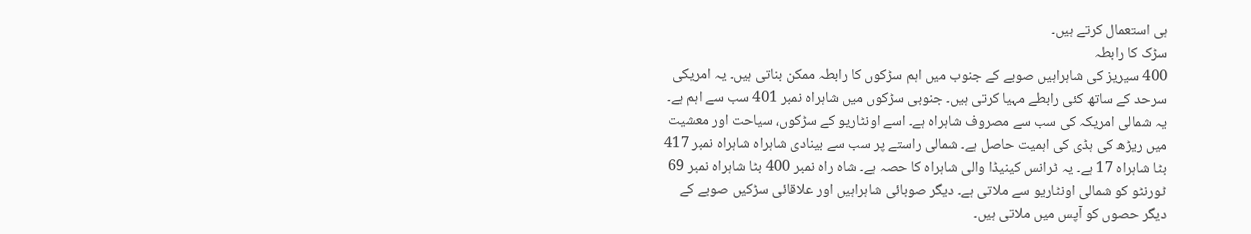ہی استعمال کرتے ہیں۔
سڑک کا رابطہ
400 سیریز کی شاہراہیں صوبے کے جنوب میں اہم سڑکوں کا رابطہ ممکن بناتی ہیں۔ یہ امریکی سرحد کے ساتھ کئی رابطے مہیا کرتی ہیں۔ جنوبی سڑکوں میں شاہراہ نمبر 401 سب سے اہم ہے۔ یہ شمالی امریکہ کی سب سے مصروف شاہراہ ہے۔ اسے اونٹاریو کے سڑکوں، سیاحت اور معشیت میں ریڑھ کی ہڈی کی اہمیت حاصل ہے۔ شمالی راستے پر سب سے بینادی شاہراہ شاہراہ نمبر 417 بٹا شاہراہ 17 ہے۔ یہ ٹرانس کینیڈا والی شاہراہ کا حصہ ہے۔ شاہ راہ نمبر 400 بٹا شاہراہ نمبر 69 ٹورنٹو کو شمالی اونٹاریو سے ملاتی ہے۔ دیگر صوبائی شاہراہیں اور علاقائی سڑکیں صوبے کے دیگر حصوں کو آپس میں ملاتی ہیں۔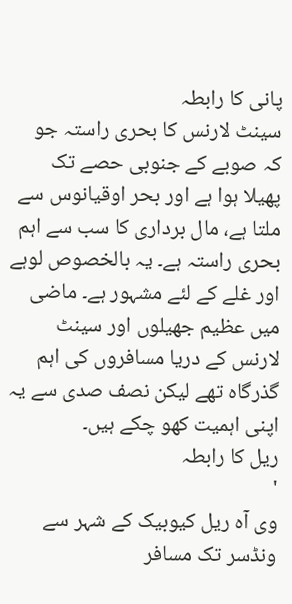پانی کا رابطہ
سینٹ لارنس کا بحری راستہ جو کہ صوبے کے جنوبی حصے تک پھیلا ہوا ہے اور بحر اوقیانوس سے ملتا ہے، مال برداری کا سب سے اہم بحری راستہ ہے۔ یہ بالخصوص لوہے اور غلے کے لئے مشہور ہے۔ ماضی میں عظیم جھیلوں اور سینٹ لارنس کے دریا مسافروں کی اہم گذرگاہ تھے لیکن نصف صدی سے یہ اپنی اہمیت کھو چکے ہیں۔
ریل کا رابطہ
'
وی آہ ریل کیوبیک کے شہر سے ونڈسر تک مسافر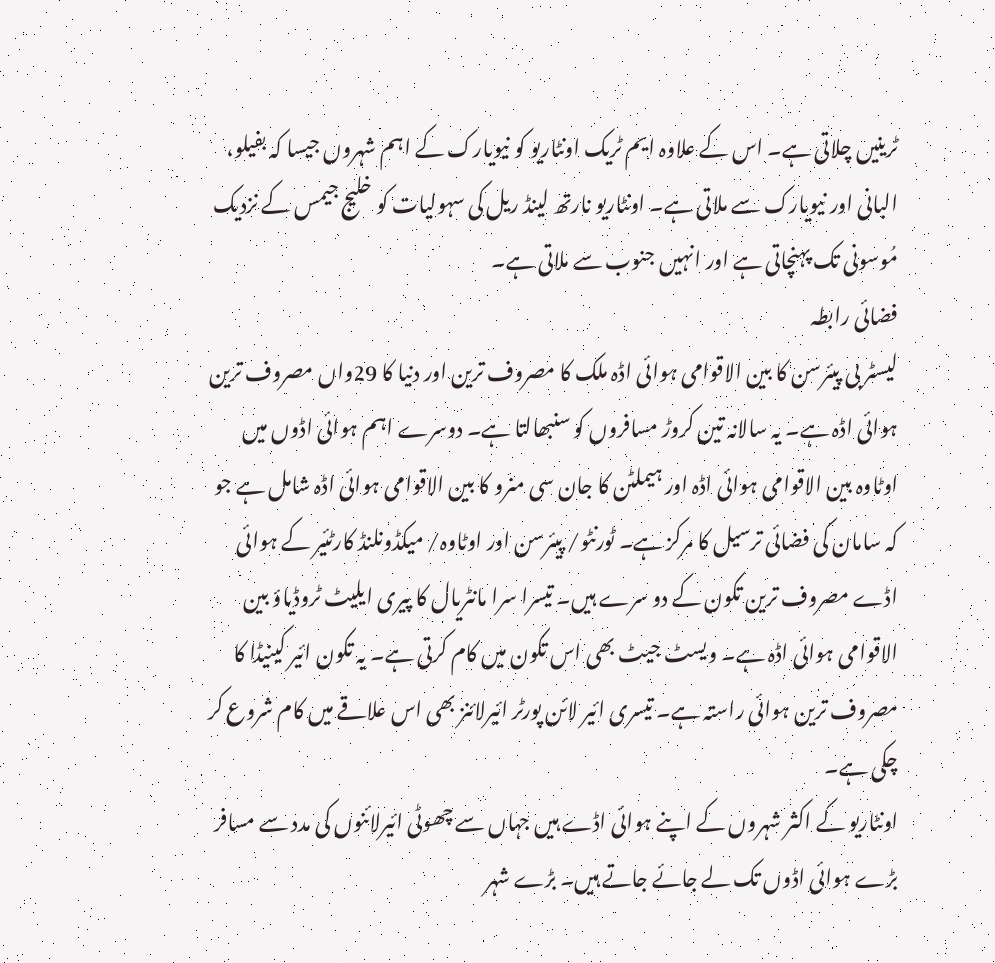ٹرینیں چلاتی ہے۔ اس کے علاوہ ایم ٹریک اونٹاریو کو نیویارک کے اہم شہروں جیسا کہ بفیلو، البانی اور نیویارک سے ملاتی ہے۔ اونٹاریو نارتھ لینڈ ریل کی سہولیات کو خلیج جیمس کے نزدیک مُوسونی تک پہنچاتی ہے اور انہیں جنوب سے ملاتی ہے۔
فضائی رابطہ
لیسٹر بی پیئرسن کا بین الاقوامی ہوائی اڈہ ملک کا مصروف ترین اور دنیا کا 29واں مصروف ترین ہوائی اڈہ ہے۔ یہ سالانہ تین کروڑ مسافروں کو سنبھالتا ہے۔ دوسرے اہم ہوائی اڈوں میں اوٹاوہ بین الاقوامی ہوائی اڈہ اور ہیملٹن کا جان سی منرو کا بین الاقوامی ہوائی اڈہ شامل ہے جو کہ سامان کی فضائی ترسیل کا مرکز ہے۔ ٹورنٹو/ پیئرسن اور اوٹاوہ/ میکڈونلنڈ کارٹئیر کے ہوائی اڈے مصروف ترین تکون کے دو سرے ہیں۔ تیسرا سرا مانٹریال کا پیری ایلیٹ ٹروڈیاؤ بین الاقوامی ہوائی اڈہ ہے۔ ویسٹ جیٹ بھی اس تکون میں کام کرتی ہے۔ یہ تکون ائیر کینیڈا کا مصروف ترین ہوائی راستہ ہے۔ تیسری ائیر لائن پورٹر ائیرلائنز بھی اس علاقے میں کام شروع کر چکی ہے۔
اونٹاریو کے اکثر شہروں کے اپنے ہوائی اڈے ہیں جہاں سے چھوٹی ائیرلائنوں کی مدد سے مسافر بڑے ہوائی اڈوں تک لے جائے جاتے ہیں۔ بڑے شہر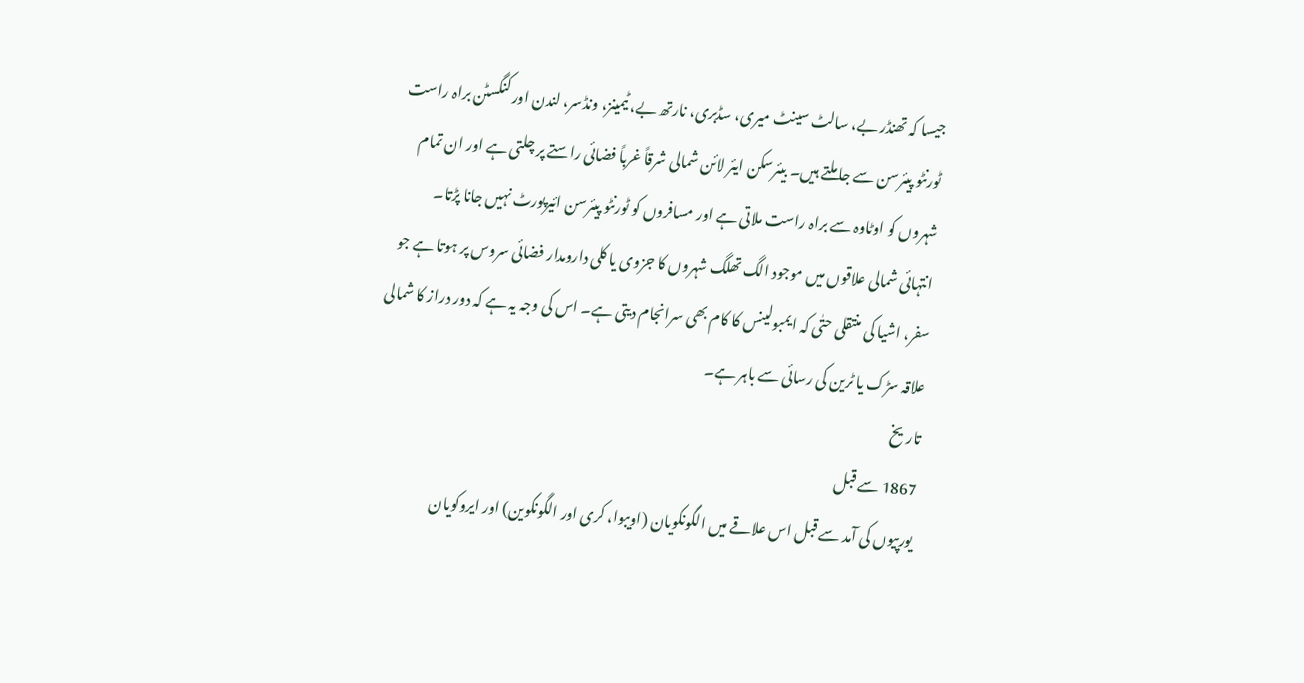جیسا کہ تھنڈر بے، سالٹ سینٹ میری، سڈبری، نارتھ بے، ٹیمینز، ونڈسر، لندن اور کنگسٹن براہ راست ٹورنٹو پیئرسن سے جا ملتے ہیں۔ بیئرسکن ایئر لائن شمالی شرقاً غرباً فضائی راستے پر چلتی ہے اور ان تمام شہروں کو اوٹاوہ سے براہ راست ملاتی ہے اور مسافروں کو ٹورنٹو پیئرسن ائیرپورٹ نہیں جانا پڑتا۔
انتہائی شمالی علاقوں میں موجود الگ تھلگ شہروں کا جزوی یا کلی دارومدار فضائی سروس پر ہوتا ہے جو سفر، اشیا کی منتقلی حتٰی کہ ایمبولینس کا کام بھی سرانجام دیتی ہے۔ اس کی وجہ یہ ہے کہ دور دراز کا شمالی علاقہ سڑک یا ٹرین کی رسائی سے باہر ہے۔
تاریخ
1867 سے قبل
یورپیوں کی آمد سے قبل اس علاقے میں الگونکویان (اویبوا، کری اور الگونکوین) اور ایروکویان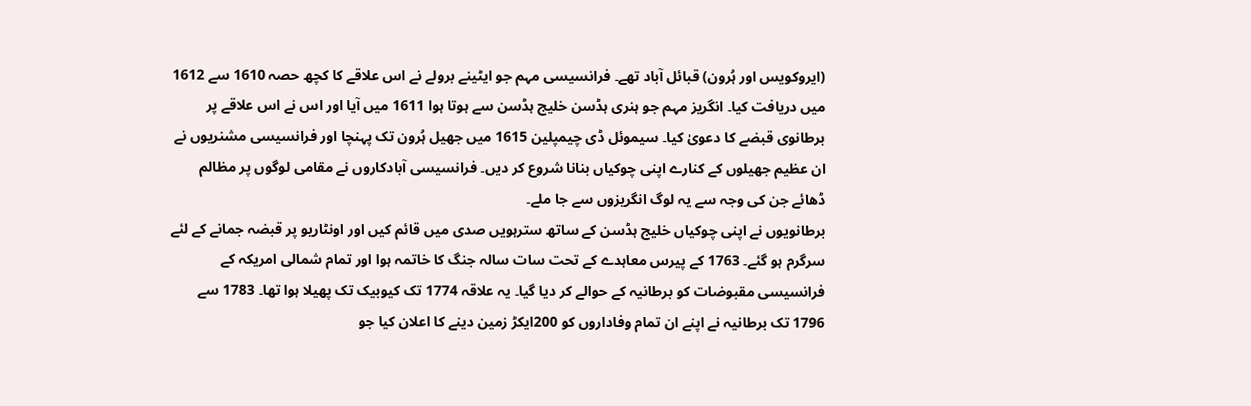(ایروکویس اور ہُرون) قبائل آباد تھے۔ فرانسیسی مہم جو ایٹینے برولے نے اس علاقے کا کچھ حصہ 1610 سے 1612 میں دریافت کیا۔ انگریز مہم جو ہنری ہڈسن خلیج ہڈسن سے ہوتا ہوا 1611 میں آیا اور اس نے اس علاقے پر برطانوی قبضے کا دعویٰ کیا۔ سیموئل ڈی چیمپلین 1615 میں جھیل ہُرون تک پہنچا اور فرانسیسی مشنریوں نے ان عظیم جھیلوں کے کنارے اپنی چوکیاں بنانا شروع کر دیں۔ فرانسیسی آبادکاروں نے مقامی لوگوں پر مظالم ڈھائے جن کی وجہ سے یہ لوگ انگریزوں سے جا ملے۔
برطانویوں نے اپنی چوکیاں خلیج ہڈسن کے ساتھ سترہویں صدی میں قائم کیں اور اونٹاریو پر قبضہ جمانے کے لئے سرگرم ہو گئے۔ 1763 کے پیرس معاہدے کے تحت سات سالہ جنگ کا خاتمہ ہوا اور تمام شمالی امریکہ کے فرانسیسی مقبوضات کو برطانیہ کے حوالے کر دیا گیا۔ یہ علاقہ 1774 تک کیوبیک تک پھیلا ہوا تھا۔ 1783 سے 1796 تک برطانیہ نے اپنے ان تمام وفاداروں کو 200ایکڑ زمین دینے کا اعلان کیا جو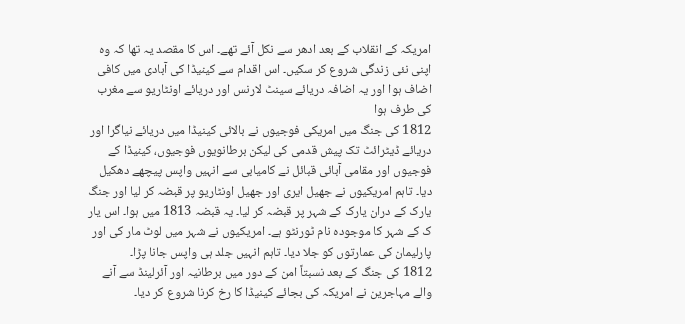امریکہ کے انقلاب کے بعد ادھر سے نکل آئے تھے۔ اس کا مقصد یہ تھا کہ وہ اپنی نئی زندگی شروع کر سکیں۔ اس اقدام سے کینیڈا کی آبادی میں کافی اضاف ہوا اور یہ اضافہ دریائے سینٹ لارنس اور دریائے اونٹاریو سے مغرب کی طرف ہوا
1812 کی جنگ میں امریکی فوجیوں نے بالائی کینیڈا میں دریائے نیاگرا اور دریائے ڈیٹرائٹ تک پیش قدمی کی لیکن برطانویوں فوجیوں، کینیڈا کے فوجیوں اور مقامی آبائی قبائل نے کامیابی سے انہیں واپس پیچھے دھکیل دیا۔ تاہم امریکیوں نے جھیل ایری اور جھیل اونٹاریو پر قبضہ کر لیا اور جنگ یارک کے دران یارک کے شہر پر قبضہ کر لیا۔ یہ قبضہ 1813 میں ہوا۔ اس یار ک کے شہر کا موجودہ نام ٹورنٹو ہے۔ امریکیوں نے شہر میں لوٹ مار کی اور پارلیمان کی عمارتوں کو جلا دیا۔ تاہم انہیں جلد ہی واپس جانا پڑا۔
1812 کی جنگ کے بعد نسبتاً امن کے دور میں برطانیہ اور آئرلینڈ سے آنے والے مہاجرین نے امریکہ کی بجائے کینیڈا کا رخ کرنا شروع کر دیا۔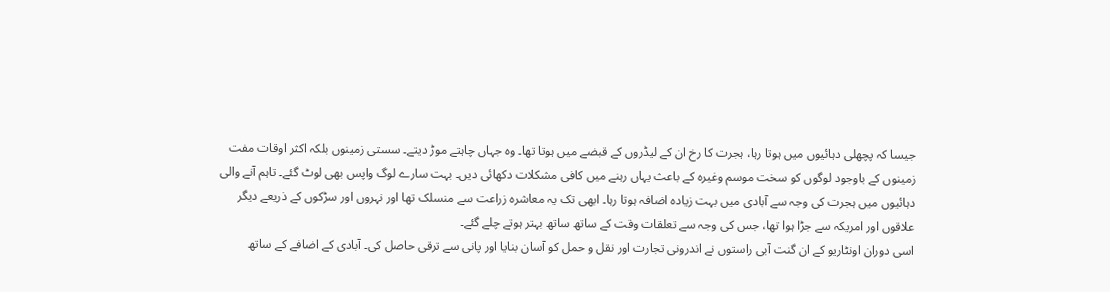جیسا کہ پچھلی دہائیوں میں ہوتا رہا، ہجرت کا رخ ان کے لیڈروں کے قبضے میں ہوتا تھا۔ وہ جہاں چاہتے موڑ دیتے۔ سستی زمینوں بلکہ اکثر اوقات مفت زمینوں کے باوجود لوگوں کو سخت موسم وغیرہ کے باعث یہاں رہنے میں کافی مشکلات دکھائی دیں۔ بہت سارے لوگ واپس بھی لوٹ گئے۔ تاہم آنے والی دہائیوں میں ہجرت کی وجہ سے آبادی میں بہت زیادہ اضافہ ہوتا رہا۔ ابھی تک یہ معاشرہ زراعت سے منسلک تھا اور نہروں اور سڑکوں کے ذریعے دیگر علاقوں اور امریکہ سے جڑا ہوا تھا، جس کی وجہ سے تعلقات وقت کے ساتھ ساتھ بہتر ہوتے چلے گئے۔
اسی دوران اونٹاریو کے ان گنت آبی راستوں نے اندرونی تجارت اور نقل و حمل کو آسان بنایا اور پانی سے ترقی حاصل کی۔ آبادی کے اضافے کے ساتھ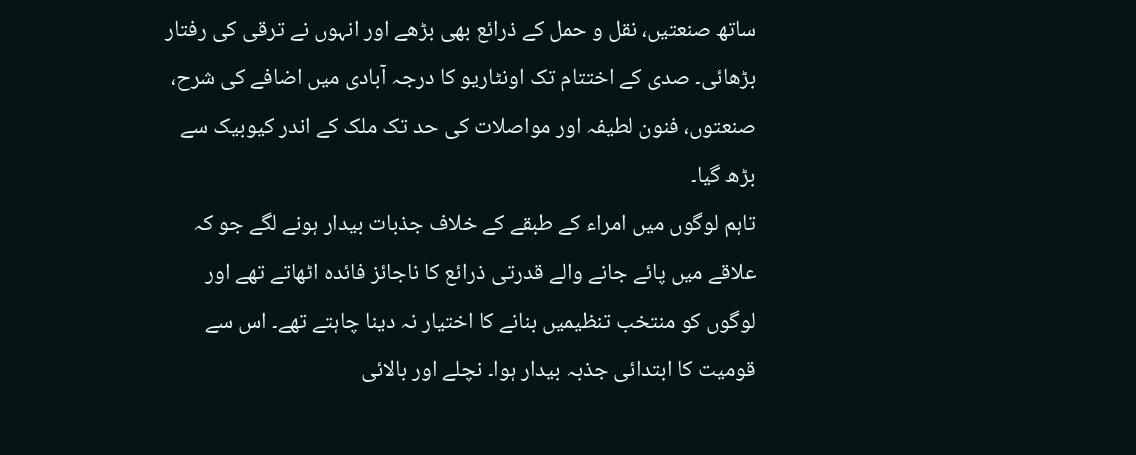ساتھ صنعتیں، نقل و حمل کے ذرائع بھی بڑھے اور انہوں نے ترقی کی رفتار بڑھائی۔ صدی کے اختتام تک اونٹاریو کا درجہ آبادی میں اضافے کی شرح، صنعتوں، فنون لطیفہ اور مواصلات کی حد تک ملک کے اندر کیوبیک سے بڑھ گیا۔
تاہم لوگوں میں امراء کے طبقے کے خلاف جذبات بیدار ہونے لگے جو کہ علاقے میں پائے جانے والے قدرتی ذرائع کا ناجائز فائدہ اٹھاتے تھے اور لوگوں کو منتخب تنظیمیں بنانے کا اختیار نہ دینا چاہتے تھے۔ اس سے قومیت کا ابتدائی جذبہ بیدار ہوا۔ نچلے اور بالائی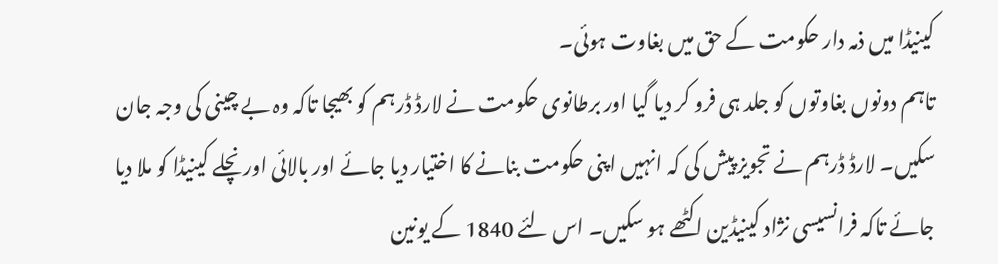کینیڈا میں ذمہ دار حکومت کے حق میں بغاوت ہوئی۔
تاہم دونوں بغاوتوں کو جلد ہی فرو کر دیا گیا اور برطانوی حکومت نے لارڈ ڈرہم کو بھیجا تاکہ وہ بے چینی کی وجہ جان سکیں۔ لارڈ ڈرہم نے تجویز پیش کی کہ انہیں اپنی حکومت بنانے کا اختیار دیا جائے اور بالائی اور نچلے کینیڈا کو ملا دیا جائے تاکہ فرانسیسی نژاد کینیڈین اکٹھے ہو سکیں۔ اس لئے 1840 کے یونین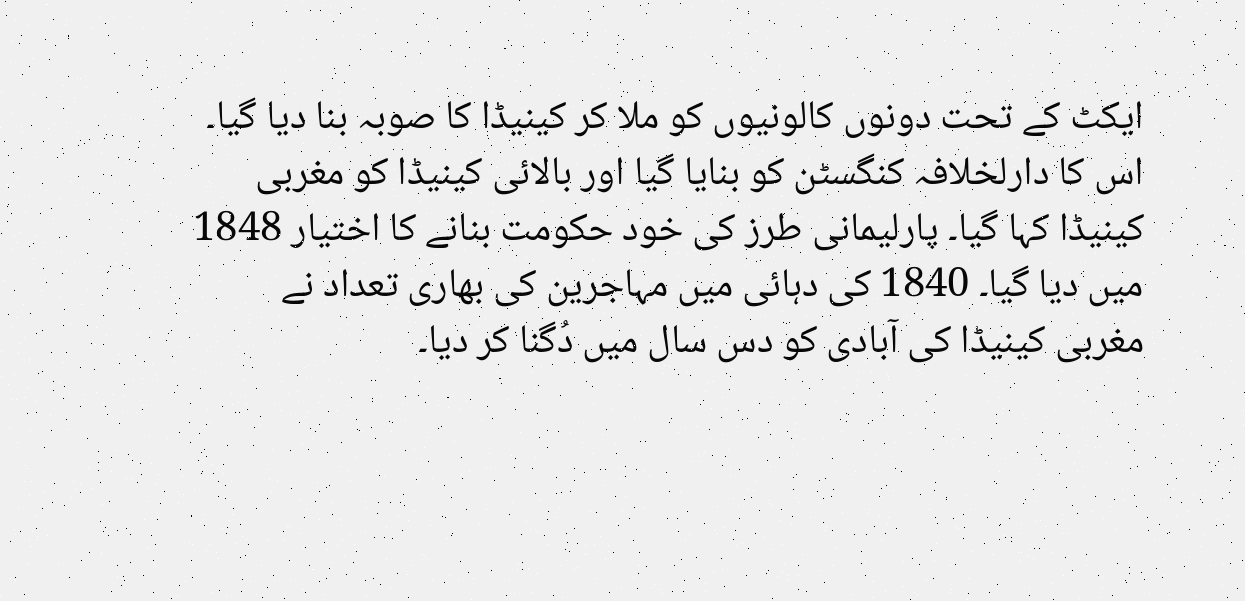ایکٹ کے تحت دونوں کالونیوں کو ملا کر کینیڈا کا صوبہ بنا دیا گیا۔ اس کا دارلخلافہ کنگسٹن کو بنایا گیا اور بالائی کینیڈا کو مغربی کینیڈا کہا گیا۔ پارلیمانی طرز کی خود حکومت بنانے کا اختیار 1848 میں دیا گیا۔ 1840 کی دہائی میں مہاجرین کی بھاری تعداد نے مغربی کینیڈا کی آبادی کو دس سال میں دُگنا کر دیا۔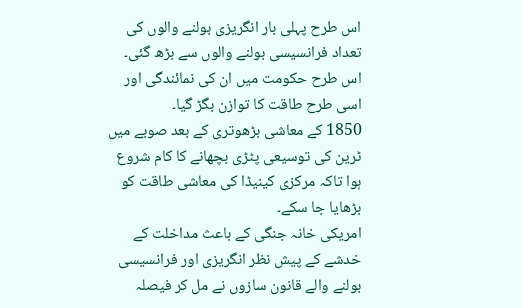اس طرح پہلی بار انگریزی بولنے والوں کی تعداد فرانسیسی بولنے والوں سے بڑھ گئی۔ اس طرح حکومت میں ان کی نمائندگی اور اسی طرح طاقت کا توازن بگڑ گیا۔
1850 کے معاشی بڑھوتری کے بعد صوبے میں ٹرین کی توسیعی پٹڑی بچھانے کا کام شروع ہوا تاکہ مرکزی کینیڈا کی معاشی طاقت کو بڑھایا جا سکے۔
امریکی خانہ جنگی کے باعث مداخلت کے خدشے کے پیش نظر انگریزی اور فرانسیسی بولنے والے قانون سازوں نے مل کر فیصلہ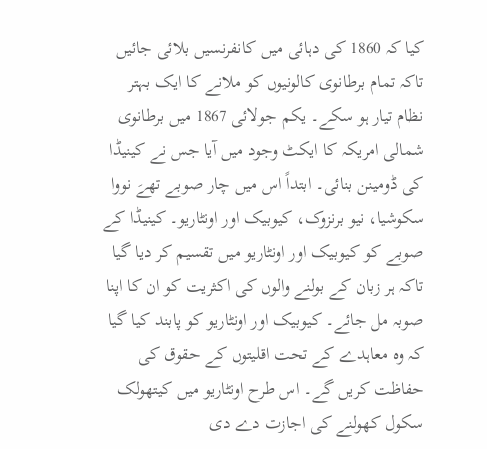کیا کہ 1860 کی دہائی میں کانفرنسیں بلائی جائیں تاکہ تمام برطانوی کالونیوں کو ملانے کا ایک بہتر نظام تیار ہو سکے۔ یکم جولائی 1867 میں برطانوی شمالی امریکہ کا ایکٹ وجود میں آیا جس نے کینیڈا کی ڈومینن بنائی۔ ابتداً اس میں چار صوبے تھےَ نووا سکوشیا، نیو برنزوک، کیوبیک اور اونٹاریو۔ کینیڈا کے صوبے کو کیوبیک اور اونٹاریو میں تقسیم کر دیا گیا تاکہ ہر زبان کے بولنے والوں کی اکثریت کو ان کا اپنا صوبہ مل جائے۔ کیوبیک اور اونٹاریو کو پابند کیا گیا کہ وہ معاہدے کے تحت اقلیتوں کے حقوق کی حفاظت کریں گے۔ اس طرح اونٹاریو میں کیتھولک سکول کھولنے کی اجازت دے دی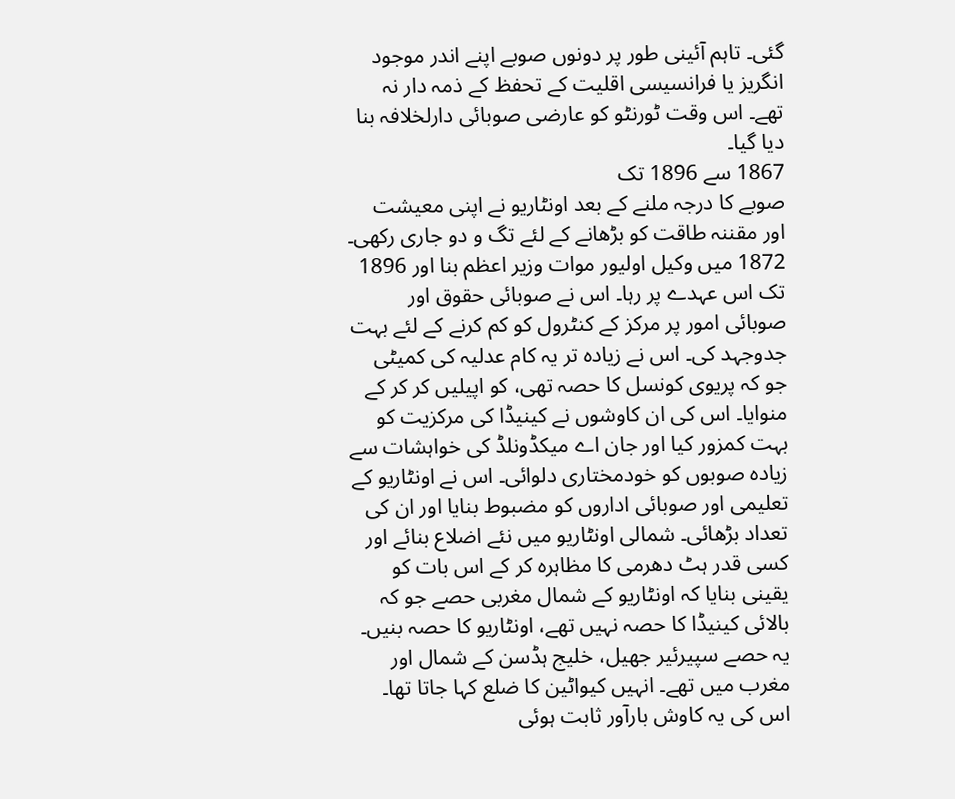گئی۔ تاہم آئینی طور پر دونوں صوبے اپنے اندر موجود انگریز یا فرانسیسی اقلیت کے تحفظ کے ذمہ دار نہ تھے۔ اس وقت ٹورنٹو کو عارضی صوبائی دارلخلافہ بنا دیا گیا۔
1867 سے 1896 تک
صوبے کا درجہ ملنے کے بعد اونٹاریو نے اپنی معیشت اور مقننہ طاقت کو بڑھانے کے لئے تگ و دو جاری رکھی۔ 1872 میں وکیل اولیور موات وزیر اعظم بنا اور 1896 تک اس عہدے پر رہا۔ اس نے صوبائی حقوق اور صوبائی امور پر مرکز کے کنٹرول کو کم کرنے کے لئے بہت جدوجہد کی۔ اس نے زیادہ تر یہ کام عدلیہ کی کمیٹی جو کہ پریوی کونسل کا حصہ تھی، کو اپیلیں کر کر کے منوایا۔ اس کی ان کاوشوں نے کینیڈا کی مرکزیت کو بہت کمزور کیا اور جان اے میکڈونلڈ کی خواہشات سے زیادہ صوبوں کو خودمختاری دلوائی۔ اس نے اونٹاریو کے تعلیمی اور صوبائی اداروں کو مضبوط بنایا اور ان کی تعداد بڑھائی۔ شمالی اونٹاریو میں نئے اضلاع بنائے اور کسی قدر ہٹ دھرمی کا مظاہرہ کر کے اس بات کو یقینی بنایا کہ اونٹاریو کے شمال مغربی حصے جو کہ بالائی کینیڈا کا حصہ نہیں تھے، اونٹاریو کا حصہ بنیں۔ یہ حصے سپیرئیر جھیل، خلیج ہڈسن کے شمال اور مغرب میں تھے۔ انہیں کیواٹین کا ضلع کہا جاتا تھا۔ اس کی یہ کاوش بارآور ثابت ہوئی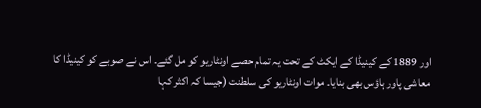اور 1889 کے کینیڈا کے ایکٹ کے تحت یہ تمام حصے اونٹاریو کو مل گئے۔ اس نے صوبے کو کینیڈا کا معاشی پاور ہاؤس بھی بنایا۔ موات اونٹاریو کی سلطنت (جیسا کہ اکثر کہا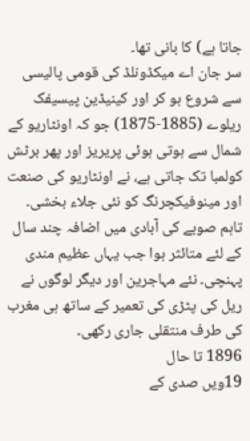جاتا ہے) کا بانی تھا۔
سر جان اے میکڈونلڈ کی قومی پالیسی سے شروع ہو کر اور کینیڈین پیسیفک ریلوے (1885-1875) جو کہ اونٹاریو کے شمال سے ہوتی ہوئی پریریز اور پھر برٹش کولمبا تک جاتی ہے، نے اونٹاریو کی صنعت اور مینوفیکچرنگ کو نئی جلاء بخشی۔ تاہم صوبے کی آبادی میں اضافہ چند سال کے لئے متائثر ہوا جب یہاں عظیم مندی پہنچی۔ نئے مہاجرین اور دیگر لوگوں نے ریل کی پٹڑی کی تعمیر کے ساتھ ہی مغرب کی طرف منتقلی جاری رکھی۔
1896 تا حال
19ویں صدی کے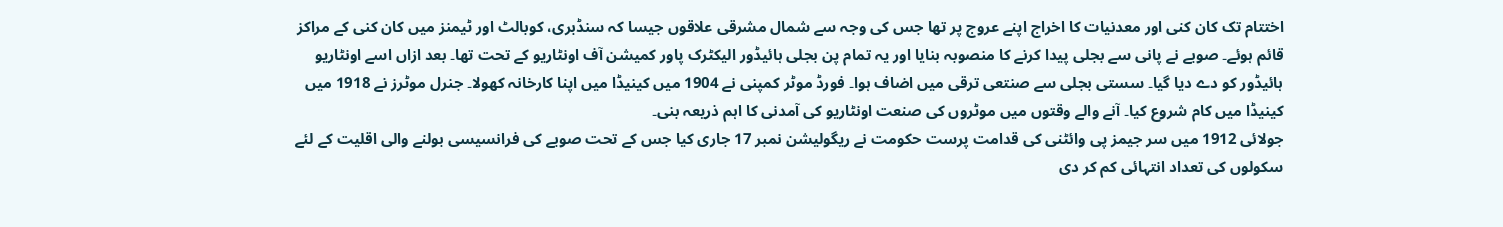اختتام تک کان کنی اور معدنیات کا اخراج اپنے عروج پر تھا جس کی وجہ سے شمال مشرقی علاقوں جیسا کہ سنڈبری، کوبالٹ اور ٹیمنز میں کان کنی کے مراکز قائم ہوئے۔ صوبے نے پانی سے بجلی پیدا کرنے کا منصوبہ بنایا اور یہ تمام پن بجلی ہائیڈور الیکٹرک پاور کمیشن آف اونٹاریو کے تحت تھا۔ بعد ازاں اسے اونٹاریو ہائیڈور کو دے دیا گیا۔ سستی بجلی سے صنتعی ترقی میں اضاف ہوا۔ فورڈ موٹر کمپنی نے 1904 میں کینیڈا میں اپنا کارخانہ کھولا۔ جنرل موٹرز نے 1918 میں کینیڈا میں کام شروع کیا۔ آنے والے وقتوں میں موٹروں کی صنعت اونٹاریو کی آمدنی کا اہم ذریعہ بنی۔
جولائی 1912 میں سر جیمز پی وائٹنی کی قدامت پرست حکومت نے ریگولیشن نمبر 17 جاری کیا جس کے تحت صوبے کی فرانسیسی بولنے والی اقلیت کے لئے سکولوں کی تعداد انتہائی کم کر دی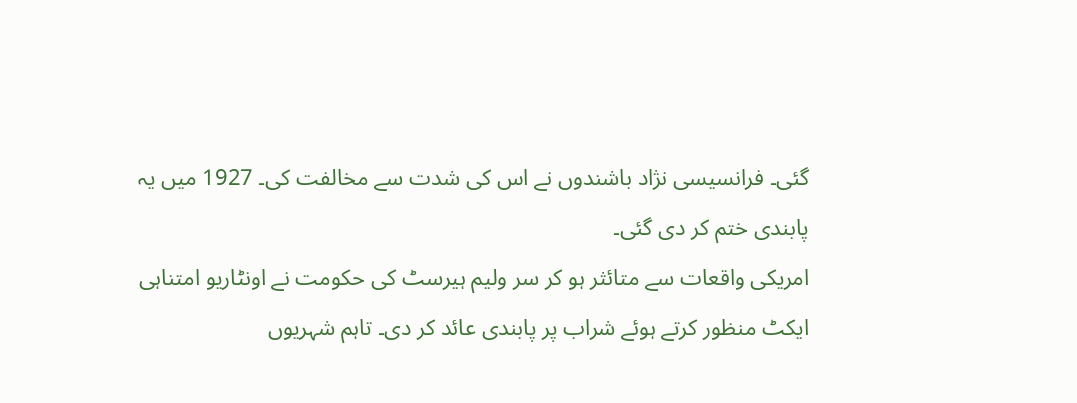گئی۔ فرانسیسی نژاد باشندوں نے اس کی شدت سے مخالفت کی۔ 1927 میں یہ پابندی ختم کر دی گئی۔
امریکی واقعات سے متائثر ہو کر سر ولیم ہیرسٹ کی حکومت نے اونٹاریو امتناہی ایکٹ منظور کرتے ہوئے شراب پر پابندی عائد کر دی۔ تاہم شہریوں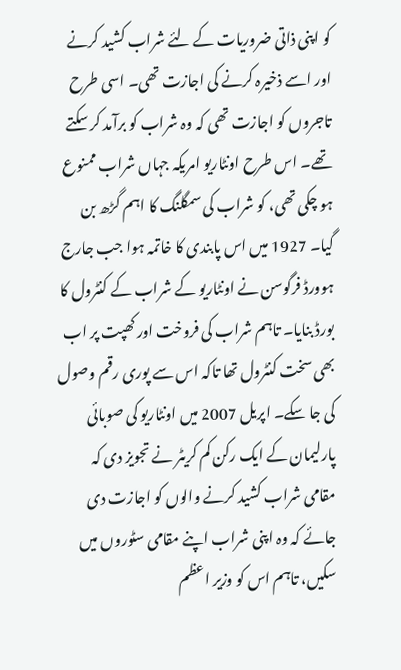کو اپنی ذاتی ضروریات کے لئے شراب کشید کرنے اور اسے ذخیرہ کرنے کی اجازت تھی۔ اسی طرح تاجروں کو اجازت تھی کہ وہ شراب کو برآمد کر سکتے تھے۔ اس طرح اونٹاریو امریکہ جہاں شراب ممنوع ہو چکی تھی، کو شراب کی سمگلنگ کا اہم گڑھ بن گیا۔ 1927 میں اس پابندی کا خاتمہ ہوا جب جارج ہوورڈ فرگوسن نے اونٹاریو کے شراب کے کنٹرول کا بورڈ بنایا۔ تاہم شراب کی فروخت اور کھپت پر اب بھی سخت کنٹرول تھا تاکہ اس سے پوری رقم وصول کی جا سکے۔ اپریل 2007 میں اونٹاریو کی صوبائی پارلیمان کے ایک رکن کم کریٹر نے تجویز دی کہ مقامی شراب کشید کرنے والوں کو اجازت دی جائے کہ وہ اپنی شراب اپنے مقامی سٹوروں میں سکیں، تاہم اس کو وزیر اعظم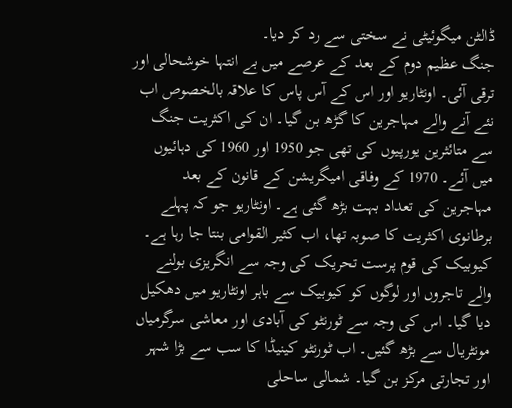ڈالٹن میگوئیٹی نے سختی سے رد کر دیا۔
جنگ عظیم دوم کے بعد کے عرصے میں بے انتہا خوشحالی اور ترقی آئی۔ اونٹاریو اور اس کے آس پاس کا علاقہ بالخصوص اب نئے آنے والے مہاجرین کا گڑھ بن گیا۔ ان کی اکثریت جنگ سے متائثرین یورپیوں کی تھی جو 1950 اور 1960 کی دہائیوں میں آئے۔ 1970 کے وفاقی امیگریشن کے قانون کے بعد مہاجرین کی تعداد بہت بڑھ گئی ہے۔ اونٹاریو جو کہ پہلے برطانوی اکثریت کا صوبہ تھا، اب کثیر القوامی بنتا جا رہا ہے۔
کیوبیک کی قوم پرست تحریک کی وجہ سے انگریزی بولنے والے تاجروں اور لوگوں کو کیوبیک سے باہر اونٹاریو میں دھکیل دیا گیا۔ اس کی وجہ سے ٹورنٹو کی آبادی اور معاشی سرگرمیاں مونٹریال سے بڑھ گئیں۔ اب ٹورنٹو کینیڈا کا سب سے بڑا شہر اور تجارتی مرکز بن گیا۔ شمالی ساحلی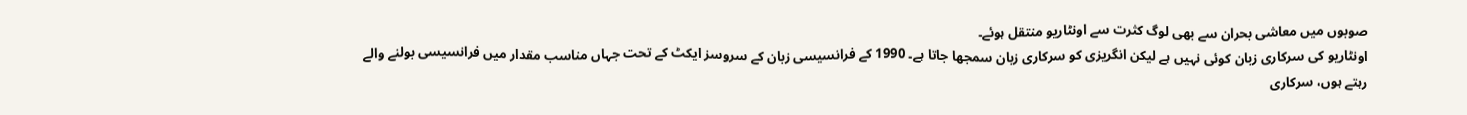صوبوں میں معاشی بحران سے بھی لوگ کثرت سے اونٹاریو منتقل ہوئے۔
اونٹاریو کی سرکاری زبان کوئی نہیں ہے لیکن انگریزی کو سرکاری زبان سمجھا جاتا ہے۔ 1990 کے فرانسیسی زبان کے سروسز ایکٹ کے تحت جہاں مناسب مقدار میں فرانسیسی بولنے والے رہتے ہوں، سرکاری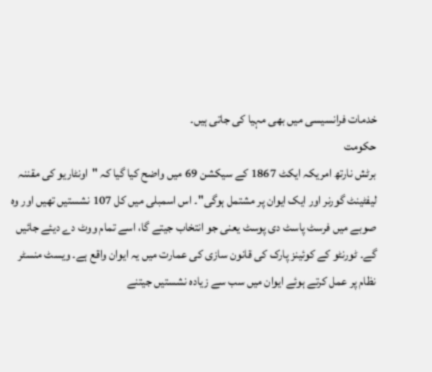خدمات فرانسیسی میں بھی مہیا کی جاتی ہیں۔
حکومت
برٹش نارتھ امریکہ ایکٹ 1867 کے سیکشن 69 میں واضح کیا گیا کہ "اونٹاریو کی مقننہ لیفٹینٹ گورنر اور ایک ایوان پر مشتمل ہوگی"۔ اس اسمبلی میں کل 107 نشستیں تھیں اور وہ صوبے میں فرسٹ پاسٹ دی پوسٹ یعنی جو انتخاب جیتے گا، اسے تمام ووٹ دے دیئے جائیں گے۔ ٹورنٹو کے کوئینز پارک کی قانون سازی کی عمارت میں یہ ایوان واقع ہے۔ ویسٹ منسٹر نظام پر عمل کرتے ہوئے ایوان میں سب سے زیادہ نشستیں جیتنے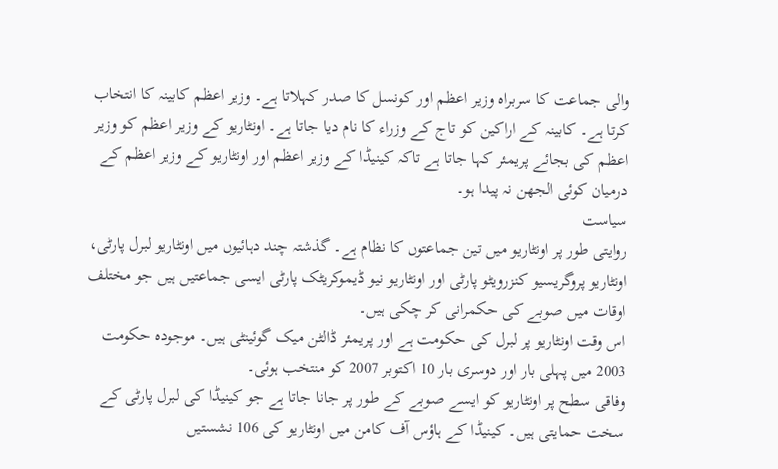والی جماعت کا سربراہ وزیر اعظم اور کونسل کا صدر کہلاتا ہے۔ وزیر اعظم کابینہ کا انتخاب کرتا ہے۔ کابینہ کے اراکین کو تاج کے وزراء کا نام دیا جاتا ہے۔ اونٹاریو کے وزیر اعظم کو وزیر اعظم کی بجائے پریمئر کہا جاتا ہے تاکہ کینیڈا کے وزیر اعظم اور اونٹاریو کے وزیر اعظم کے درمیان کوئی الجھن نہ پیدا ہو۔
سیاست
روایتی طور پر اونٹاریو میں تین جماعتوں کا نظام ہے۔ گذشتہ چند دہائیوں میں اونٹاریو لبرل پارٹی، اونٹاریو پروگریسیو کنزرویٹو پارٹی اور اونٹاریو نیو ڈیموکریٹک پارٹی ایسی جماعتیں ہیں جو مختلف اوقات میں صوبے کی حکمرانی کر چکی ہیں۔
اس وقت اونٹاریو پر لبرل کی حکومت ہے اور پریمئر ڈالٹن میک گوئینٹی ہیں۔ موجودہ حکومت 2003 میں پہلی بار اور دوسری بار 10 اکتوبر 2007 کو منتخب ہوئی۔
وفاقی سطح پر اونٹاریو کو ایسے صوبے کے طور پر جانا جاتا ہے جو کینیڈا کی لبرل پارٹی کے سخت حمایتی ہیں۔ کینیڈا کے ہاؤس آف کامن میں اونٹاریو کی 106 نشستیں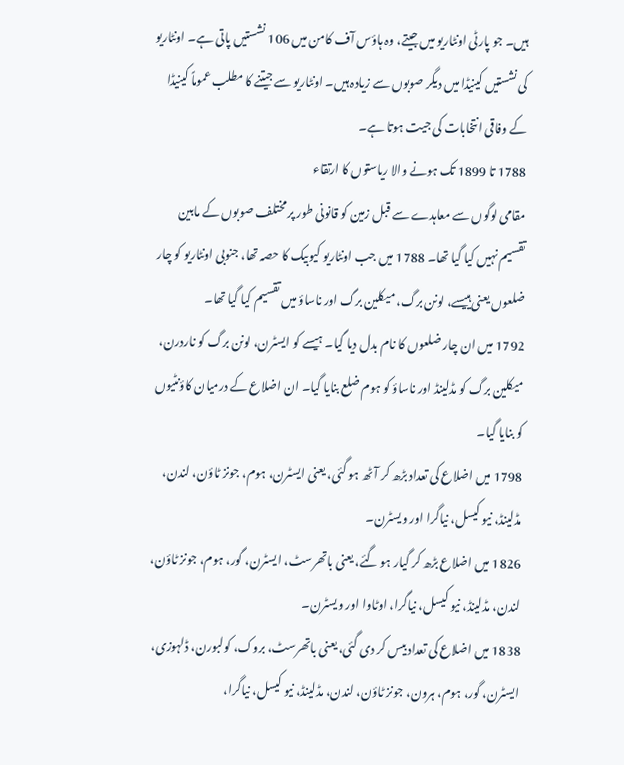ہیں۔ جو پارٹی اونٹاریو میں جیتے، وہ ہاؤس آف کامن میں 106 نشستیں پاتی ہے۔ اونٹاریو کی نشستیں کینیڈا میں دیگر صوبوں سے زیادہ ہیں۔ اونٹاریو سے جیتنے کا مطلب عموماً کینیڈا کے وفاقی انتخابات کی جیت ہوتا ہے۔
1788 تا 1899 تک ہونے والا ریاستوں کا ارتقاء
مقامی لوگوں سے معاہدے سے قبل زمین کو قانونی طور پر مختلف صوبوں کے مابین تقسیم نہیں کیا گیا تھا۔ 1788 میں جب اونٹاریو کیوبیک کا حصہ تھا، جنوبی اونٹاریو کو چار ضلعوں یعنی ہییسے، لونن برگ، میکلین برگ اور ناساؤ میں تقسیم کیا گیا تھا۔
1792 میں ان چار ضلعوں کا نام بدل دیا گیا۔ ہیسے کو ایسٹرن، لونن برگ کو ناردرن، میکلین برگ کو مڈلینڈ اور ناساؤ کو ہوم ضلع بنایا گیا۔ ان اضلاع کے درمیان کاؤنٹیوں کو بنایا گیا۔
1798 میں اضلاع کی تعداد بڑھ کر آٹھ ہو گئی، یعنی ایسٹرن، ہوم، جونز ٹاؤن، لندن، مڈلینڈ، نیو کیسل، نیاگرا اور ویسٹرن۔
1826 میں اضلاع بڑھ کر گیار ہو گئے، یعنی باتھرسٹ، ایسٹرن، گور، ہوم، جونز ٹاؤن، لندن، مڈلینڈ، نیو کیسل، نیاگرا، اوٹاوا اور ویسٹرن۔
1838 میں اضلاع کی تعداد بیس کر دی گئی، یعنی باتھرسٹ، بروک، کولبورن، ڈلہوزی، ایسٹرن، گور، ہوم، ہرون، جونز ٹاؤن، لندن، مڈلینڈ، نیو کیسل، نیاگرا،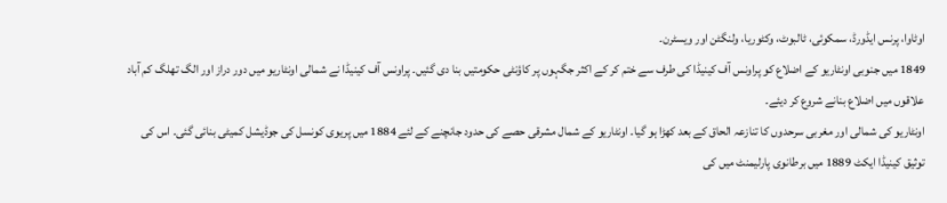اوٹاوا، پرنس ایڈورڈ، سمکوئی، ٹالبوٹ، وکٹوریا، ولنگٹن اور ویسٹرن۔
1849 میں جنوبی اونٹاریو کے اضلاع کو پراونس آف کینیڈا کی طرف سے ختم کر کے اکثر جگہوں پر کاؤنٹی حکومتیں بنا دی گئیں۔ پراونس آف کینیڈا نے شمالی اونٹاریو میں دور دراز اور الگ تھلگ کم آباد علاقوں میں اضلاع بنانے شروع کر دیئے۔
اونٹاریو کی شمالی اور مغربی سرحدوں کا تنازعہ الحاق کے بعد کھڑا ہو گیا۔ اونٹاریو کے شمال مشرقی حصے کی حدود جانچنے کے لئے 1884 میں پریوی کونسل کی جوڈیشل کمیٹی بنائی گئی۔ اس کی توثیق کینیڈا ایکٹ 1889 میں برطانوی پارلیمنٹ میں کی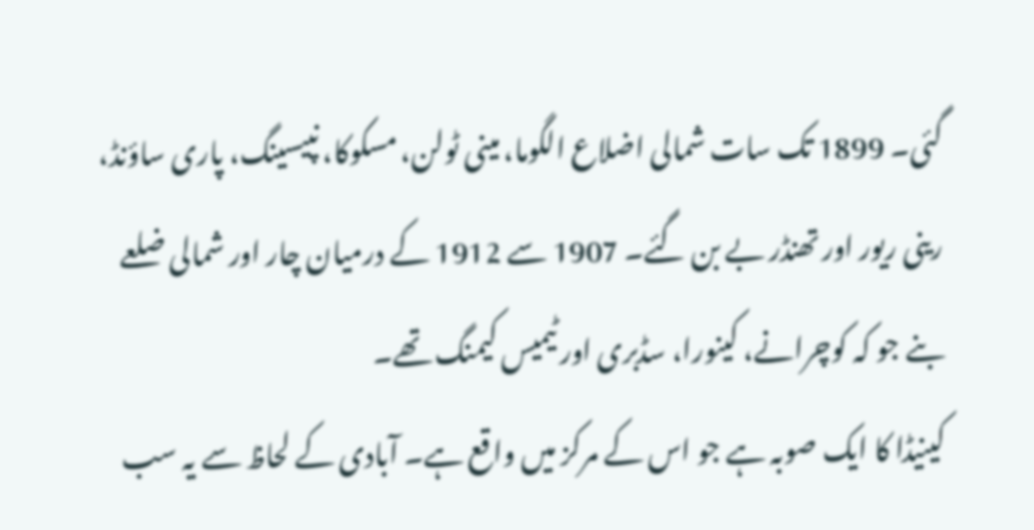گئی۔ 1899 تک سات شمالی اضلاع الگوما، مینی ٹولن، مسکوکا، نپیسینگ، پاری ساؤنڈ، رینی ریور اور تھنڈر بے بن گئے۔ 1907 سے 1912 کے درمیان چار اور شمالی ضلعے بنے جو کہ کوچرانے، کینورا، سڈبری اور ٹیمیس کیمنگ تھے۔
کینیڈا کا ایک صوبہ ہے جو اس کے مرکز میں واقع ہے۔ آبادی کے لحاظ سے یہ سب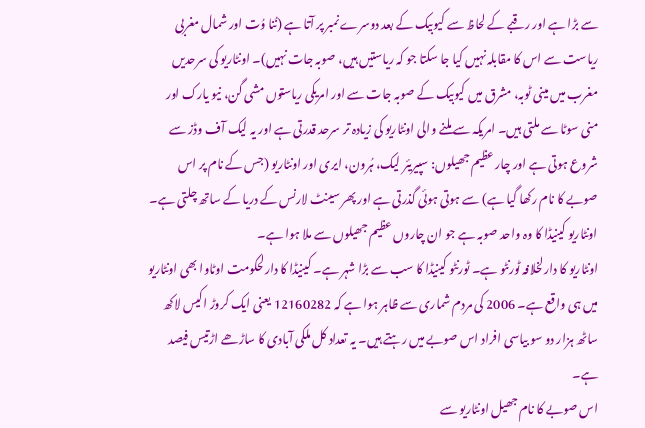سے بڑا ہے اور رقبے کے لحاظ سے کیوبیک کے بعد دوسرے نمبر پر آتا ہے (نُنا وُت اور شمال مغربی ریاست سے اس کا مقابلہ نہیں کیا جا سکتا جو کہ ریاستیں ہیں، صوبہ جات نہیں)۔ اونٹاریو کی سرحدیں مغرب میں مینی ٹوبہ، مشرق میں کیوبیک کے صوبہ جات سے اور امریکی ریاستوں مشی گن، نیو یارک اور منی سوٹا سے ملتی ہیں۔ امریکہ سے ملنے والی اونٹاریو کی زیادہ تر سرحد قدرتی ہے اور یہ لیک آف وڈز سے شروع ہوتی ہے اور چار عظیم جھیلوں: سپیریئر لیک، ہُرون، ایری اور اونٹاریو (جس کے نام پر اس صوبے کا نام رکھا گیا ہے) سے ہوتی ہوئی گذرتی ہے اور پھر سینٹ لارنس کے دریا کے ساتھ چلتی ہے۔ اونٹاریو کینیڈا کا وہ واحد صوبہ ہے جو ان چاروں عظیم جھیلوں سے ملا ہوا ہے۔
اونٹاریو کا دارلخلافہ ٹورنٹو ہے۔ ٹورنٹو کینیڈا کا سب سے بڑا شہر ہے۔ کینیڈا کا دارلحکومت اوٹاوا بھی اونٹاریو میں ہی واقع ہے۔ 2006 کی مردم شماری سے ظاہر ہوا ہے کہ 12160282 یعنی ایک کروڑ اکیس لاکھ ساٹھ ہزار دو سو بیاسی افراد اس صوبے میں رہتے ہیں۔ یہ تعداد کل ملکی آبادی کا ساڑھے اڑتیس فیصد ہے۔
اس صوبے کا نام جھیل اونٹاریو سے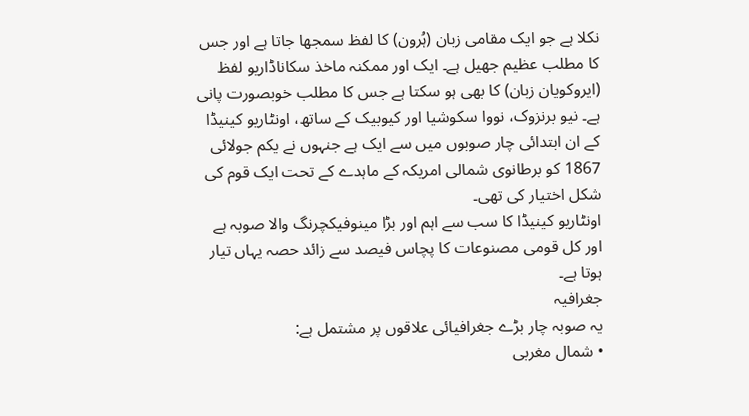نکلا ہے جو ایک مقامی زبان (ہُرون) کا لفظ سمجھا جاتا ہے اور جس کا مطلب عظیم جھیل ہے۔ ایک اور ممکنہ ماخذ سکاناڈاریو لفظ (ایروکویان زبان) کا بھی ہو سکتا ہے جس کا مطلب خوبصورت پانی ہے۔ نیو برنزوک، نووا سکوشیا اور کیوبیک کے ساتھ، اونٹاریو کینیڈا کے ان ابتدائی چار صوبوں میں سے ایک ہے جنہوں نے یکم جولائی 1867 کو برطانوی شمالی امریکہ کے ماہدے کے تحت ایک قوم کی شکل اختیار کی تھی۔
اونٹاریو کینیڈا کا سب سے اہم اور بڑا مینوفیکچرنگ والا صوبہ ہے اور کل قومی مصنوعات کا پچاس فیصد سے زائد حصہ یہاں تیار ہوتا ہے۔
جغرافیہ
یہ صوبہ چار بڑے جغرافیائی علاقوں پر مشتمل ہے:
• شمال مغربی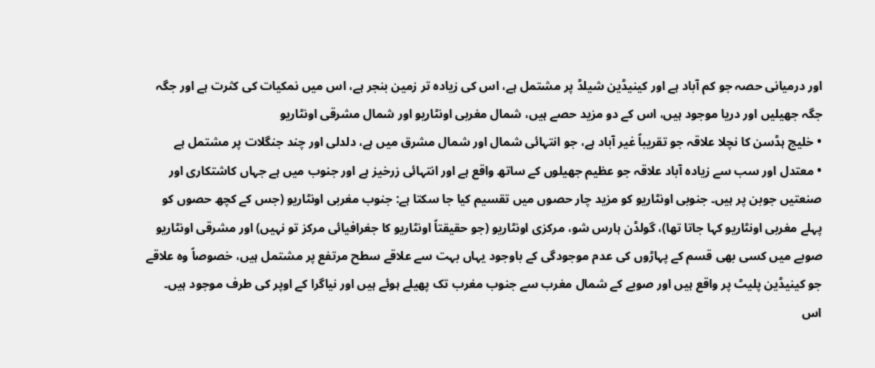اور درمیانی حصہ جو کم آباد ہے اور کینیڈین شیلڈ پر مشتمل ہے، اس کی زیادہ تر زمین بنجر ہے، اس میں نمکیات کی کثرت ہے اور جگہ جگہ جھیلیں اور دریا موجود ہیں، اس کے دو مزید حصے ہیں، شمال مغربی اونٹاریو اور شمال مشرقی اونٹاریو
• خلیج ہڈسن کا نچلا علاقہ جو تقریباً غیر آباد ہے، جو انتہائی شمال اور شمال مشرق میں ہے، دلدلی اور چند جنگلات پر مشتمل ہے
• معتدل اور سب سے زیادہ آباد علاقہ جو عظیم جھیلوں کے ساتھ واقع ہے اور انتہائی زرخیز ہے اور جنوب میں ہے جہاں کاشتکاری اور صنعتیں جوبن پر ہیں۔ جنوبی اونٹاریو کو مزید چار حصوں میں تقسیم کیا جا سکتا ہے: جنوب مغربی اونٹاریو (جس کے کچھ حصوں کو پہلے مغربی اونٹاریو کہا جاتا تھا)، گولڈن ہارس شو، مرکزی اونٹاریو (جو حقیقتاً اونٹاریو کا جغرافیائی مرکز تو نہیں) اور مشرقی اونٹاریو
صوبے میں کسی بھی قسم کے پہاڑوں کی عدم موجودگی کے باوجود یہاں بہت سے علاقے سطح مرتفع پر مشتمل ہیں، خصوصاً وہ علاقے جو کینیڈین پلیٹ پر واقع ہیں اور صوبے کے شمال مغرب سے جنوب مغرب تک پھیلے ہوئے ہیں اور نیاگرا کے اوپر کی طرف موجود ہیں۔ اس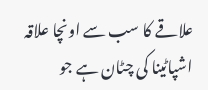علاقے کا سب سے اونچا علاقہ اشپاٹینا کی چٹان ہے جو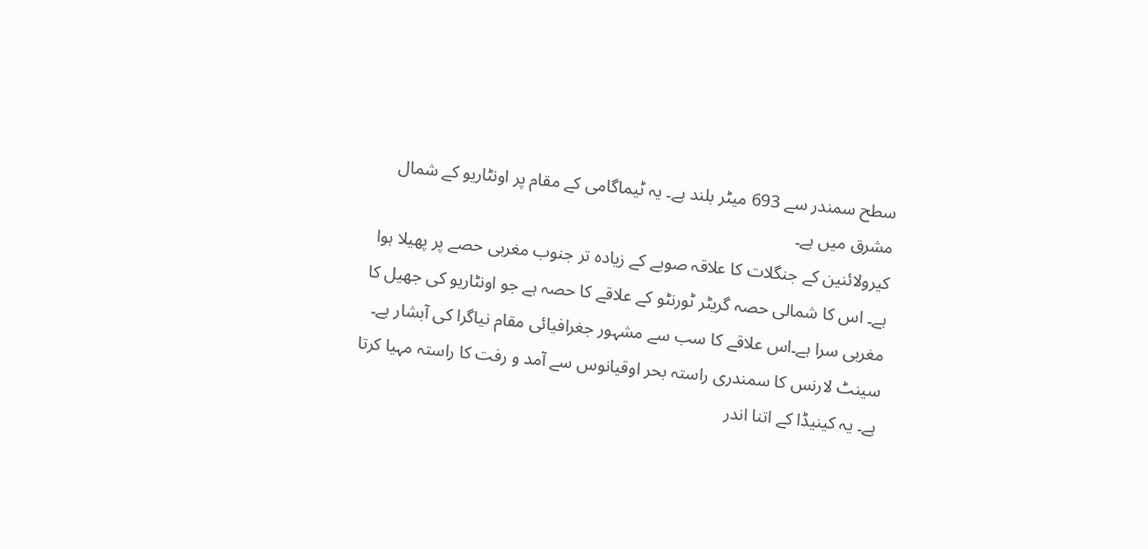سطح سمندر سے 693 میٹر بلند ہے۔ یہ ٹیماگامی کے مقام پر اونٹاریو کے شمال مشرق میں ہے۔
کیرولائنین کے جنگلات کا علاقہ صوبے کے زیادہ تر جنوب مغربی حصے پر پھیلا ہوا ہے۔ اس کا شمالی حصہ گریٹر ٹورنٹو کے علاقے کا حصہ ہے جو اونٹاریو کی جھیل کا مغربی سرا ہے۔اس علاقے کا سب سے مشہور جغرافیائی مقام نیاگرا کی آبشار ہے۔ سینٹ لارنس کا سمندری راستہ بحر اوقیانوس سے آمد و رفت کا راستہ مہیا کرتا ہے۔ یہ کینیڈا کے اتنا اندر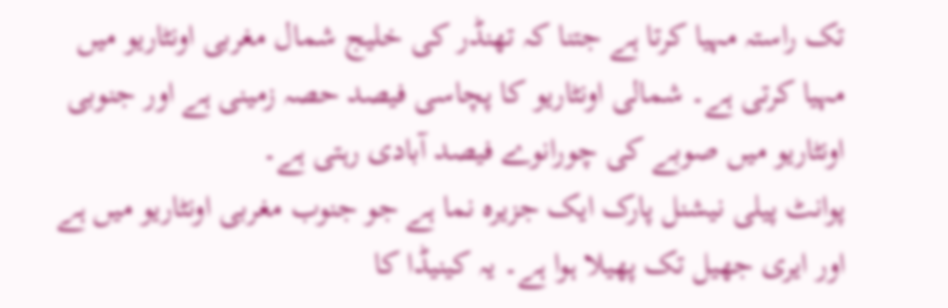تک راستہ مہیا کرتا ہے جتنا کہ تھنڈر کی خلیج شمال مغربی اونٹاریو میں مہیا کرتی ہے۔ شمالی اونٹاریو کا پچاسی فیصد حصہ زمینی ہے اور جنوبی اونٹاریو میں صوبے کی چورانوے فیصد آبادی رہتی ہے۔
پوانٹ پیلی نیشنل پارک ایک جزیرہ نما ہے جو جنوب مغربی اونٹاریو میں ہے اور ایری جھیل تک پھیلا ہوا ہے۔ یہ کینیڈا کا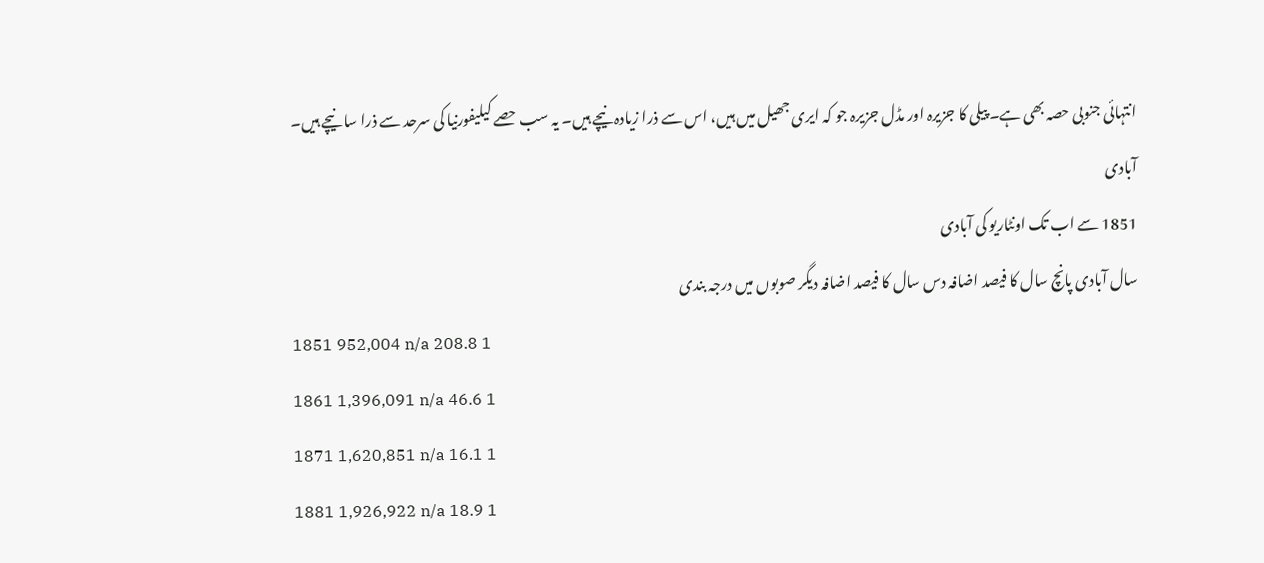انتہائی جنوبی حصہ بھی ہے۔ پیلی کا جزیرہ اور مڈل جزیرہ جو کہ ایری جھیل میں ہیں، اس سے ذرا زیادہ نیچے ہیں۔ یہ سب حصے کیلیفورنیا کی سرحد سے ذرا سا نیچے ہیں۔
آبادی
1851 سے اب تک اونٹاریو کی آبادی
سال آبادی پانچ سال کا فیصد اضافہ دس سال کا فیصد اضافہ دیگر صوبوں میں درجہ بندی
1851 952,004 n/a 208.8 1
1861 1,396,091 n/a 46.6 1
1871 1,620,851 n/a 16.1 1
1881 1,926,922 n/a 18.9 1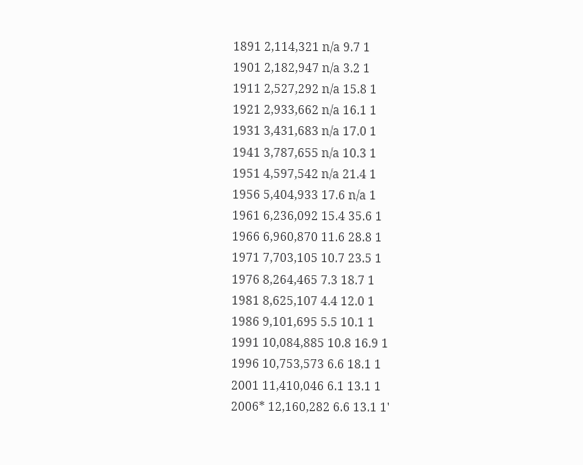1891 2,114,321 n/a 9.7 1
1901 2,182,947 n/a 3.2 1
1911 2,527,292 n/a 15.8 1
1921 2,933,662 n/a 16.1 1
1931 3,431,683 n/a 17.0 1
1941 3,787,655 n/a 10.3 1
1951 4,597,542 n/a 21.4 1
1956 5,404,933 17.6 n/a 1
1961 6,236,092 15.4 35.6 1
1966 6,960,870 11.6 28.8 1
1971 7,703,105 10.7 23.5 1
1976 8,264,465 7.3 18.7 1
1981 8,625,107 4.4 12.0 1
1986 9,101,695 5.5 10.1 1
1991 10,084,885 10.8 16.9 1
1996 10,753,573 6.6 18.1 1
2001 11,410,046 6.1 13.1 1
2006* 12,160,282 6.6 13.1 1'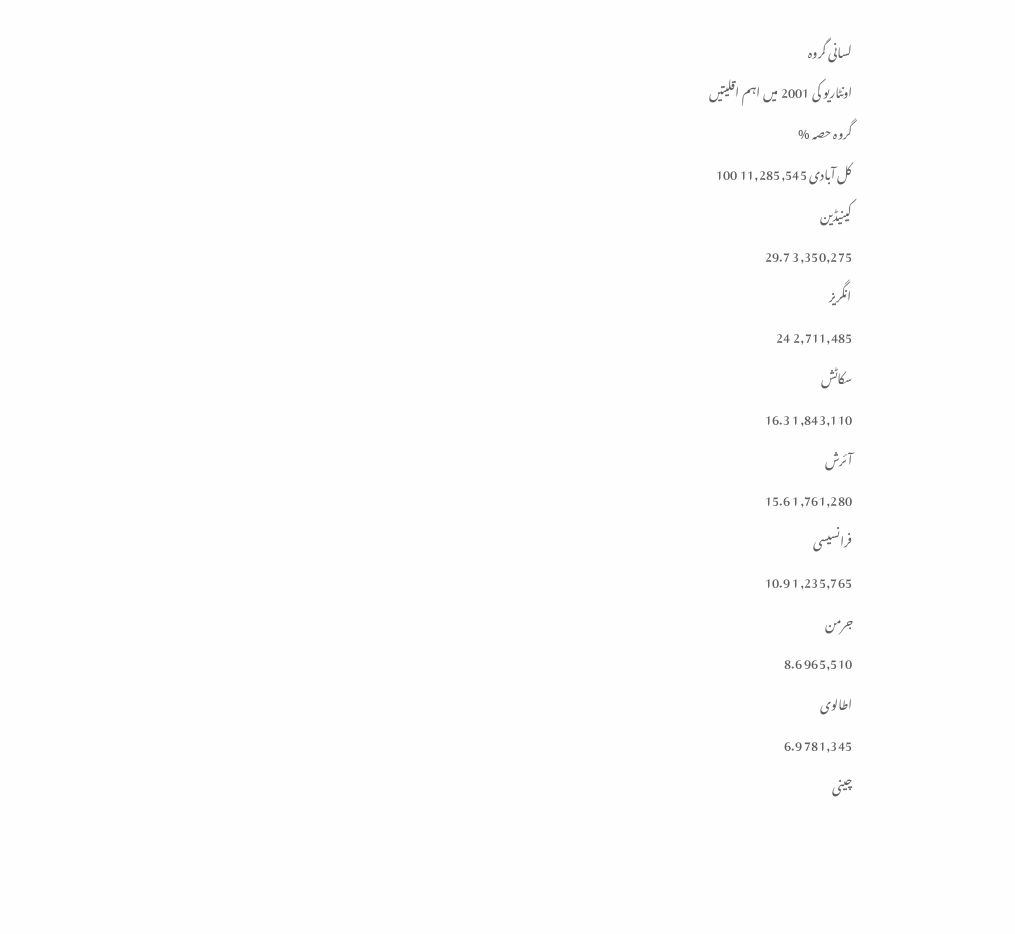لسانی گروہ
اونٹاریو کی 2001 میں اہم اقلیتیں
گروہ حصہ %
کل آبادی 11,285,545 100
کینیڈین
3,350,275 29.7
انگریز
2,711,485 24
سکاٹش
1,843,110 16.3
آئرش
1,761,280 15.6
فرانسیسی
1,235,765 10.9
جرمن
965,510 8.6
اطالوی
781,345 6.9
چینی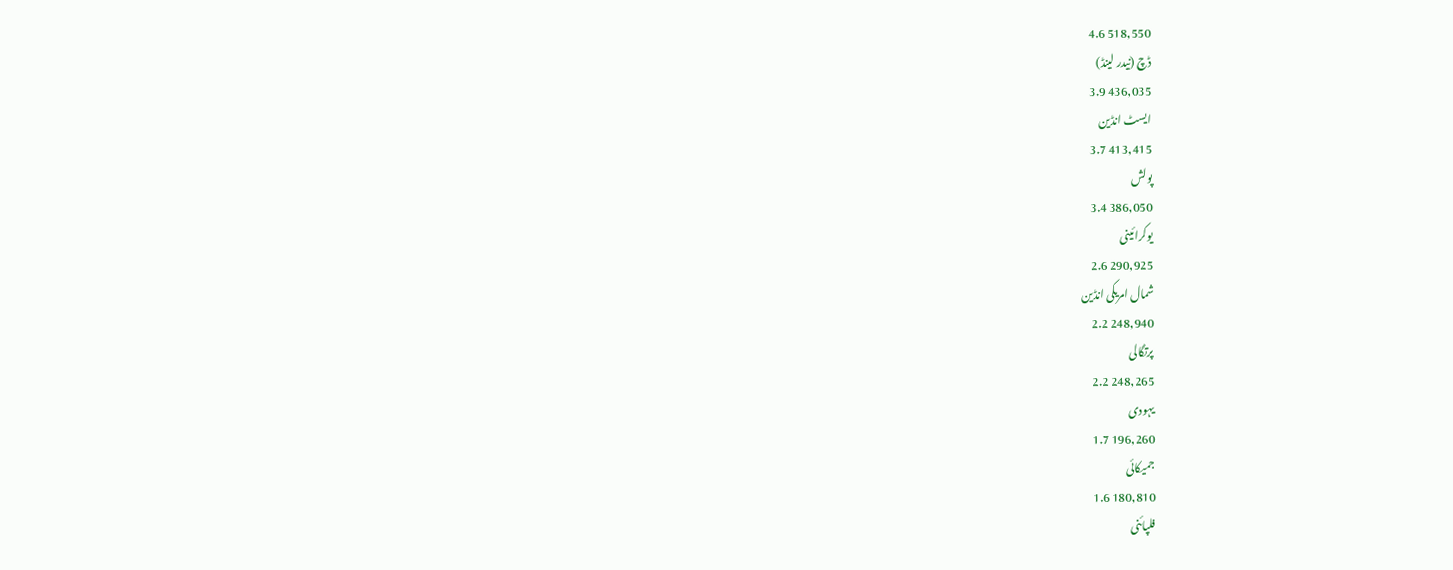518,550 4.6
ڈچ (نیدر لینڈ)
436,035 3.9
ایسٹ انڈین
413,415 3.7
پولش
386,050 3.4
یوکرائینی
290,925 2.6
شمال امریکی انڈین
248,940 2.2
پرتگالی
248,265 2.2
یہودی
196,260 1.7
جمیکائی
180,810 1.6
فلپائنی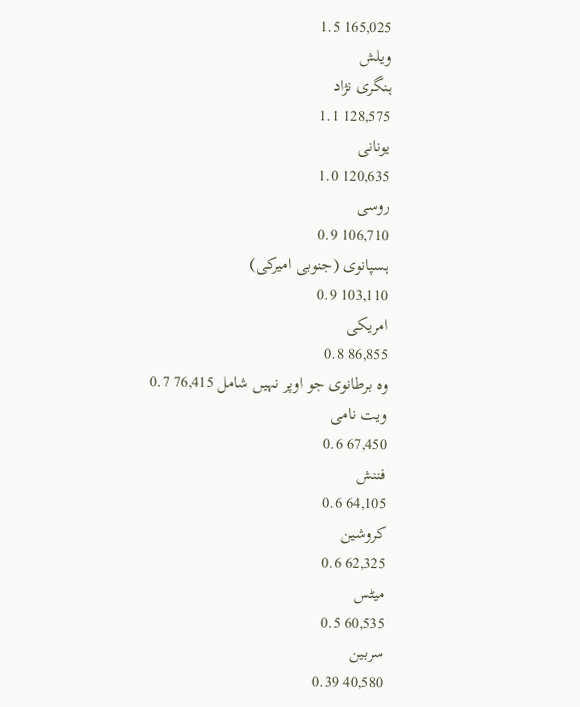165,025 1.5
ویلش
ہنگری نژاد
128,575 1.1
یونانی
120,635 1.0
روسی
106,710 0.9
ہسپانوی (جنوبی امیرکی)
103,110 0.9
امریکی
86,855 0.8
وہ برطانوی جو اوپر نہیں شامل 76,415 0.7
ویت نامی
67,450 0.6
فننش
64,105 0.6
کروشین
62,325 0.6
میٹس
60,535 0.5
سربین
40,580 0.39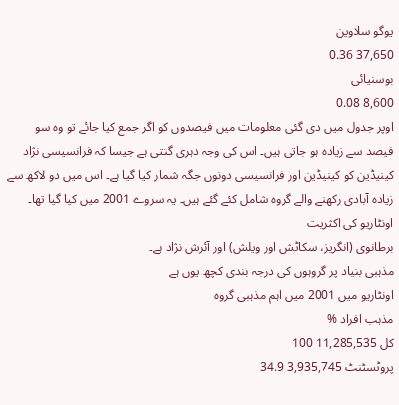یوگو سلاوین
37,650 0.36
بوسنیائی
8,600 0.08
اوپر جدول میں دی گئی معلومات میں فیصدوں کو اگر جمع کیا جائے تو وہ سو فیصد سے زیادہ ہو جاتی ہیں۔ اس کی وجہ دہری گنتی ہے جیسا کہ فرانسیسی نژاد کینیڈین کو کینیڈین اور فرانسیسی دونوں جگہ شمار کیا گیا ہے۔ اس میں دو لاکھ سے زیادہ آبادی رکھنے والے گروہ شامل کئے گئے ہیں۔ یہ سروے 2001 میں کیا گیا تھا۔ اونٹاریو کی اکثریت
برطانوی (انگریز، سکاٹش اور ویلش) اور آئرش نژاد ہے۔
مذہبی بنیاد پر گروہوں کی درجہ بندی کچھ یوں ہے
اونٹاریو میں 2001 میں اہم مذہبی گروہ
مذہب افراد %
کل 11,285,535 100
پروٹسٹنٹ 3,935,745 34.9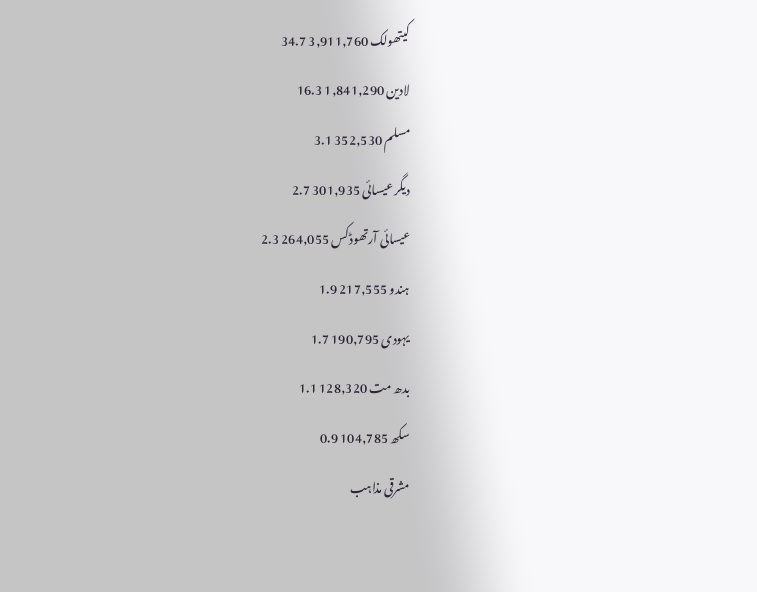کیتھولک 3,911,760 34.7
لادین 1,841,290 16.3
مسلم 352,530 3.1
دیگر عیسائی 301,935 2.7
عیسائی آرتھوڈکس 264,055 2.3
ہندو 217,555 1.9
یہودی 190,795 1.7
بدھ مت 128,320 1.1
سکھ 104,785 0.9
مشرقی مذاہب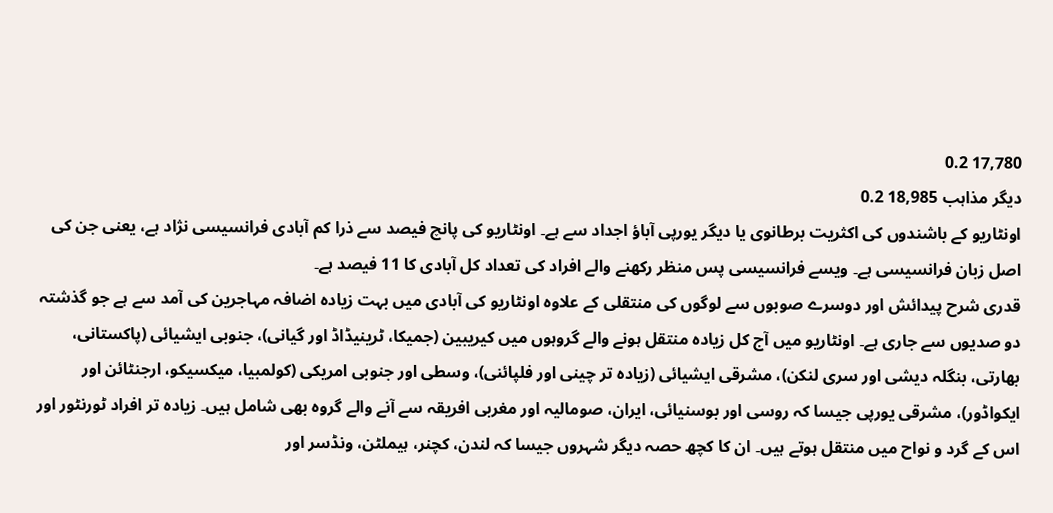17,780 0.2
دیگر مذاہب 18,985 0.2
اونٹاریو کے باشندوں کی اکثریت برطانوی یا دیگر یورپی آباؤ اجداد سے ہے۔ اونٹاریو کی پانچ فیصد سے ذرا کم آبادی فرانسیسی نژاد ہے، یعنی جن کی اصل زبان فرانسیسی ہے۔ ویسے فرانسیسی پس منظر رکھنے والے افراد کی تعداد کل آبادی کا 11 فیصد ہے۔
قدری شرح پیدائش اور دوسرے صوبوں سے لوگوں کی منتقلی کے علاوہ اونٹاریو کی آبادی میں بہت زیادہ اضافہ مہاجرین کی آمد سے ہے جو گذشتہ دو صدیوں سے جاری ہے۔ اونٹاریو میں آج کل زیادہ منتقل ہونے والے گروہوں میں کیریبین (جمیکا، ٹرینیڈاڈ اور گیانی)، جنوبی ایشیائی (پاکستانی، بھارتی، بنگلہ دیشی اور سری لنکن)، مشرقی ایشیائی (زیادہ تر چینی اور فلپائنی)، وسطی اور جنوبی امریکی (کولمبیا، میکسیکو، ارجنٹائن اور ایکواڈور)، مشرقی یورپی جیسا کہ روسی اور بوسنیائی، ایران، صومالیہ اور مغربی افریقہ سے آنے والے گروہ بھی شامل ہیں۔ زیادہ تر افراد ٹورنٹور اور اس کے گرد و نواح میں منتقل ہوتے ہیں۔ ان کا کچھ حصہ دیگر شہروں جیسا کہ لندن، کچنر، ہیملٹن، ونڈسر اور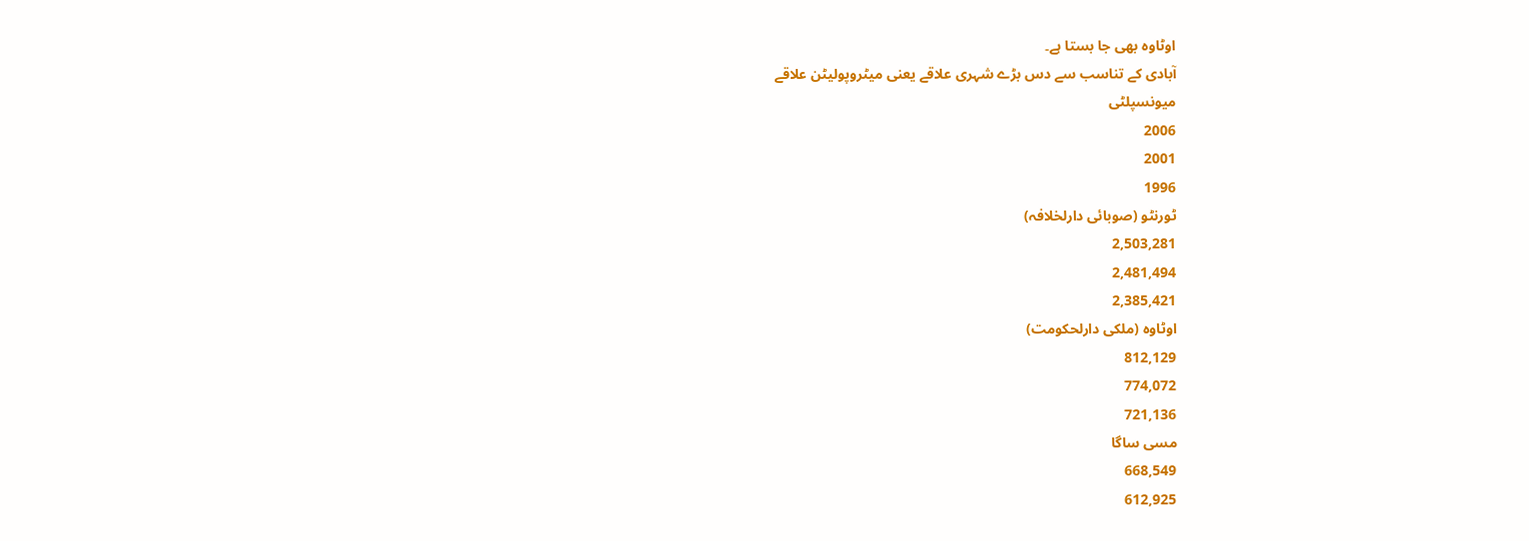اوٹاوہ بھی جا بستا ہے۔
آبادی کے تناسب سے دس بڑے شہری علاقے یعنی میٹروپولیٹن علاقے
میونسپلٹی
2006
2001
1996
ٹورنٹو (صوبائی دارلخلافہ)
2,503,281
2,481,494
2,385,421
اوٹاوہ (ملکی دارلحکومت)
812,129
774,072
721,136
مسی ساگا
668,549
612,925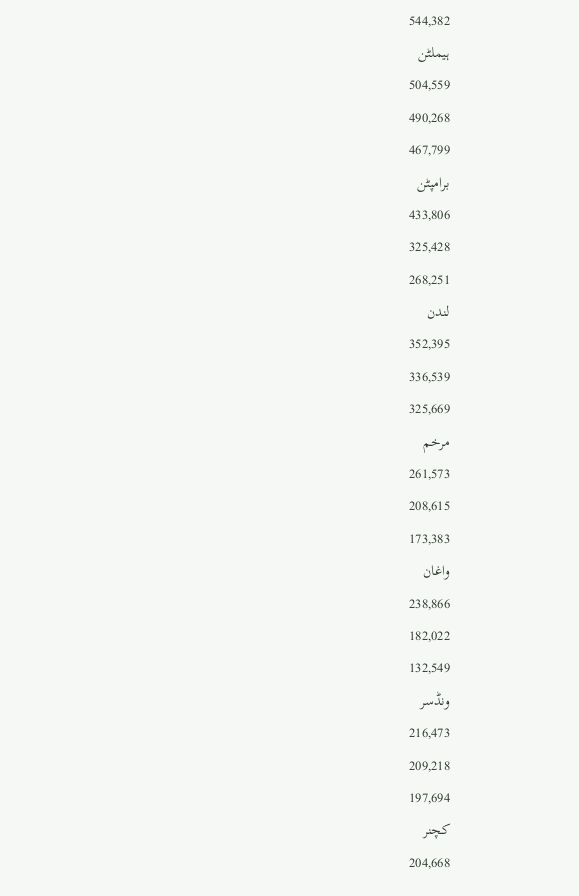544,382
ہیملٹن
504,559
490,268
467,799
برامپٹن
433,806
325,428
268,251
لندن
352,395
336,539
325,669
مرخم
261,573
208,615
173,383
واغان
238,866
182,022
132,549
ونڈسر
216,473
209,218
197,694
کچنر
204,668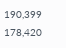190,399
178,420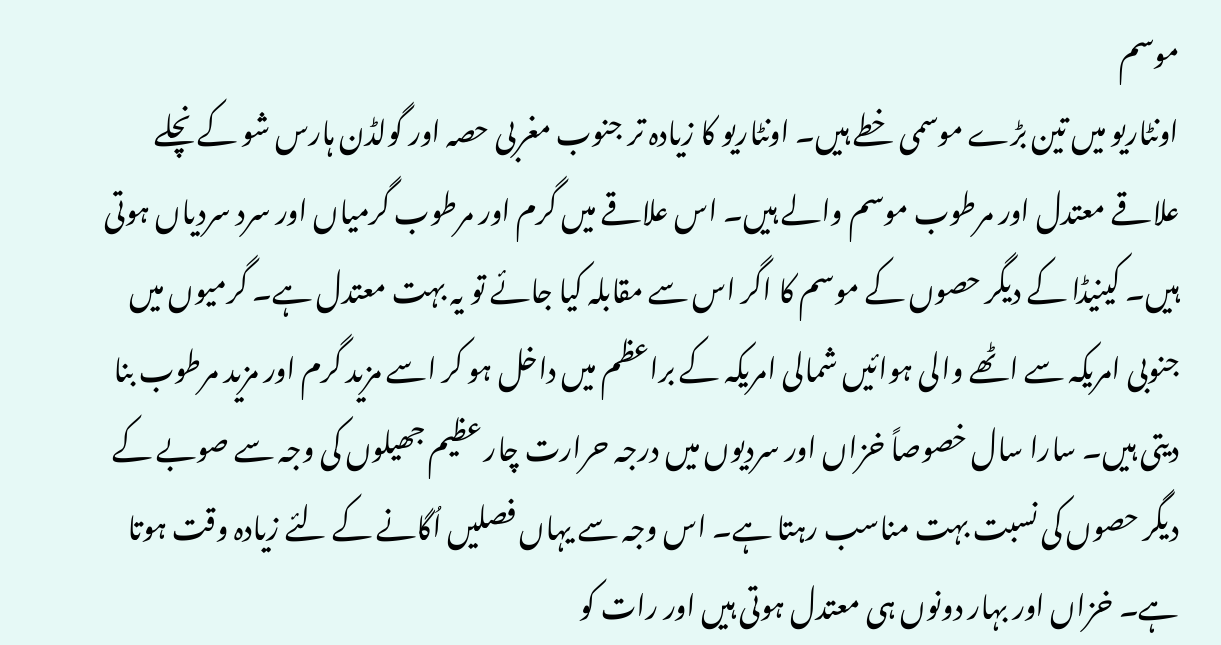موسم
اونٹاریو میں تین بڑے موسمی خطے ہیں۔ اونٹاریو کا زیادہ تر جنوب مغربی حصہ اور گولڈن ہارس شو کے نچلے علاقے معتدل اور مرطوب موسم والے ہیں۔ اس علاقے میں گرم اور مرطوب گرمیاں اور سرد سردیاں ہوتی ہیں۔ کینیڈا کے دیگر حصوں کے موسم کا اگر اس سے مقابلہ کیا جائے تو یہ بہت معتدل ہے۔ گرمیوں میں جنوبی امریکہ سے اٹھے والی ہوائیں شمالی امریکہ کے براعظم میں داخل ہو کر اسے مزید گرم اور مزید مرطوب بنا دیتی ہیں۔ سارا سال خصوصاً خزاں اور سردیوں میں درجہ حرارت چار عظیم جھیلوں کی وجہ سے صوبے کے دیگر حصوں کی نسبت بہت مناسب رہتا ہے۔ اس وجہ سے یہاں فصلیں اُگانے کے لئے زیادہ وقت ہوتا ہے۔ خزاں اور بہار دونوں ہی معتدل ہوتی ہیں اور رات کو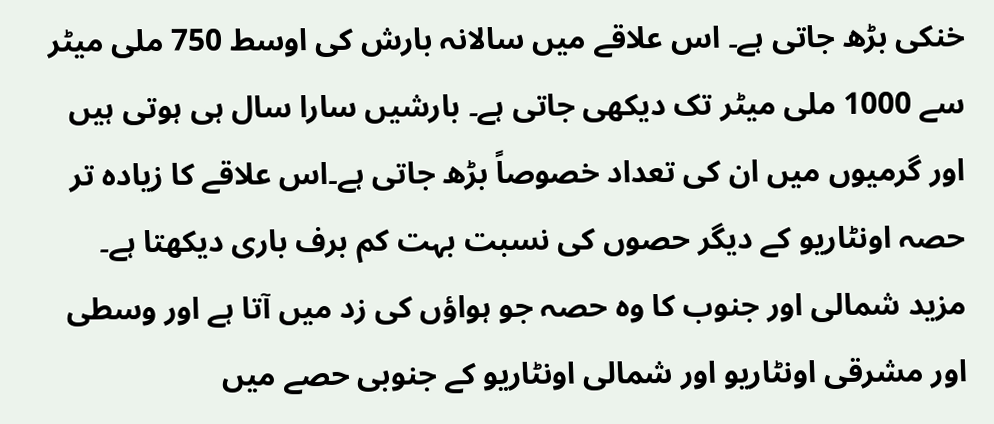خنکی بڑھ جاتی ہے۔ اس علاقے میں سالانہ بارش کی اوسط 750 ملی میٹر سے 1000 ملی میٹر تک دیکھی جاتی ہے۔ بارشیں سارا سال ہی ہوتی ہیں اور گرمیوں میں ان کی تعداد خصوصاً بڑھ جاتی ہے۔اس علاقے کا زیادہ تر حصہ اونٹاریو کے دیگر حصوں کی نسبت بہت کم برف باری دیکھتا ہے۔
مزید شمالی اور جنوب کا وہ حصہ جو ہواؤں کی زد میں آتا ہے اور وسطی اور مشرقی اونٹاریو اور شمالی اونٹاریو کے جنوبی حصے میں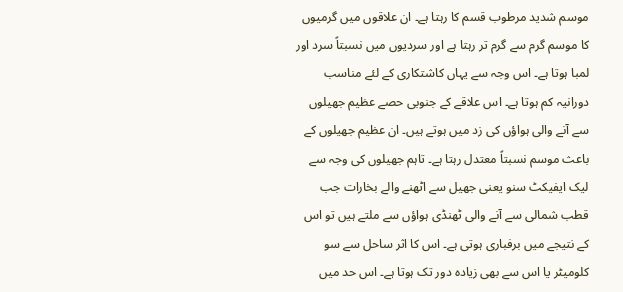موسم شدید مرطوب قسم کا رہتا ہے۔ ان علاقوں میں گرمیوں کا موسم گرم سے گرم تر رہتا ہے اور سردیوں میں نسبتاً سرد اور لمبا ہوتا ہے۔ اس وجہ سے یہاں کاشتکاری کے لئے مناسب دورانیہ کم ہوتا ہے۔ اس علاقے کے جنوبی حصے عظیم جھیلوں سے آنے والی ہواؤں کی زد میں ہوتے ہیں۔ ان عظیم جھیلوں کے باعث موسم نسبتاً معتدل رہتا ہے۔ تاہم جھیلوں کی وجہ سے لیک ایفیکٹ سنو یعنی جھیل سے اٹھنے والے بخارات جب قطب شمالی سے آنے والی ٹھنڈی ہواؤں سے ملتے ہیں تو اس کے نتیجے میں برفباری ہوتی ہے۔ اس کا اثر ساحل سے سو کلومیٹر یا اس سے بھی زیادہ دور تک ہوتا ہے۔ اس حد میں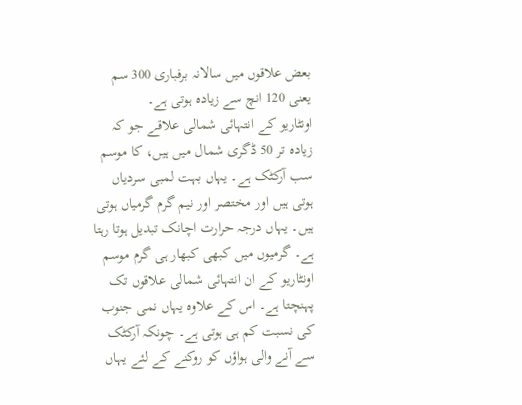بعض علاقوں میں سالانہ برفباری 300 سم یعنی 120 انچ سے زیادہ ہوتی ہے۔
اونٹاریو کے انتہائی شمالی علاقے جو کہ زیادہ تر 50 ڈگری شمال میں ہیں، کا موسم سب آرکٹک ہے۔ یہاں بہت لمبی سردیاں ہوتی ہیں اور مختصر اور نیم گرم گرمیاں ہوتی ہیں۔ یہاں درجہ حرارت اچانک تبدیل ہوتا رہتا ہے۔ گرمیوں میں کبھی کبھار ہی گرم موسم اونٹاریو کے ان انتہائی شمالی علاقوں تک پہنچتا ہے۔ اس کے علاوہ یہاں نمی جنوب کی نسبت کم ہی ہوتی ہے۔ چونکہ آرکٹک سے آنے والی ہواؤں کو روکنے کے لئے یہاں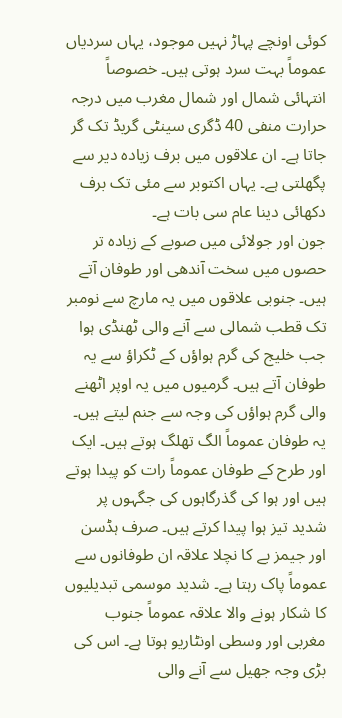کوئی اونچے پہاڑ نہیں موجود، یہاں سردیاں عموماً بہت سرد ہوتی ہیں۔ خصوصاً انتہائی شمال اور شمال مغرب میں درجہ حرارت منفی 40 ڈگری سینٹی گریڈ تک گر جاتا ہے۔ ان علاقوں میں برف زیادہ دیر سے پگھلتی ہے۔ یہاں اکتوبر سے مئی تک برف دکھائی دینا عام سی بات ہے۔
جون اور جولائی میں صوبے کے زیادہ تر حصوں میں سخت آندھی اور طوفان آتے ہیں۔ جنوبی علاقوں میں یہ مارچ سے نومبر تک قطب شمالی سے آنے والی ٹھنڈی ہوا جب خلیج کی گرم ہواؤں کے ٹکراؤ سے یہ طوفان آتے ہیں۔ گرمیوں میں یہ اوپر اٹھنے والی گرم ہواؤں کی وجہ سے جنم لیتے ہیں۔ یہ طوفان عموماً الگ تھلگ ہوتے ہیں۔ ایک اور طرح کے طوفان عموماً رات کو پیدا ہوتے ہیں اور ہوا کی گذرگاہوں کی جگہوں پر شدید تیز ہوا پیدا کرتے ہیں۔ صرف ہڈسن اور جیمز بے کا نچلا علاقہ ان طوفانوں سے عموماً پاک رہتا ہے۔ شدید موسمی تبدیلیوں کا شکار ہونے والا علاقہ عموماً جنوب مغربی اور وسطی اونٹاریو ہوتا ہے۔ اس کی بڑی وجہ جھیل سے آنے والی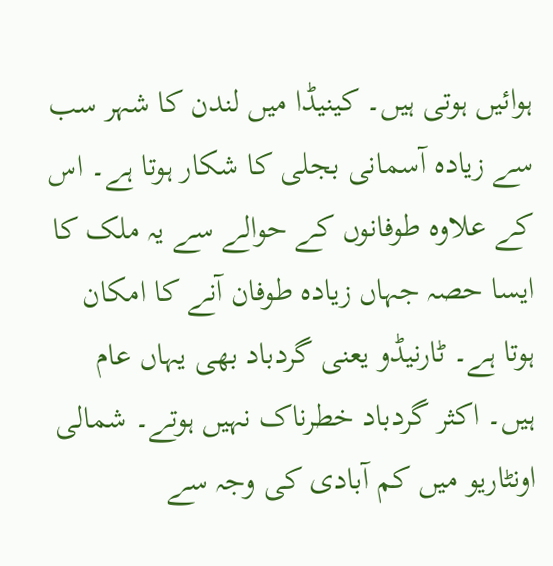ہوائیں ہوتی ہیں۔ کینیڈا میں لندن کا شہر سب سے زیادہ آسمانی بجلی کا شکار ہوتا ہے۔ اس کے علاوہ طوفانوں کے حوالے سے یہ ملک کا ایسا حصہ جہاں زیادہ طوفان آنے کا امکان ہوتا ہے۔ ٹارنیڈو یعنی گردباد بھی یہاں عام ہیں۔ اکثر گردباد خطرناک نہیں ہوتے۔ شمالی اونٹاریو میں کم آبادی کی وجہ سے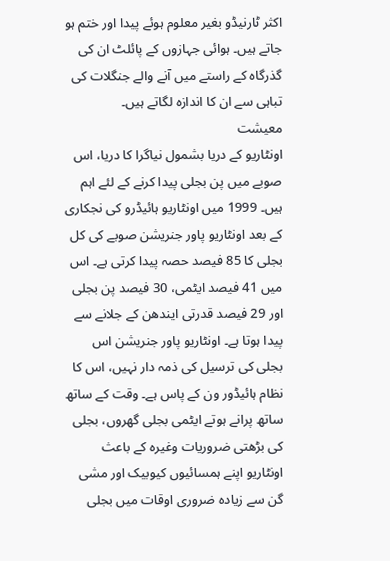اکثر ٹارنیڈو بغیر معلوم ہوئے پیدا اور ختم ہو جاتے ہیں۔ ہوائی جہازوں کے پائلٹ ان کی گذرگاہ کے راستے میں آنے والے جنگلات کی تباہی سے ان کا اندازہ لگاتے ہیں۔
معیشت
اونٹاریو کے دریا بشمول نیاگرا کا دریا، اس صوبے میں پن بجلی پیدا کرنے کے لئے اہم ہیں۔ 1999 میں اونٹاریو ہائیڈرو کی نجکاری کے بعد اونٹاریو پاور جنریشن صوبے کی کل بجلی کا 85 فیصد حصہ پیدا کرتی ہے۔ اس میں 41 فیصد ایٹمی، 30 فیصد پن بجلی اور 29 فیصد قدرتی ایندھن کے جلانے سے پیدا ہوتا ہے۔ اونٹاریو پاور جنریشن اس بجلی کی ترسیل کی ذمہ دار نہیں، اس کا نظام ہائیڈور ون کے پاس ہے۔ وقت کے ساتھ ساتھ پرانے ہوتے ایٹمی بجلی گھروں، بجلی کی بڑھتی ضروریات وغیرہ کے باعث اونٹاریو اپنے ہمسائیوں کیوبیک اور مشی گن سے زیادہ ضروری اوقات میں بجلی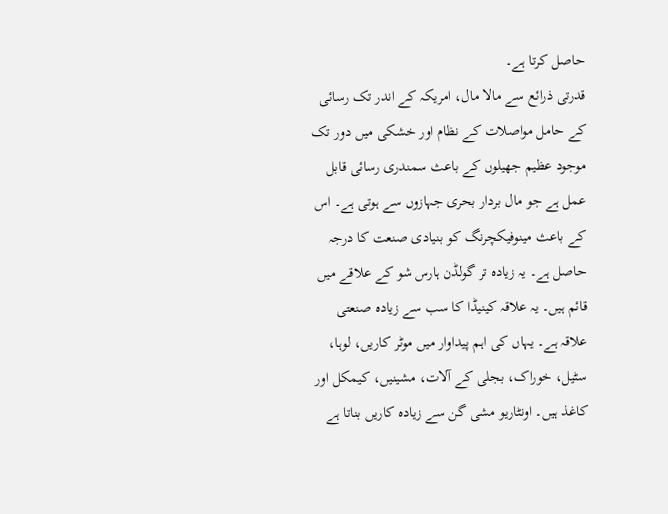حاصل کرتا ہے۔
قدرتی ذرائع سے مالا مال، امریکہ کے اندر تک رسائی کے حامل مواصلات کے نظام اور خشکی میں دور تک موجود عظیم جھیلوں کے باعث سمندری رسائی قابل عمل ہے جو مال بردار بحری جہازوں سے ہوتی ہے۔ اس کے باعث مینوفیکچرنگ کو بنیادی صنعت کا درجہ حاصل ہے۔ یہ زیادہ تر گولڈن ہارس شو کے علاقے میں قائم ہیں۔ یہ علاقہ کینیڈا کا سب سے زیادہ صنعتی علاقہ ہے۔ یہاں کی اہم پیداوار میں موٹر کاریں، لوہا، سٹیل، خوراک، بجلی کے آلات، مشینیں، کیمکل اور کاغذ ہیں۔ اونٹاریو مشی گن سے زیادہ کاریں بناتا ہے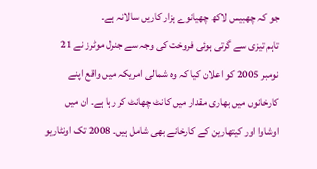جو کہ چھبیس لاکھ چھیانوے ہزار کاریں سالانہ ہے۔
تاہم تیزی سے گرتی ہوئی فروخت کی وجہ سے جنرل موٹرز نے 21 نومبر 2005 کو اعلان کیا کہ وہ شمالی امریکہ میں واقع اپنے کارخانوں میں بھاری مقدار میں کانٹ چھانٹ کر رہا ہے۔ ان میں اوشاوا اور کیتھارین کے کارخانے بھی شامل ہیں۔ 2008 تک اونٹاریو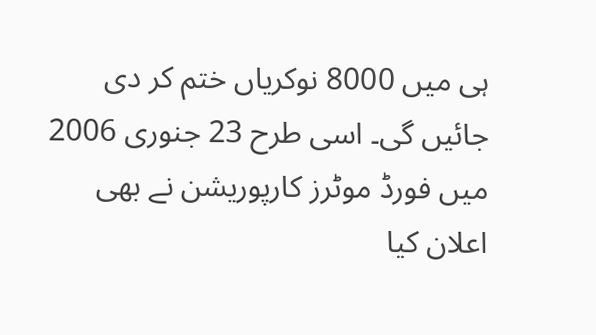ہی میں 8000 نوکریاں ختم کر دی جائیں گی۔ اسی طرح 23 جنوری 2006 میں فورڈ موٹرز کارپوریشن نے بھی اعلان کیا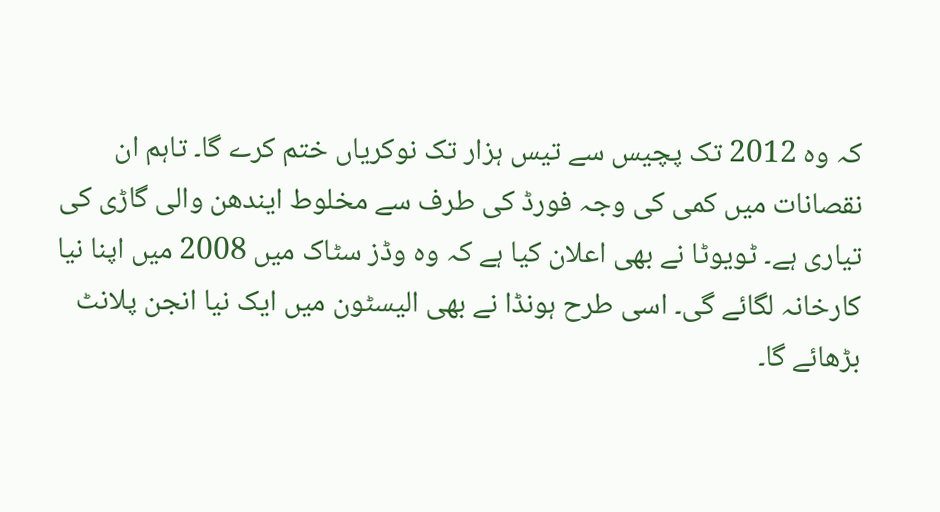کہ وہ 2012 تک پچیس سے تیس ہزار تک نوکریاں ختم کرے گا۔ تاہم ان نقصانات میں کمی کی وجہ فورڈ کی طرف سے مخلوط ایندھن والی گاڑی کی تیاری ہے۔ ٹویوٹا نے بھی اعلان کیا ہے کہ وہ وڈز سٹاک میں 2008 میں اپنا نیا کارخانہ لگائے گی۔ اسی طرح ہونڈا نے بھی الیسٹون میں ایک نیا انجن پلانٹ بڑھائے گا۔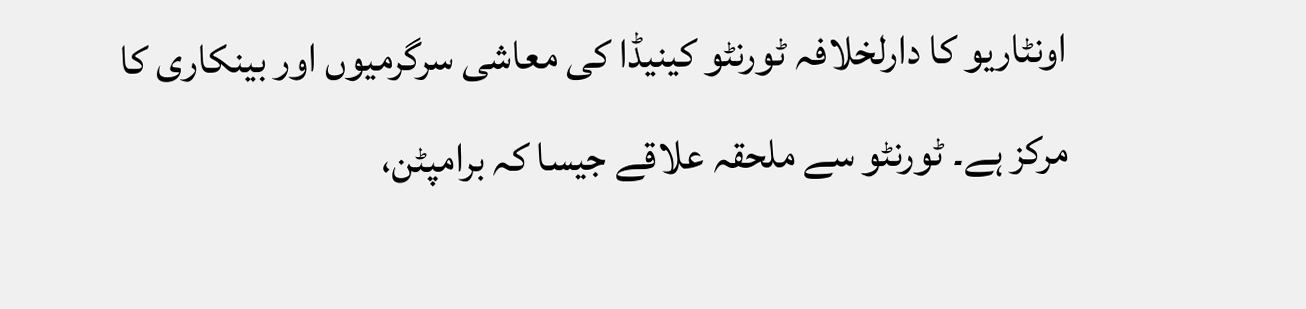اونٹاریو کا دارلخلافہ ٹورنٹو کینیڈا کی معاشی سرگرمیوں اور بینکاری کا مرکز ہے۔ ٹورنٹو سے ملحقہ علاقے جیسا کہ برامپٹن،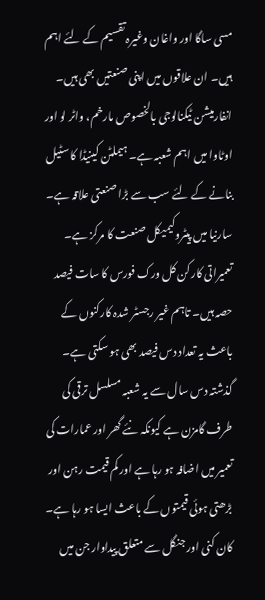مسی ساگا اور واغان وغیرہ تقسیم کے لئے اہم ہیں۔ ان علاقوں میں اپنی صنعتیں بھی ہیں۔ انفارمیشن ٹیکنالوجی بالخصوص مارخم، واٹر لو اور اوٹاوا میں اہم شعبہ ہے۔ ہیملٹن کینیڈا کا سٹیل بنانے کے لئے سب سے بڑا صنعتی علاقہ ہے۔ سارنیا میں پیٹروکیمیکل صنعت کا مرکز ہے۔ تعمیراتی کارکن کل ورک فورس کا سات فیصد حصہ ہیں۔ تاہم غیر رجسٹر شدہ کارکنوں کے باعث یہ تعداد دس فیصد بھی ہو سکتی ہے۔ گذشتہ دس سال سے یہ شعبہ مسلسل ترقی کی طرف گامزن ہے کیونکہ نئے گھر اور عمارات کی تعمیر میں اضافہ ہو رہا ہے اور کم قیمت رہن اور بڑھتی ہوئی قیمتوں کے باعث ایسا ہو رہا ہے۔ کان کنی اور جنگل سے متعلق پیداوار جن میں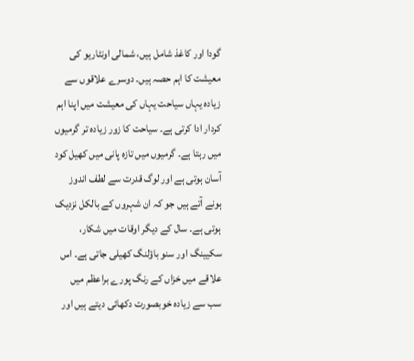گودا اور کاغذ شامل ہیں، شمالی اونٹاریو کی معیشت کا اہم حصہ ہیں۔ دوسرے علاقوں سے زیادہ یہاں سیاحت یہاں کی معیشت میں اپنا اہم کردار ادا کرتی ہے۔ سیاحت کا زور زیادہ تر گرمیوں میں رہتا ہے۔ گرمیوں میں تازہ پانی میں کھیل کود آسان ہوتی ہے اور لوگ قدرت سے لطف اندوز ہونے آتے ہیں جو کہ ان شہروں کے بالکل نزدیک ہوتی ہے۔ سال کے دیگر اوقات میں شکار، سکیینگ اور سنو باؤلنگ کھیلی جاتی ہے۔ اس علاقے میں خزاں کے رنگ پورے براعظم میں سب سے زیادہ خوبصورت دکھائی دیتے ہیں اور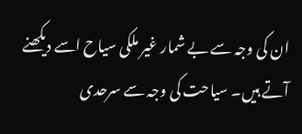ان کی وجہ سے بے شمار غیر ملکی سیاح اسے دیکھنے آتے ہیں۔ سیاحت کی وجہ سے سرحدی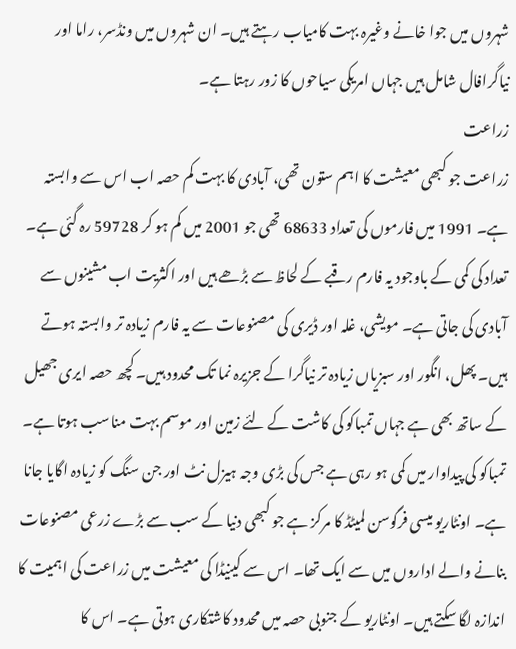شہروں میں جوا خانے وغیرہ بہت کامیاب رہتے ہیں۔ ان شہروں میں ونڈسر، راما اور نیاگرافال شامل ہیں جہاں امریکی سیاحوں کا زور رہتا ہے۔
زراعت
زراعت جو کبھی معیشت کا اہم ستون تھی، آبادی کا بہت کم حصہ اب اس سے وابستہ ہے۔ 1991 میں فارموں کی تعداد 68633 تھی جو 2001 میں کم ہو کر 59728 رہ گئی ہے۔ تعداد کی کمی کے باوجود یہ فارم رقبے کے لحاظ سے بڑھے ہیں اور اکثریت اب مشینوں سے آبادی کی جاتی ہے۔ مویشی، غلہ اور ڈیری کی مصنوعات سے یہ فارم زیادہ تر وابستہ ہوتے ہیں۔ پھل، انگور اور سبزیاں زیادہ تر نیاگرا کے جزیرہ نما تک محدود ہیں۔ کچھ حصہ ایری جھیل کے ساتھ بھی ہے جہاں تمباکو کی کاشت کے لئے زمین اور موسم بہت مناسب ہوتا ہے۔ تمباکو کی پیداوار میں کمی ہو رہی ہے جس کی بڑی وجہ ہیزل نٹ اور جن سنگ کو زیادہ اگایا جانا ہے۔ اونٹاریو میسی فرگوسن لمیٹڈ کا مرکز ہے جو کبھی دنیا کے سب سے بڑے زرعی مصنوعات بنانے والے اداروں میں سے ایک تھا۔ اس سے کینیڈا کی معیشت میں زراعت کی اہمیت کا اندازہ لگا سکتے ہیں۔ اونٹاریو کے جنوبی حصہ میں محدود کاشتکاری ہوتی ہے۔ اس کا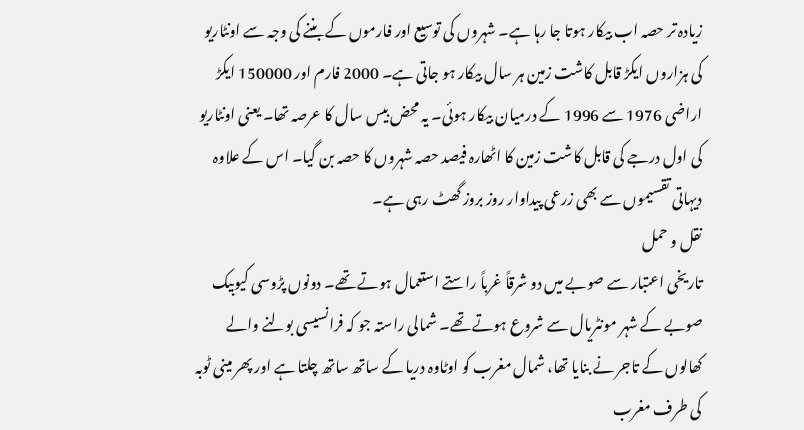زیادہ تر حصہ اب بیکار ہوتا جا رہا ہے۔ شہروں کی توسیع اور فارموں کے بننے کی وجہ سے اونٹاریو کی ہزاروں ایکڑ قابل کاشت زمین ہر سال بیکار ہو جاتی ہے۔ 2000 فارم اور 150000 ایکڑ اراضی 1976 سے 1996 کے درمیان بیکار ہوئی۔ یہ محض بیس سال کا عرصہ تھا۔ یعنی اونٹاریو کی اول درجے کی قابل کاشت زمین کا اٹھارہ فیصد حصہ شہروں کا حصہ بن گیا۔ اس کے علاوہ دیہاتی تقسیموں سے بھی زرعی پیداوار روز بروز گھٹ رہی ہے۔
نقل و حمل
تاریخی اعتبار سے صوبے میں دو شرقاً غرباً راستے استعمال ہوتے تھے۔ دونوں پڑوسی کیوبیک صوبے کے شہر مونٹریال سے شروع ہوتے تھے۔ شمالی راستہ جو کہ فرانسیسی بولنے والے کھالوں کے تاجر نے بنایا تھا، شمال مغرب کو اوٹاوہ دریا کے ساتھ ساتھ چلتا ہے اور پھر مینی ٹوبہ کی طرف مغرب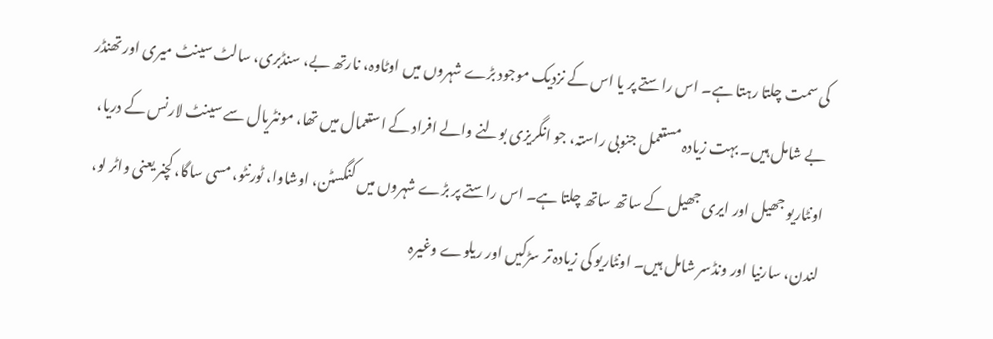کی سمت چلتا رہتا ہے۔ اس راستے پر یا اس کے نزدیک موجود بڑے شہروں میں اوٹاوہ، نارتھ بے، سنڈبری، سالٹ سینٹ میری اور تھنڈر بے شامل ہیں۔ بہت زیادہ مستعمل جنوبی راستہ، جو انگریزی بولنے والے افراد کے استعمال میں تھا، مونٹریال سے سینٹ لارنس کے دریا، اونٹاریو جھیل اور ایری جھیل کے ساتھ ساتھ چلتا ہے۔ اس راستے پر بڑے شہروں میں کنگسٹن، اوشاوا، ٹورنٹو، مسی ساگا، کچنر یعنی واٹر لو، لندن، سارنیا اور ونڈسر شامل ہیں۔ اونٹاریو کی زیادہ تر سڑکیں اور ریلوے وغیرہ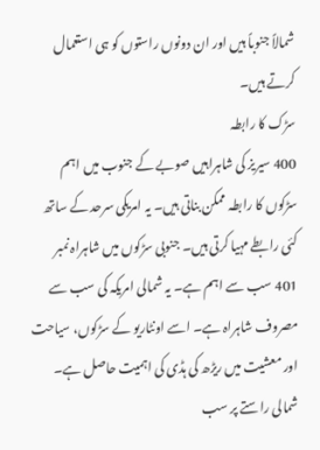شمالاً جنوباً ہیں اور ان دونوں راستوں کو ہی استعمال کرتے ہیں۔
سڑک کا رابطہ
400 سیریز کی شاہراہیں صوبے کے جنوب میں اہم سڑکوں کا رابطہ ممکن بناتی ہیں۔ یہ امریکی سرحد کے ساتھ کئی رابطے مہیا کرتی ہیں۔ جنوبی سڑکوں میں شاہراہ نمبر 401 سب سے اہم ہے۔ یہ شمالی امریکہ کی سب سے مصروف شاہراہ ہے۔ اسے اونٹاریو کے سڑکوں، سیاحت اور معشیت میں ریڑھ کی ہڈی کی اہمیت حاصل ہے۔ شمالی راستے پر سب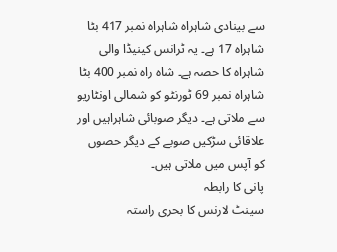سے بینادی شاہراہ شاہراہ نمبر 417 بٹا شاہراہ 17 ہے۔ یہ ٹرانس کینیڈا والی شاہراہ کا حصہ ہے۔ شاہ راہ نمبر 400 بٹا شاہراہ نمبر 69 ٹورنٹو کو شمالی اونٹاریو سے ملاتی ہے۔ دیگر صوبائی شاہراہیں اور علاقائی سڑکیں صوبے کے دیگر حصوں کو آپس میں ملاتی ہیں۔
پانی کا رابطہ
سینٹ لارنس کا بحری راستہ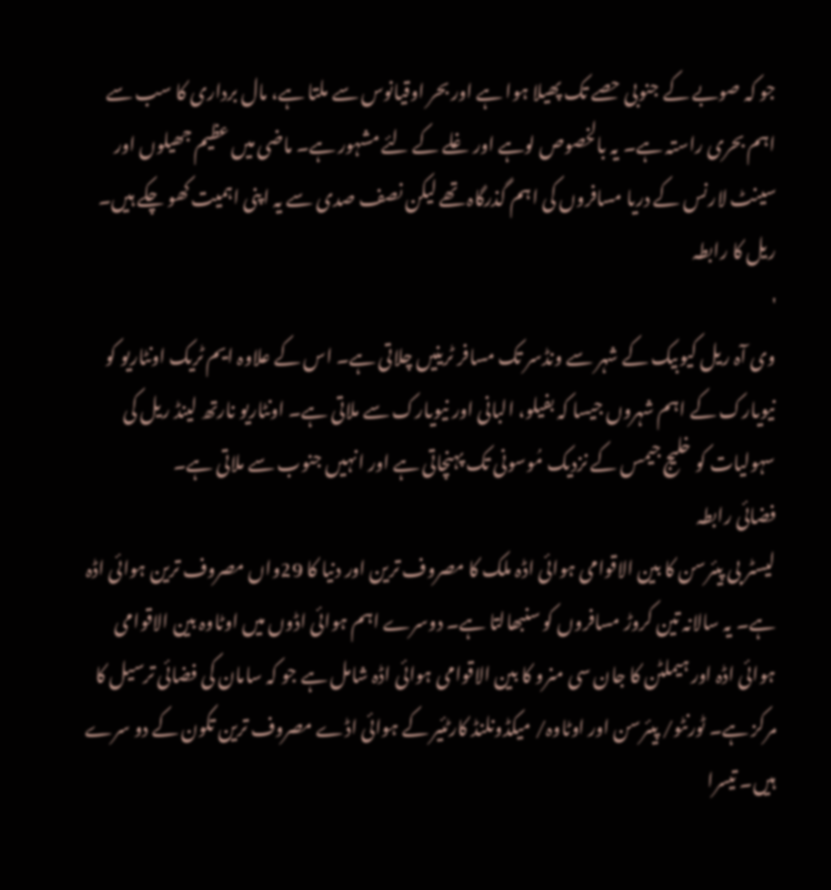جو کہ صوبے کے جنوبی حصے تک پھیلا ہوا ہے اور بحر اوقیانوس سے ملتا ہے، مال برداری کا سب سے اہم بحری راستہ ہے۔ یہ بالخصوص لوہے اور غلے کے لئے مشہور ہے۔ ماضی میں عظیم جھیلوں اور سینٹ لارنس کے دریا مسافروں کی اہم گذرگاہ تھے لیکن نصف صدی سے یہ اپنی اہمیت کھو چکے ہیں۔
ریل کا رابطہ
'
وی آہ ریل کیوبیک کے شہر سے ونڈسر تک مسافر ٹرینیں چلاتی ہے۔ اس کے علاوہ ایم ٹریک اونٹاریو کو نیویارک کے اہم شہروں جیسا کہ بفیلو، البانی اور نیویارک سے ملاتی ہے۔ اونٹاریو نارتھ لینڈ ریل کی سہولیات کو خلیج جیمس کے نزدیک مُوسونی تک پہنچاتی ہے اور انہیں جنوب سے ملاتی ہے۔
فضائی رابطہ
لیسٹر بی پیئرسن کا بین الاقوامی ہوائی اڈہ ملک کا مصروف ترین اور دنیا کا 29واں مصروف ترین ہوائی اڈہ ہے۔ یہ سالانہ تین کروڑ مسافروں کو سنبھالتا ہے۔ دوسرے اہم ہوائی اڈوں میں اوٹاوہ بین الاقوامی ہوائی اڈہ اور ہیملٹن کا جان سی منرو کا بین الاقوامی ہوائی اڈہ شامل ہے جو کہ سامان کی فضائی ترسیل کا مرکز ہے۔ ٹورنٹو/ پیئرسن اور اوٹاوہ/ میکڈونلنڈ کارٹئیر کے ہوائی اڈے مصروف ترین تکون کے دو سرے ہیں۔ تیسرا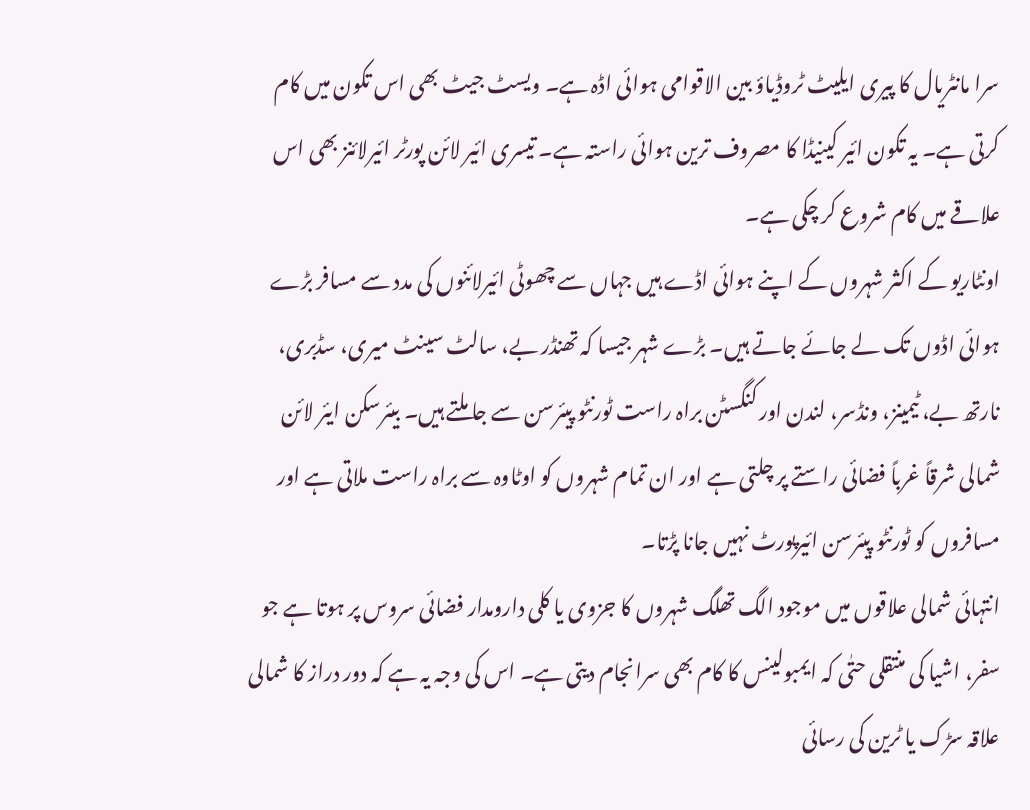سرا مانٹریال کا پیری ایلیٹ ٹروڈیاؤ بین الاقوامی ہوائی اڈہ ہے۔ ویسٹ جیٹ بھی اس تکون میں کام کرتی ہے۔ یہ تکون ائیر کینیڈا کا مصروف ترین ہوائی راستہ ہے۔ تیسری ائیر لائن پورٹر ائیرلائنز بھی اس علاقے میں کام شروع کر چکی ہے۔
اونٹاریو کے اکثر شہروں کے اپنے ہوائی اڈے ہیں جہاں سے چھوٹی ائیرلائنوں کی مدد سے مسافر بڑے ہوائی اڈوں تک لے جائے جاتے ہیں۔ بڑے شہر جیسا کہ تھنڈر بے، سالٹ سینٹ میری، سڈبری، نارتھ بے، ٹیمینز، ونڈسر، لندن اور کنگسٹن براہ راست ٹورنٹو پیئرسن سے جا ملتے ہیں۔ بیئرسکن ایئر لائن شمالی شرقاً غرباً فضائی راستے پر چلتی ہے اور ان تمام شہروں کو اوٹاوہ سے براہ راست ملاتی ہے اور مسافروں کو ٹورنٹو پیئرسن ائیرپورٹ نہیں جانا پڑتا۔
انتہائی شمالی علاقوں میں موجود الگ تھلگ شہروں کا جزوی یا کلی دارومدار فضائی سروس پر ہوتا ہے جو سفر، اشیا کی منتقلی حتٰی کہ ایمبولینس کا کام بھی سرانجام دیتی ہے۔ اس کی وجہ یہ ہے کہ دور دراز کا شمالی علاقہ سڑک یا ٹرین کی رسائی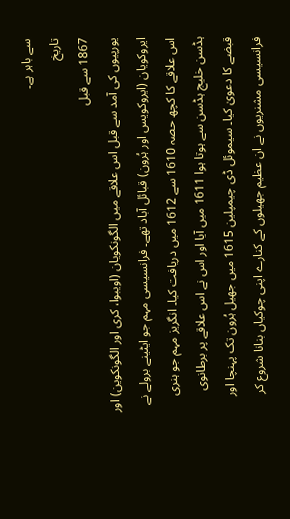سے باہر ہے۔
تاریخ
1867 سے قبل
یورپیوں کی آمد سے قبل اس علاقے میں الگونکویان (اویبوا، کری اور الگونکوین) اور ایروکویان (ایروکویس اور ہُرون) قبائل آباد تھے۔ فرانسیسی مہم جو ایٹینے برولے نے اس علاقے کا کچھ حصہ 1610 سے 1612 میں دریافت کیا۔ انگریز مہم جو ہنری ہڈسن خلیج ہڈسن سے ہوتا ہوا 1611 میں آیا اور اس نے اس علاقے پر برطانوی قبضے کا دعویٰ کیا۔ سیموئل ڈی چیمپلین 1615 میں جھیل ہُرون تک پہنچا اور فرانسیسی مشنریوں نے ان عظیم جھیلوں کے کنارے اپنی چوکیاں بنانا شروع کر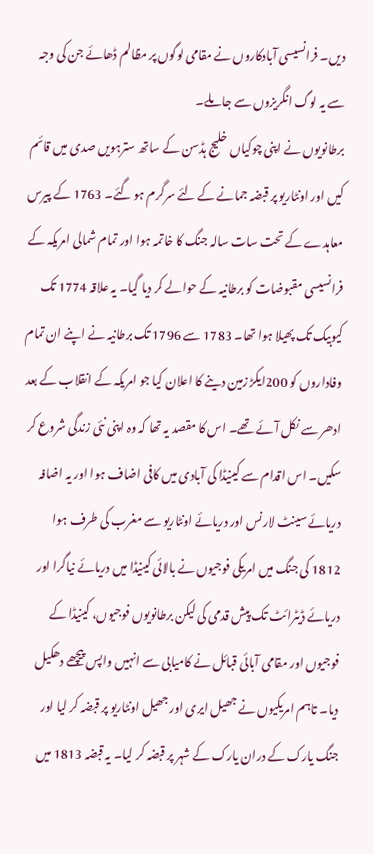دیں۔ فرانسیسی آبادکاروں نے مقامی لوگوں پر مظالم ڈھائے جن کی وجہ سے یہ لوگ انگریزوں سے جا ملے۔
برطانویوں نے اپنی چوکیاں خلیج ہڈسن کے ساتھ سترہویں صدی میں قائم کیں اور اونٹاریو پر قبضہ جمانے کے لئے سرگرم ہو گئے۔ 1763 کے پیرس معاہدے کے تحت سات سالہ جنگ کا خاتمہ ہوا اور تمام شمالی امریکہ کے فرانسیسی مقبوضات کو برطانیہ کے حوالے کر دیا گیا۔ یہ علاقہ 1774 تک کیوبیک تک پھیلا ہوا تھا۔ 1783 سے 1796 تک برطانیہ نے اپنے ان تمام وفاداروں کو 200ایکڑ زمین دینے کا اعلان کیا جو امریکہ کے انقلاب کے بعد ادھر سے نکل آئے تھے۔ اس کا مقصد یہ تھا کہ وہ اپنی نئی زندگی شروع کر سکیں۔ اس اقدام سے کینیڈا کی آبادی میں کافی اضاف ہوا اور یہ اضافہ دریائے سینٹ لارنس اور دریائے اونٹاریو سے مغرب کی طرف ہوا
1812 کی جنگ میں امریکی فوجیوں نے بالائی کینیڈا میں دریائے نیاگرا اور دریائے ڈیٹرائٹ تک پیش قدمی کی لیکن برطانویوں فوجیوں، کینیڈا کے فوجیوں اور مقامی آبائی قبائل نے کامیابی سے انہیں واپس پیچھے دھکیل دیا۔ تاہم امریکیوں نے جھیل ایری اور جھیل اونٹاریو پر قبضہ کر لیا اور جنگ یارک کے دران یارک کے شہر پر قبضہ کر لیا۔ یہ قبضہ 1813 میں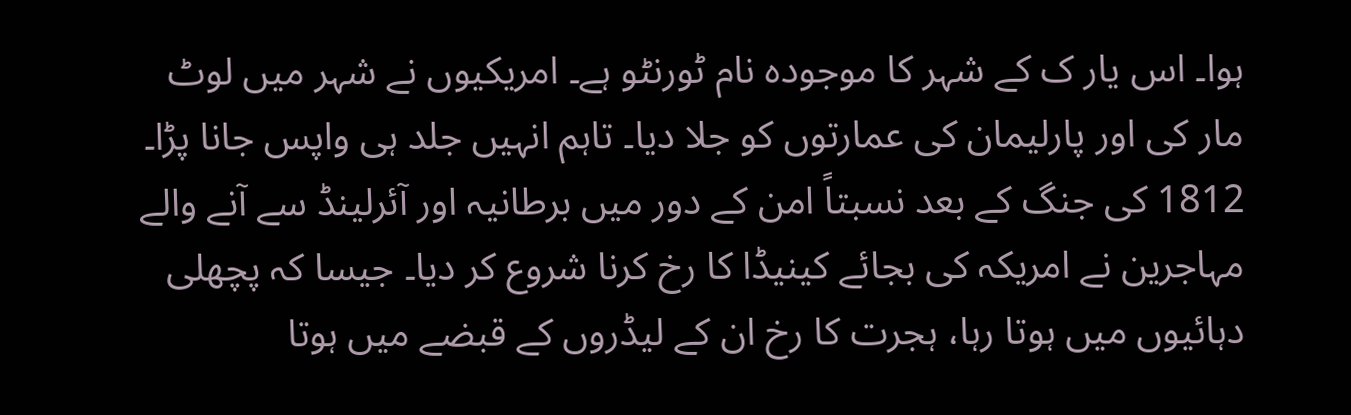ہوا۔ اس یار ک کے شہر کا موجودہ نام ٹورنٹو ہے۔ امریکیوں نے شہر میں لوٹ مار کی اور پارلیمان کی عمارتوں کو جلا دیا۔ تاہم انہیں جلد ہی واپس جانا پڑا۔
1812 کی جنگ کے بعد نسبتاً امن کے دور میں برطانیہ اور آئرلینڈ سے آنے والے مہاجرین نے امریکہ کی بجائے کینیڈا کا رخ کرنا شروع کر دیا۔ جیسا کہ پچھلی دہائیوں میں ہوتا رہا، ہجرت کا رخ ان کے لیڈروں کے قبضے میں ہوتا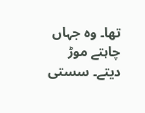تھا۔ وہ جہاں چاہتے موڑ دیتے۔ سستی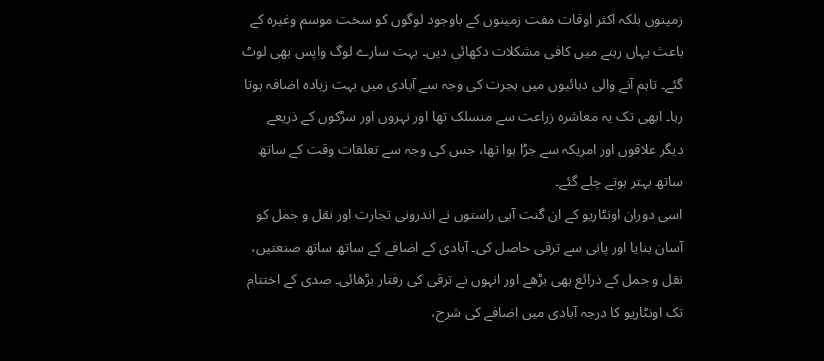زمینوں بلکہ اکثر اوقات مفت زمینوں کے باوجود لوگوں کو سخت موسم وغیرہ کے باعث یہاں رہنے میں کافی مشکلات دکھائی دیں۔ بہت سارے لوگ واپس بھی لوٹ گئے۔ تاہم آنے والی دہائیوں میں ہجرت کی وجہ سے آبادی میں بہت زیادہ اضافہ ہوتا رہا۔ ابھی تک یہ معاشرہ زراعت سے منسلک تھا اور نہروں اور سڑکوں کے ذریعے دیگر علاقوں اور امریکہ سے جڑا ہوا تھا، جس کی وجہ سے تعلقات وقت کے ساتھ ساتھ بہتر ہوتے چلے گئے۔
اسی دوران اونٹاریو کے ان گنت آبی راستوں نے اندرونی تجارت اور نقل و حمل کو آسان بنایا اور پانی سے ترقی حاصل کی۔ آبادی کے اضافے کے ساتھ ساتھ صنعتیں، نقل و حمل کے ذرائع بھی بڑھے اور انہوں نے ترقی کی رفتار بڑھائی۔ صدی کے اختتام تک اونٹاریو کا درجہ آبادی میں اضافے کی شرح،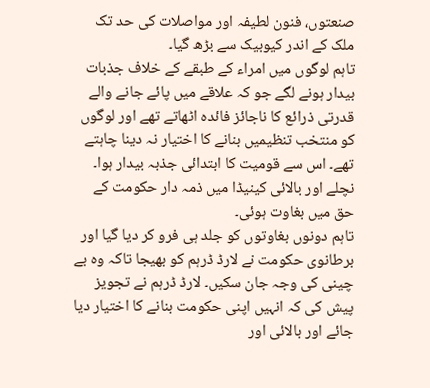صنعتوں، فنون لطیفہ اور مواصلات کی حد تک ملک کے اندر کیوبیک سے بڑھ گیا۔
تاہم لوگوں میں امراء کے طبقے کے خلاف جذبات بیدار ہونے لگے جو کہ علاقے میں پائے جانے والے قدرتی ذرائع کا ناجائز فائدہ اٹھاتے تھے اور لوگوں کو منتخب تنظیمیں بنانے کا اختیار نہ دینا چاہتے تھے۔ اس سے قومیت کا ابتدائی جذبہ بیدار ہوا۔ نچلے اور بالائی کینیڈا میں ذمہ دار حکومت کے حق میں بغاوت ہوئی۔
تاہم دونوں بغاوتوں کو جلد ہی فرو کر دیا گیا اور برطانوی حکومت نے لارڈ ڈرہم کو بھیجا تاکہ وہ بے چینی کی وجہ جان سکیں۔ لارڈ ڈرہم نے تجویز پیش کی کہ انہیں اپنی حکومت بنانے کا اختیار دیا جائے اور بالائی اور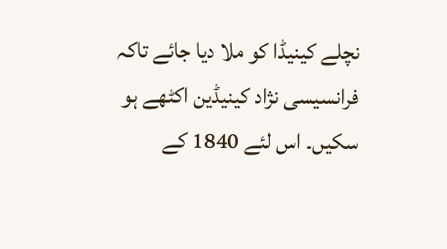نچلے کینیڈا کو ملا دیا جائے تاکہ فرانسیسی نژاد کینیڈین اکٹھے ہو سکیں۔ اس لئے 1840 کے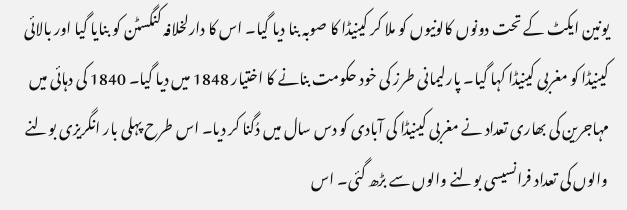یونین ایکٹ کے تحت دونوں کالونیوں کو ملا کر کینیڈا کا صوبہ بنا دیا گیا۔ اس کا دارلخلافہ کنگسٹن کو بنایا گیا اور بالائی کینیڈا کو مغربی کینیڈا کہا گیا۔ پارلیمانی طرز کی خود حکومت بنانے کا اختیار 1848 میں دیا گیا۔ 1840 کی دہائی میں مہاجرین کی بھاری تعداد نے مغربی کینیڈا کی آبادی کو دس سال میں دُگنا کر دیا۔ اس طرح پہلی بار انگریزی بولنے والوں کی تعداد فرانسیسی بولنے والوں سے بڑھ گئی۔ اس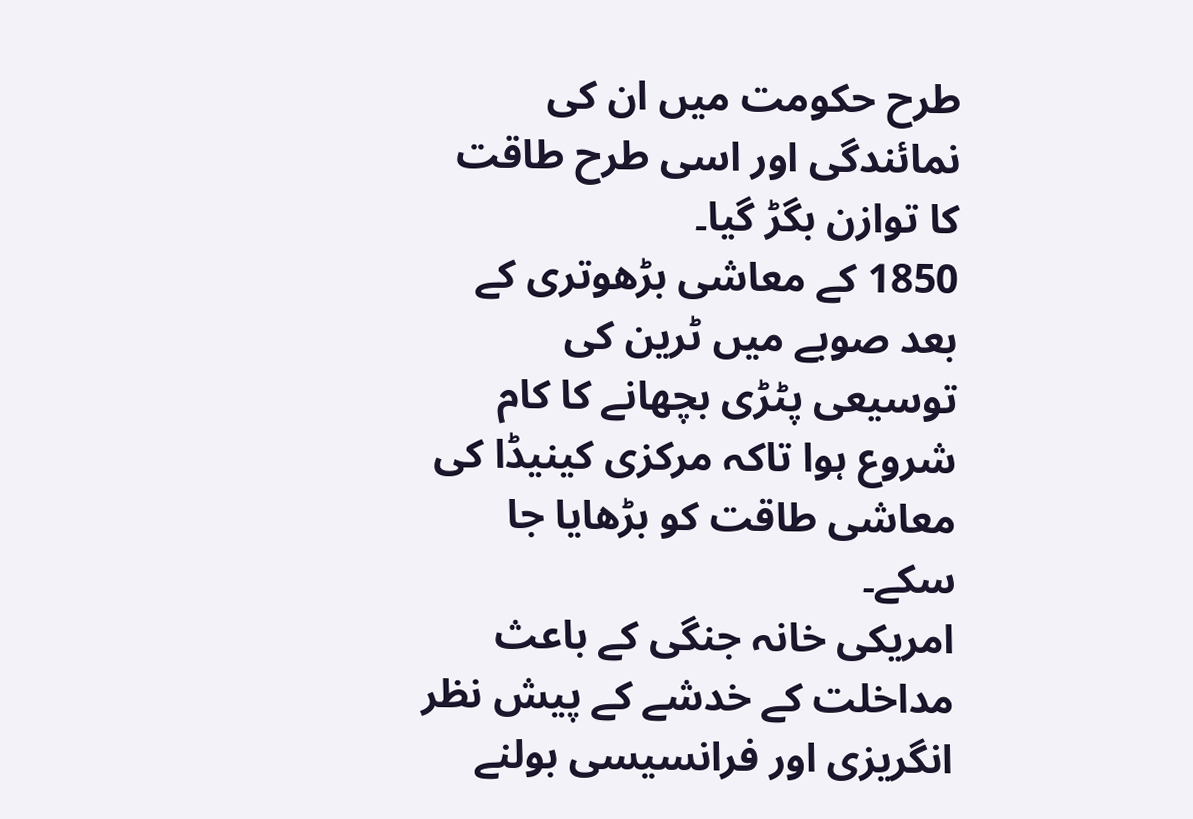طرح حکومت میں ان کی نمائندگی اور اسی طرح طاقت کا توازن بگڑ گیا۔
1850 کے معاشی بڑھوتری کے بعد صوبے میں ٹرین کی توسیعی پٹڑی بچھانے کا کام شروع ہوا تاکہ مرکزی کینیڈا کی معاشی طاقت کو بڑھایا جا سکے۔
امریکی خانہ جنگی کے باعث مداخلت کے خدشے کے پیش نظر انگریزی اور فرانسیسی بولنے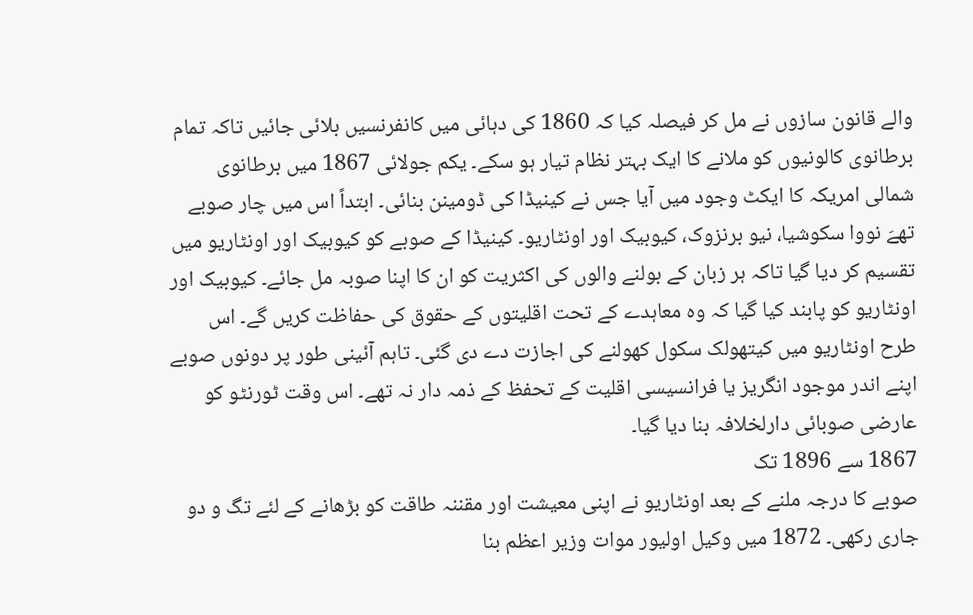والے قانون سازوں نے مل کر فیصلہ کیا کہ 1860 کی دہائی میں کانفرنسیں بلائی جائیں تاکہ تمام برطانوی کالونیوں کو ملانے کا ایک بہتر نظام تیار ہو سکے۔ یکم جولائی 1867 میں برطانوی شمالی امریکہ کا ایکٹ وجود میں آیا جس نے کینیڈا کی ڈومینن بنائی۔ ابتداً اس میں چار صوبے تھےَ نووا سکوشیا، نیو برنزوک، کیوبیک اور اونٹاریو۔ کینیڈا کے صوبے کو کیوبیک اور اونٹاریو میں تقسیم کر دیا گیا تاکہ ہر زبان کے بولنے والوں کی اکثریت کو ان کا اپنا صوبہ مل جائے۔ کیوبیک اور اونٹاریو کو پابند کیا گیا کہ وہ معاہدے کے تحت اقلیتوں کے حقوق کی حفاظت کریں گے۔ اس طرح اونٹاریو میں کیتھولک سکول کھولنے کی اجازت دے دی گئی۔ تاہم آئینی طور پر دونوں صوبے اپنے اندر موجود انگریز یا فرانسیسی اقلیت کے تحفظ کے ذمہ دار نہ تھے۔ اس وقت ٹورنٹو کو عارضی صوبائی دارلخلافہ بنا دیا گیا۔
1867 سے 1896 تک
صوبے کا درجہ ملنے کے بعد اونٹاریو نے اپنی معیشت اور مقننہ طاقت کو بڑھانے کے لئے تگ و دو جاری رکھی۔ 1872 میں وکیل اولیور موات وزیر اعظم بنا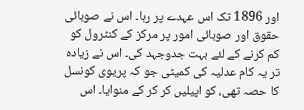اور 1896 تک اس عہدے پر رہا۔ اس نے صوبائی حقوق اور صوبائی امور پر مرکز کے کنٹرول کو کم کرنے کے لئے بہت جدوجہد کی۔ اس نے زیادہ تر یہ کام عدلیہ کی کمیٹی جو کہ پریوی کونسل کا حصہ تھی، کو اپیلیں کر کر کے منوایا۔ اس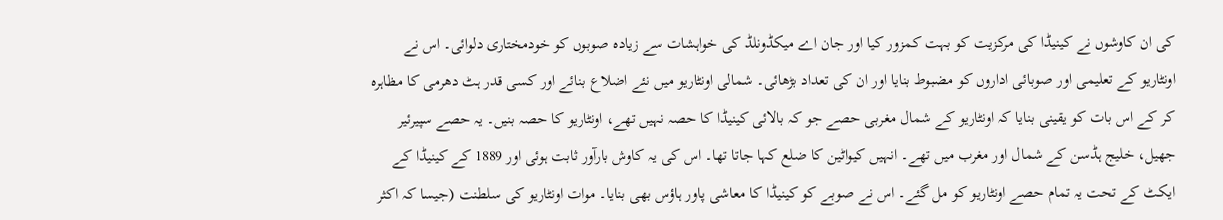کی ان کاوشوں نے کینیڈا کی مرکزیت کو بہت کمزور کیا اور جان اے میکڈونلڈ کی خواہشات سے زیادہ صوبوں کو خودمختاری دلوائی۔ اس نے اونٹاریو کے تعلیمی اور صوبائی اداروں کو مضبوط بنایا اور ان کی تعداد بڑھائی۔ شمالی اونٹاریو میں نئے اضلاع بنائے اور کسی قدر ہٹ دھرمی کا مظاہرہ کر کے اس بات کو یقینی بنایا کہ اونٹاریو کے شمال مغربی حصے جو کہ بالائی کینیڈا کا حصہ نہیں تھے، اونٹاریو کا حصہ بنیں۔ یہ حصے سپیرئیر جھیل، خلیج ہڈسن کے شمال اور مغرب میں تھے۔ انہیں کیواٹین کا ضلع کہا جاتا تھا۔ اس کی یہ کاوش بارآور ثابت ہوئی اور 1889 کے کینیڈا کے ایکٹ کے تحت یہ تمام حصے اونٹاریو کو مل گئے۔ اس نے صوبے کو کینیڈا کا معاشی پاور ہاؤس بھی بنایا۔ موات اونٹاریو کی سلطنت (جیسا کہ اکثر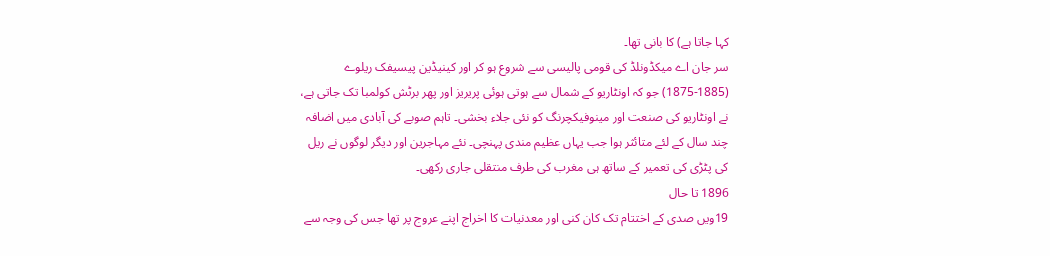کہا جاتا ہے) کا بانی تھا۔
سر جان اے میکڈونلڈ کی قومی پالیسی سے شروع ہو کر اور کینیڈین پیسیفک ریلوے (1885-1875) جو کہ اونٹاریو کے شمال سے ہوتی ہوئی پریریز اور پھر برٹش کولمبا تک جاتی ہے، نے اونٹاریو کی صنعت اور مینوفیکچرنگ کو نئی جلاء بخشی۔ تاہم صوبے کی آبادی میں اضافہ چند سال کے لئے متائثر ہوا جب یہاں عظیم مندی پہنچی۔ نئے مہاجرین اور دیگر لوگوں نے ریل کی پٹڑی کی تعمیر کے ساتھ ہی مغرب کی طرف منتقلی جاری رکھی۔
1896 تا حال
19ویں صدی کے اختتام تک کان کنی اور معدنیات کا اخراج اپنے عروج پر تھا جس کی وجہ سے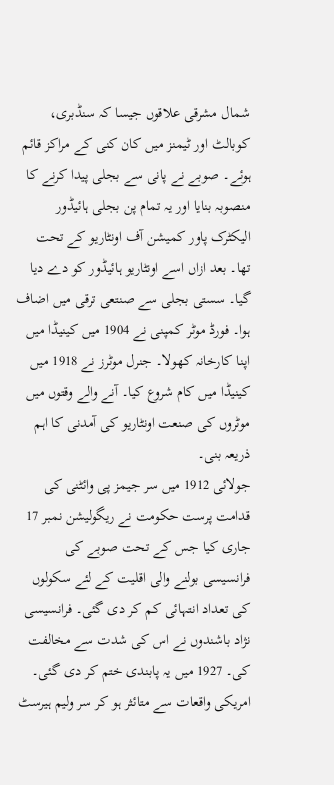شمال مشرقی علاقوں جیسا کہ سنڈبری، کوبالٹ اور ٹیمنز میں کان کنی کے مراکز قائم ہوئے۔ صوبے نے پانی سے بجلی پیدا کرنے کا منصوبہ بنایا اور یہ تمام پن بجلی ہائیڈور الیکٹرک پاور کمیشن آف اونٹاریو کے تحت تھا۔ بعد ازاں اسے اونٹاریو ہائیڈور کو دے دیا گیا۔ سستی بجلی سے صنتعی ترقی میں اضاف ہوا۔ فورڈ موٹر کمپنی نے 1904 میں کینیڈا میں اپنا کارخانہ کھولا۔ جنرل موٹرز نے 1918 میں کینیڈا میں کام شروع کیا۔ آنے والے وقتوں میں موٹروں کی صنعت اونٹاریو کی آمدنی کا اہم ذریعہ بنی۔
جولائی 1912 میں سر جیمز پی وائٹنی کی قدامت پرست حکومت نے ریگولیشن نمبر 17 جاری کیا جس کے تحت صوبے کی فرانسیسی بولنے والی اقلیت کے لئے سکولوں کی تعداد انتہائی کم کر دی گئی۔ فرانسیسی نژاد باشندوں نے اس کی شدت سے مخالفت کی۔ 1927 میں یہ پابندی ختم کر دی گئی۔
امریکی واقعات سے متائثر ہو کر سر ولیم ہیرسٹ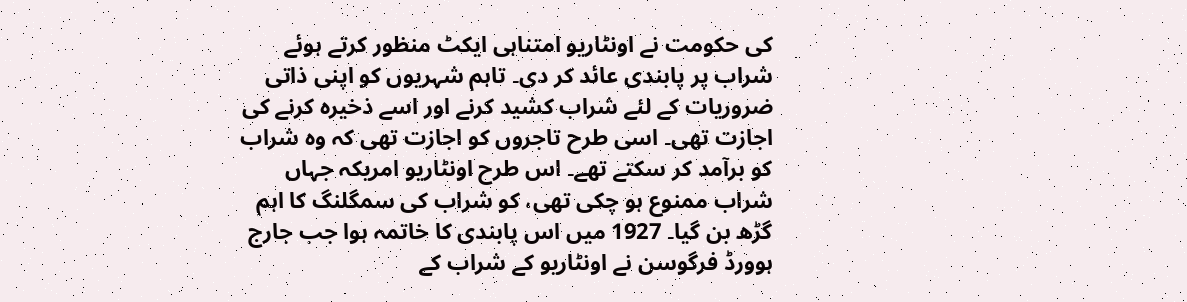کی حکومت نے اونٹاریو امتناہی ایکٹ منظور کرتے ہوئے شراب پر پابندی عائد کر دی۔ تاہم شہریوں کو اپنی ذاتی ضروریات کے لئے شراب کشید کرنے اور اسے ذخیرہ کرنے کی اجازت تھی۔ اسی طرح تاجروں کو اجازت تھی کہ وہ شراب کو برآمد کر سکتے تھے۔ اس طرح اونٹاریو امریکہ جہاں شراب ممنوع ہو چکی تھی، کو شراب کی سمگلنگ کا اہم گڑھ بن گیا۔ 1927 میں اس پابندی کا خاتمہ ہوا جب جارج ہوورڈ فرگوسن نے اونٹاریو کے شراب کے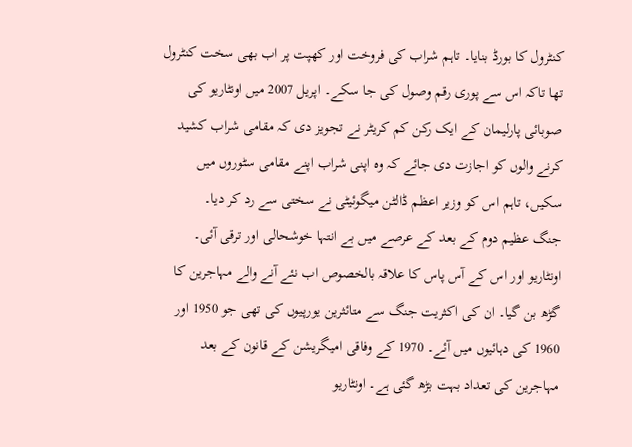کنٹرول کا بورڈ بنایا۔ تاہم شراب کی فروخت اور کھپت پر اب بھی سخت کنٹرول تھا تاکہ اس سے پوری رقم وصول کی جا سکے۔ اپریل 2007 میں اونٹاریو کی صوبائی پارلیمان کے ایک رکن کم کریٹر نے تجویز دی کہ مقامی شراب کشید کرنے والوں کو اجازت دی جائے کہ وہ اپنی شراب اپنے مقامی سٹوروں میں سکیں، تاہم اس کو وزیر اعظم ڈالٹن میگوئیٹی نے سختی سے رد کر دیا۔
جنگ عظیم دوم کے بعد کے عرصے میں بے انتہا خوشحالی اور ترقی آئی۔ اونٹاریو اور اس کے آس پاس کا علاقہ بالخصوص اب نئے آنے والے مہاجرین کا گڑھ بن گیا۔ ان کی اکثریت جنگ سے متائثرین یورپیوں کی تھی جو 1950 اور 1960 کی دہائیوں میں آئے۔ 1970 کے وفاقی امیگریشن کے قانون کے بعد مہاجرین کی تعداد بہت بڑھ گئی ہے۔ اونٹاریو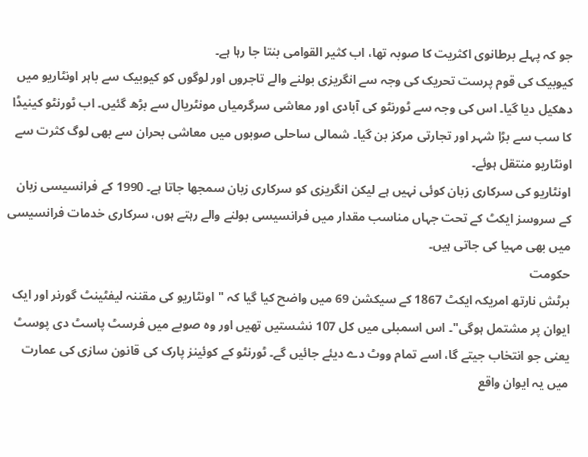جو کہ پہلے برطانوی اکثریت کا صوبہ تھا، اب کثیر القوامی بنتا جا رہا ہے۔
کیوبیک کی قوم پرست تحریک کی وجہ سے انگریزی بولنے والے تاجروں اور لوگوں کو کیوبیک سے باہر اونٹاریو میں دھکیل دیا گیا۔ اس کی وجہ سے ٹورنٹو کی آبادی اور معاشی سرگرمیاں مونٹریال سے بڑھ گئیں۔ اب ٹورنٹو کینیڈا کا سب سے بڑا شہر اور تجارتی مرکز بن گیا۔ شمالی ساحلی صوبوں میں معاشی بحران سے بھی لوگ کثرت سے اونٹاریو منتقل ہوئے۔
اونٹاریو کی سرکاری زبان کوئی نہیں ہے لیکن انگریزی کو سرکاری زبان سمجھا جاتا ہے۔ 1990 کے فرانسیسی زبان کے سروسز ایکٹ کے تحت جہاں مناسب مقدار میں فرانسیسی بولنے والے رہتے ہوں، سرکاری خدمات فرانسیسی میں بھی مہیا کی جاتی ہیں۔
حکومت
برٹش نارتھ امریکہ ایکٹ 1867 کے سیکشن 69 میں واضح کیا گیا کہ "اونٹاریو کی مقننہ لیفٹینٹ گورنر اور ایک ایوان پر مشتمل ہوگی"۔ اس اسمبلی میں کل 107 نشستیں تھیں اور وہ صوبے میں فرسٹ پاسٹ دی پوسٹ یعنی جو انتخاب جیتے گا، اسے تمام ووٹ دے دیئے جائیں گے۔ ٹورنٹو کے کوئینز پارک کی قانون سازی کی عمارت میں یہ ایوان واقع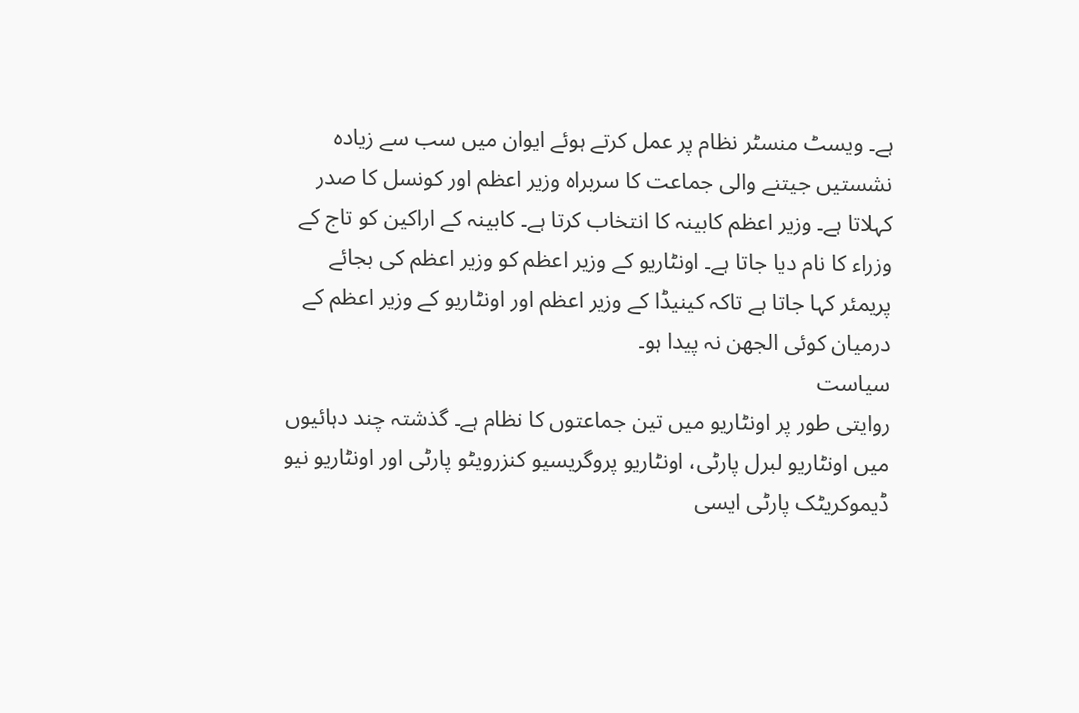ہے۔ ویسٹ منسٹر نظام پر عمل کرتے ہوئے ایوان میں سب سے زیادہ نشستیں جیتنے والی جماعت کا سربراہ وزیر اعظم اور کونسل کا صدر کہلاتا ہے۔ وزیر اعظم کابینہ کا انتخاب کرتا ہے۔ کابینہ کے اراکین کو تاج کے وزراء کا نام دیا جاتا ہے۔ اونٹاریو کے وزیر اعظم کو وزیر اعظم کی بجائے پریمئر کہا جاتا ہے تاکہ کینیڈا کے وزیر اعظم اور اونٹاریو کے وزیر اعظم کے درمیان کوئی الجھن نہ پیدا ہو۔
سیاست
روایتی طور پر اونٹاریو میں تین جماعتوں کا نظام ہے۔ گذشتہ چند دہائیوں میں اونٹاریو لبرل پارٹی، اونٹاریو پروگریسیو کنزرویٹو پارٹی اور اونٹاریو نیو ڈیموکریٹک پارٹی ایسی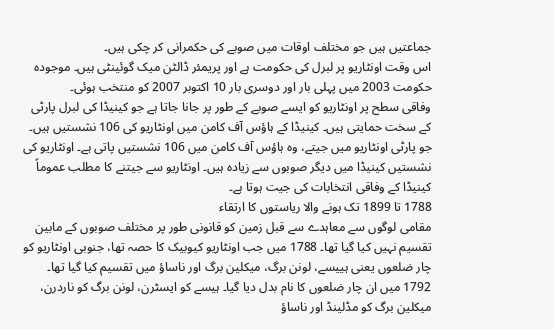جماعتیں ہیں جو مختلف اوقات میں صوبے کی حکمرانی کر چکی ہیں۔
اس وقت اونٹاریو پر لبرل کی حکومت ہے اور پریمئر ڈالٹن میک گوئینٹی ہیں۔ موجودہ حکومت 2003 میں پہلی بار اور دوسری بار 10 اکتوبر 2007 کو منتخب ہوئی۔
وفاقی سطح پر اونٹاریو کو ایسے صوبے کے طور پر جانا جاتا ہے جو کینیڈا کی لبرل پارٹی کے سخت حمایتی ہیں۔ کینیڈا کے ہاؤس آف کامن میں اونٹاریو کی 106 نشستیں ہیں۔ جو پارٹی اونٹاریو میں جیتے، وہ ہاؤس آف کامن میں 106 نشستیں پاتی ہے۔ اونٹاریو کی نشستیں کینیڈا میں دیگر صوبوں سے زیادہ ہیں۔ اونٹاریو سے جیتنے کا مطلب عموماً کینیڈا کے وفاقی انتخابات کی جیت ہوتا ہے۔
1788 تا 1899 تک ہونے والا ریاستوں کا ارتقاء
مقامی لوگوں سے معاہدے سے قبل زمین کو قانونی طور پر مختلف صوبوں کے مابین تقسیم نہیں کیا گیا تھا۔ 1788 میں جب اونٹاریو کیوبیک کا حصہ تھا، جنوبی اونٹاریو کو چار ضلعوں یعنی ہییسے، لونن برگ، میکلین برگ اور ناساؤ میں تقسیم کیا گیا تھا۔
1792 میں ان چار ضلعوں کا نام بدل دیا گیا۔ ہیسے کو ایسٹرن، لونن برگ کو ناردرن، میکلین برگ کو مڈلینڈ اور ناساؤ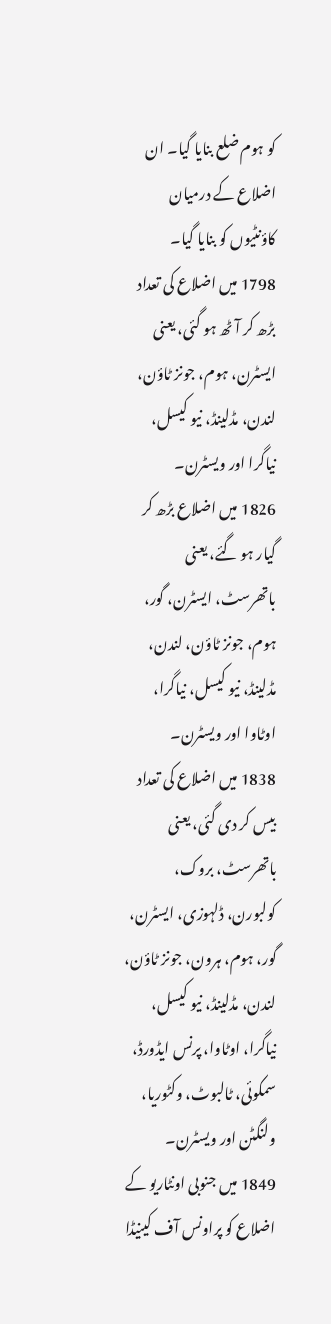کو ہوم ضلع بنایا گیا۔ ان اضلاع کے درمیان کاؤنٹیوں کو بنایا گیا۔
1798 میں اضلاع کی تعداد بڑھ کر آٹھ ہو گئی، یعنی ایسٹرن، ہوم، جونز ٹاؤن، لندن، مڈلینڈ، نیو کیسل، نیاگرا اور ویسٹرن۔
1826 میں اضلاع بڑھ کر گیار ہو گئے، یعنی باتھرسٹ، ایسٹرن، گور، ہوم، جونز ٹاؤن، لندن، مڈلینڈ، نیو کیسل، نیاگرا، اوٹاوا اور ویسٹرن۔
1838 میں اضلاع کی تعداد بیس کر دی گئی، یعنی باتھرسٹ، بروک، کولبورن، ڈلہوزی، ایسٹرن، گور، ہوم، ہرون، جونز ٹاؤن، لندن، مڈلینڈ، نیو کیسل، نیاگرا، اوٹاوا، پرنس ایڈورڈ، سمکوئی، ٹالبوٹ، وکٹوریا، ولنگٹن اور ویسٹرن۔
1849 میں جنوبی اونٹاریو کے اضلاع کو پراونس آف کینیڈا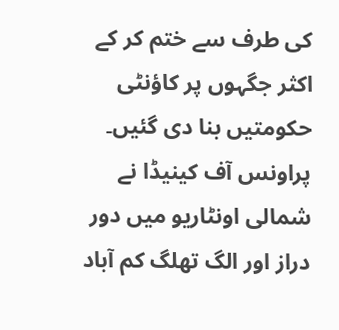کی طرف سے ختم کر کے اکثر جگہوں پر کاؤنٹی حکومتیں بنا دی گئیں۔ پراونس آف کینیڈا نے شمالی اونٹاریو میں دور دراز اور الگ تھلگ کم آباد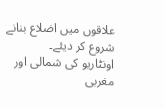علاقوں میں اضلاع بنانے شروع کر دیئے۔
اونٹاریو کی شمالی اور مغربی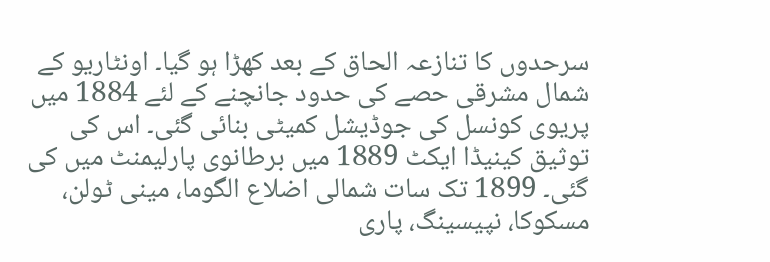سرحدوں کا تنازعہ الحاق کے بعد کھڑا ہو گیا۔ اونٹاریو کے شمال مشرقی حصے کی حدود جانچنے کے لئے 1884 میں پریوی کونسل کی جوڈیشل کمیٹی بنائی گئی۔ اس کی توثیق کینیڈا ایکٹ 1889 میں برطانوی پارلیمنٹ میں کی گئی۔ 1899 تک سات شمالی اضلاع الگوما، مینی ٹولن، مسکوکا، نپیسینگ، پاری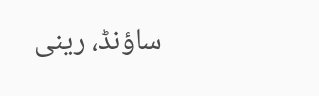ساؤنڈ، رینی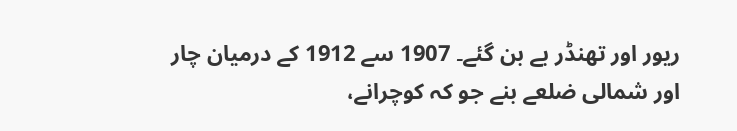ریور اور تھنڈر بے بن گئے۔ 1907 سے 1912 کے درمیان چار اور شمالی ضلعے بنے جو کہ کوچرانے،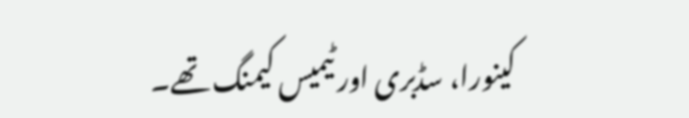کینورا، سڈبری اور ٹیمیس کیمنگ تھے۔